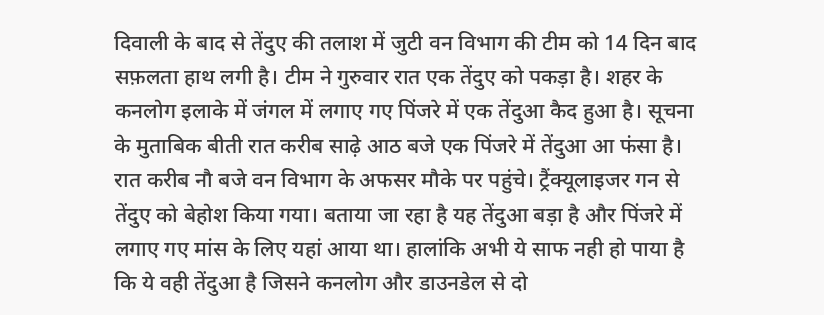दिवाली के बाद से तेंदुए की तलाश में जुटी वन विभाग की टीम को 14 दिन बाद सफ़लता हाथ लगी है। टीम ने गुरुवार रात एक तेंदुए को पकड़ा है। शहर के कनलोग इलाके में जंगल में लगाए गए पिंजरे में एक तेंदुआ कैद हुआ है। सूचना के मुताबिक बीती रात करीब साढ़े आठ बजे एक पिंजरे में तेंदुआ आ फंसा है। रात करीब नौ बजे वन विभाग के अफसर मौके पर पहुंचे। ट्रैंक्यूलाइजर गन से तेंदुए को बेहोश किया गया। बताया जा रहा है यह तेंदुआ बड़ा है और पिंजरे में लगाए गए मांस के लिए यहां आया था। हालांकि अभी ये साफ नही हो पाया है कि ये वही तेंदुआ है जिसने कनलोग और डाउनडेल से दो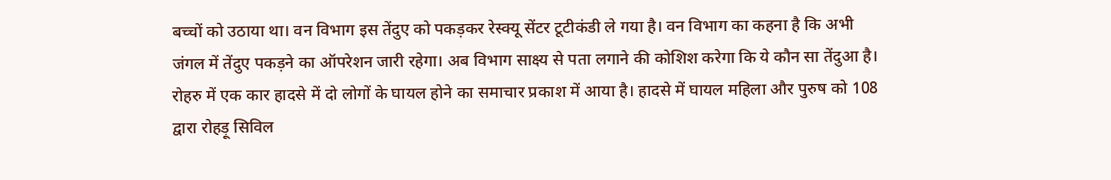बच्चों को उठाया था। वन विभाग इस तेंदुए को पकड़कर रेस्क्यू सेंटर टूटीकंडी ले गया है। वन विभाग का कहना है कि अभी जंगल में तेंदुए पकड़ने का ऑपरेशन जारी रहेगा। अब विभाग साक्ष्य से पता लगाने की कोशिश करेगा कि ये कौन सा तेंदुआ है।
रोहरु में एक कार हादसे में दो लोगों के घायल होने का समाचार प्रकाश में आया है। हादसे में घायल महिला और पुरुष को 108 द्वारा रोहड़ू सिविल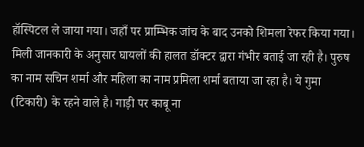हॉस्पिटल ले जाया गया। जहाँ पर प्राम्भिक जांच के बाद उनको शिमला रेफर किया गया। मिली जानकारी के अनुसार घायलों की हालत डॉक्टर द्वारा गंभीर बताई जा रही है। पुरुष का नाम सचिन शर्मा और महिला का नाम प्रमिला शर्मा बताया जा रहा है। ये गुमा (टिकारी) के रहने वाले है। गाड़ी पर काबू ना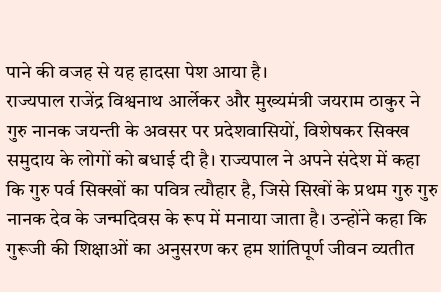पाने की वजह से यह हादसा पेश आया है।
राज्यपाल राजेंद्र विश्वनाथ आर्लेकर और मुख्यमंत्री जयराम ठाकुर ने गुरु नानक जयन्ती के अवसर पर प्रदेशवासियों, विशेषकर सिक्ख समुदाय के लोगों को बधाई दी है। राज्यपाल ने अपने संदेश में कहा कि गुरु पर्व सिक्खों का पवित्र त्यौहार है, जिसे सिखों के प्रथम गुरु गुरु नानक देव के जन्मदिवस के रूप में मनाया जाता है। उन्होंने कहा कि गुरूजी की शिक्षाओं का अनुसरण कर हम शांतिपूर्ण जीवन व्यतीत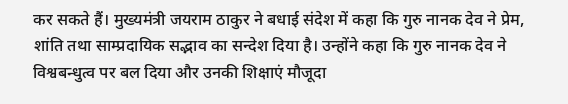कर सकते हैं। मुख्यमंत्री जयराम ठाकुर ने बधाई संदेश में कहा कि गुरु नानक देव ने प्रेम, शांति तथा साम्प्रदायिक सद्भाव का सन्देश दिया है। उन्होंने कहा कि गुरु नानक देव ने विश्वबन्धुत्व पर बल दिया और उनकी शिक्षाएं मौजूदा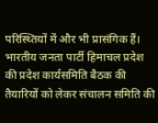परिस्थ्तियों में और भी प्रासंगिक हैं।
भारतीय जनता पार्टी हिमाचल प्रदेश की प्रदेश कार्यसमिति बैठक की तैयारियों को लेकर संचालन समिति की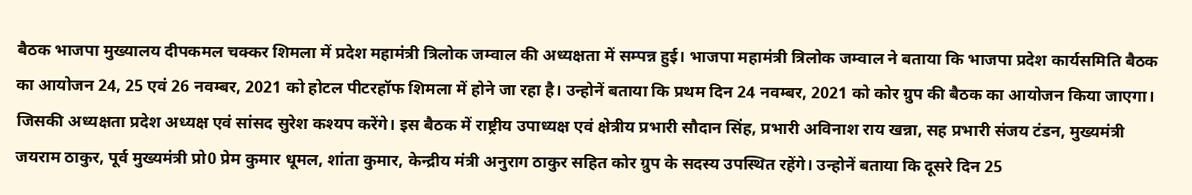बैठक भाजपा मुख्यालय दीपकमल चक्कर शिमला में प्रदेश महामंत्री त्रिलोक जम्वाल की अध्यक्षता में सम्पन्न हुई। भाजपा महामंत्री त्रिलोक जम्वाल ने बताया कि भाजपा प्रदेश कार्यसमिति बैठक का आयोजन 24, 25 एवं 26 नवम्बर, 2021 को होटल पीटरहॉफ शिमला में होने जा रहा है। उन्होनें बताया कि प्रथम दिन 24 नवम्बर, 2021 को कोर ग्रुप की बैठक का आयोजन किया जाएगा। जिसकी अध्यक्षता प्रदेश अध्यक्ष एवं सांसद सुरेश कश्यप करेंगे। इस बैठक में राष्ट्रीय उपाध्यक्ष एवं क्षेत्रीय प्रभारी सौदान सिंह, प्रभारी अविनाश राय खन्ना, सह प्रभारी संजय टंडन, मुख्यमंत्री जयराम ठाकुर, पूर्व मुख्यमंत्री प्रो0 प्रेम कुमार धूमल, शांता कुमार, केन्द्रीय मंत्री अनुराग ठाकुर सहित कोर ग्रुप के सदस्य उपस्थित रहेंगे। उन्होनें बताया कि दूसरे दिन 25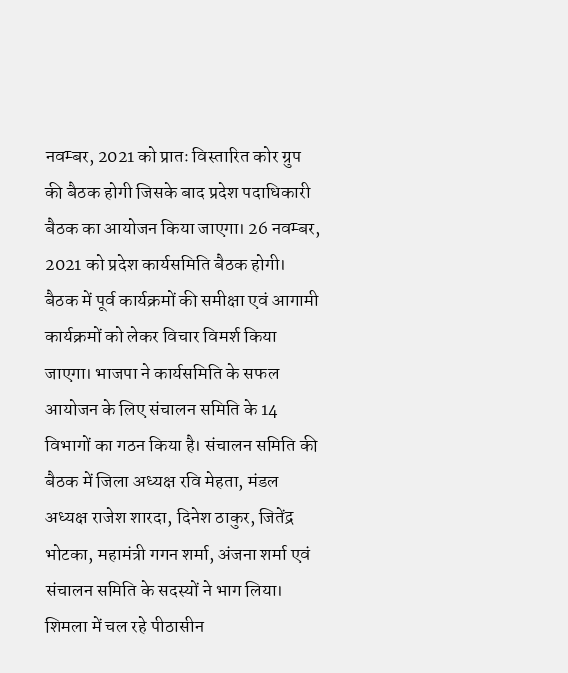नवम्बर, 2021 को प्रातः विस्तारित कोर ग्रुप की बैठक होगी जिसके बाद प्रदेश पदाधिकारी बैठक का आयोजन किया जाएगा। 26 नवम्बर, 2021 को प्रदेश कार्यसमिति बैठक होगी। बैठक में पूर्व कार्यक्रमों की समीक्षा एवं आगामी कार्यक्रमों को लेकर विचार विमर्श किया जाएगा। भाजपा ने कार्यसमिति के सफल आयोजन के लिए संचालन समिति के 14 विभागों का गठन किया है। संचालन समिति की बैठक में जिला अध्यक्ष रवि मेहता, मंडल अध्यक्ष राजेश शारदा, दिनेश ठाकुर, जितेंद्र भोटका, महामंत्री गगन शर्मा, अंजना शर्मा एवं संचालन समिति के सदस्यों ने भाग लिया।
शिमला में चल रहे पीठासीन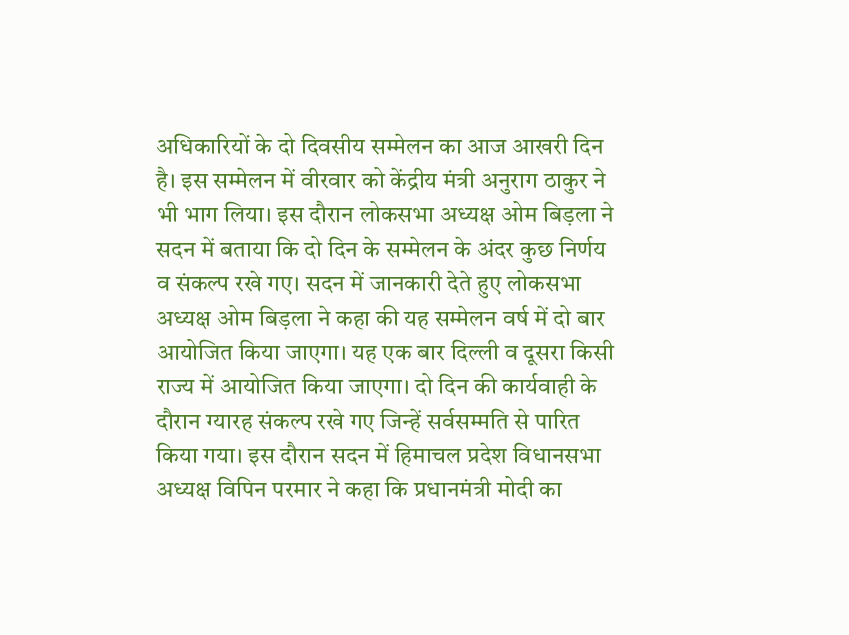अधिकारियों के दो दिवसीय सम्मेलन का आज आखरी दिन है। इस सम्मेलन में वीरवार को केंद्रीय मंत्री अनुराग ठाकुर ने भी भाग लिया। इस दौरान लोकसभा अध्यक्ष ओम बिड़ला ने सदन में बताया कि दो दिन के सम्मेलन के अंदर कुछ निर्णय व संकल्प रखे गए। सदन में जानकारी देते हुए लोकसभा अध्यक्ष ओम बिड़ला ने कहा की यह सम्मेलन वर्ष में दो बार आयोजित किया जाएगा। यह एक बार दिल्ली व दूसरा किसी राज्य में आयोजित किया जाएगा। दो दिन की कार्यवाही के दौरान ग्यारह संकल्प रखे गए जिन्हें सर्वसम्मति से पारित किया गया। इस दौरान सदन में हिमाचल प्रदेश विधानसभा अध्यक्ष विपिन परमार ने कहा कि प्रधानमंत्री मोदी का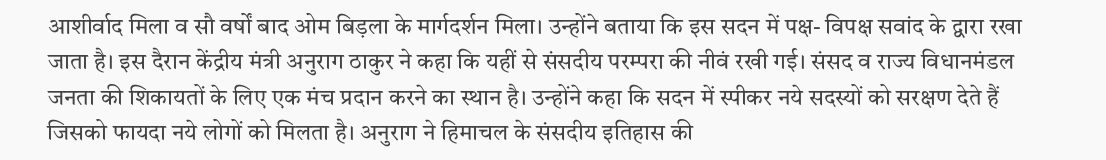आशीर्वाद मिला व सौ वर्षों बाद ओम बिड़ला के मार्गदर्शन मिला। उन्होंने बताया कि इस सदन में पक्ष- विपक्ष सवांद के द्वारा रखा जाता है। इस दैरान केंद्रीय मंत्री अनुराग ठाकुर ने कहा कि यहीं से संसदीय परम्परा की नीवं रखी गई। संसद व राज्य विधानमंडल जनता की शिकायतों के लिए एक मंच प्रदान करने का स्थान है। उन्होंने कहा कि सदन में स्पीकर नये सदस्यों को सरक्षण देते हैं जिसको फायदा नये लोगों को मिलता है। अनुराग ने हिमाचल के संसदीय इतिहास की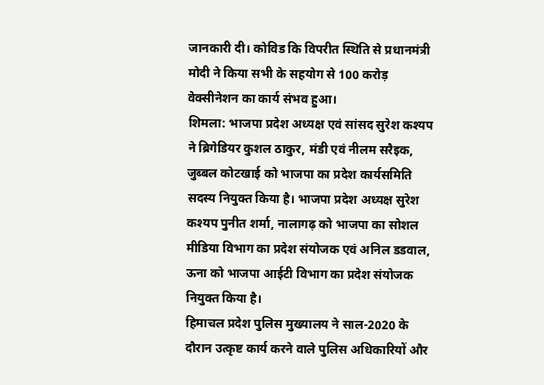जानकारी दी। कोविड कि विपरीत स्थिति से प्रधानमंत्री मोदी ने किया सभी के सहयोग से 100 करोड़ वेक्सीनेशन का कार्य संभव हुआ।
शिमला: भाजपा प्रदेश अध्यक्ष एवं सांसद सुरेश कश्यप ने ब्रिगेडियर कुशल ठाकुर, मंडी एवं नीलम सरैइक, जुब्बल कोटखाई को भाजपा का प्रदेश कार्यसमिति सदस्य नियुक्त किया है। भाजपा प्रदेश अध्यक्ष सुरेश कश्यप पुनीत शर्मा, नालागढ़ को भाजपा का सोशल मीडिया विभाग का प्रदेश संयोजक एवं अनिल डडवाल, ऊना को भाजपा आईटी विभाग का प्रदेश संयोजक नियुक्त किया है।
हिमाचल प्रदेश पुलिस मुख्यालय ने साल-2020 के दौरान उत्कृष्ट कार्य करने वाले पुलिस अधिकारियों और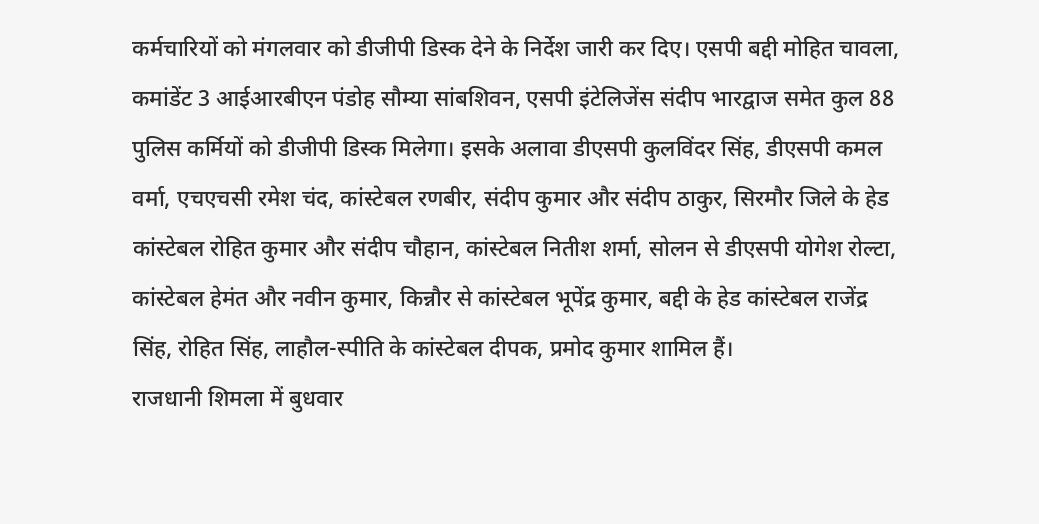कर्मचारियों को मंगलवार को डीजीपी डिस्क देने के निर्देश जारी कर दिए। एसपी बद्दी मोहित चावला, कमांडेंट 3 आईआरबीएन पंडोह सौम्या सांबशिवन, एसपी इंटेलिजेंस संदीप भारद्वाज समेत कुल 88 पुलिस कर्मियों को डीजीपी डिस्क मिलेगा। इसके अलावा डीएसपी कुलविंदर सिंह, डीएसपी कमल वर्मा, एचएचसी रमेश चंद, कांस्टेबल रणबीर, संदीप कुमार और संदीप ठाकुर, सिरमौर जिले के हेड कांस्टेबल रोहित कुमार और संदीप चौहान, कांस्टेबल नितीश शर्मा, सोलन से डीएसपी योगेश रोल्टा, कांस्टेबल हेमंत और नवीन कुमार, किन्नौर से कांस्टेबल भूपेंद्र कुमार, बद्दी के हेड कांस्टेबल राजेंद्र सिंह, रोहित सिंह, लाहौल-स्पीति के कांस्टेबल दीपक, प्रमोद कुमार शामिल हैं।
राजधानी शिमला में बुधवार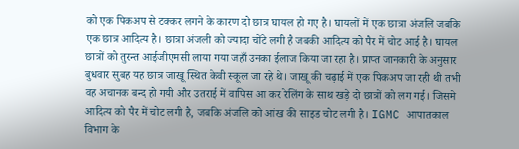को एक पिकअप से टक्कर लगने के कारण दो छात्र घायल हो गए है। घायलों में एक छात्रा अंजलि जबकि एक छात्र आदित्य है। छात्रा अंजली को ज्यादा चोंटे लगी है जबकी आदित्य को पैर में चोट आई है। घायल छात्रों को तुरन्त आईजीएमसी लाया गया जहाँ उनका ईलाज किया जा रहा है। प्राप्त जानकारी के अनुसार बुधवार सुबह यह छात्र जाखू स्थित केवी स्कूल जा रहे थे। जाखू की चढ़ाई में एक पिकअप जा रही थी तभी वह अचानक बन्द हो गयी और उतराई में वापिस आ कर रेलिंग के साथ खड़े दो छात्रों को लग गई। जिसमे आदित्य को पैर में चोट लगी है, जबकि अंजलि को आंख की साइड चोट लगी है। IGMC आपातकाल विभाग के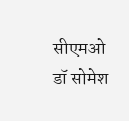सीएमओ डॉ सोमेश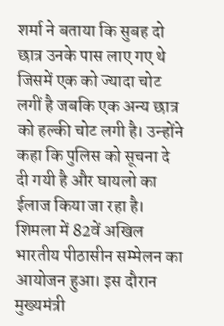शर्मा ने बताया कि सुबह दो छात्र उनके पास लाए गए थे जिसमें एक को ज्यादा चोट लगीं है जबकि एक अन्य छात्र को हल्की चोट लगी है। उन्होंने कहा कि पुलिस को सूचना दे दी गयी है और घायलो का ईलाज किया जा रहा है।
शिमला में 82वें अखिल भारतीय पीठासीन सम्मेलन का आयोजन हुआ। इस दौरान मुख्यमंत्री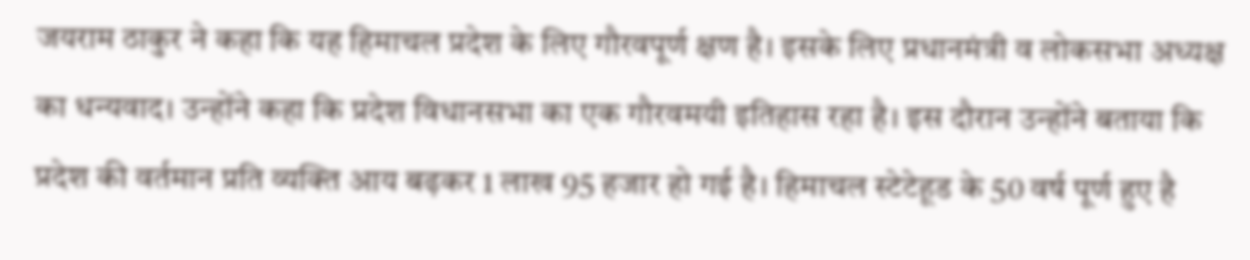जयराम ठाकुर ने कहा कि यह हिमाचल प्रदेश के लिए गौरवपूर्ण क्षण है। इसके लिए प्रधानमंत्री व लोकसभा अध्यक्ष का धन्यवाद। उन्होंने कहा कि प्रदेश विधानसभा का एक गौरवमयी इतिहास रहा है। इस दौरान उन्होंने बताया कि प्रदेश की वर्तमान प्रति व्यक्ति आय बढ़कर 1 लाख 95 हजार हो गई है। हिमाचल स्टेटेहूड के 50 वर्ष पूर्ण हुए है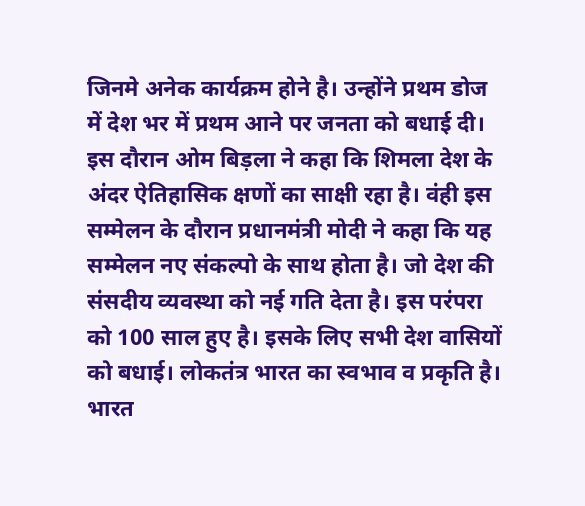जिनमे अनेक कार्यक्रम होने है। उन्होंने प्रथम डोज में देश भर में प्रथम आने पर जनता को बधाई दी। इस दौरान ओम बिड़ला ने कहा कि शिमला देश के अंदर ऐतिहासिक क्षणों का साक्षी रहा है। वंही इस सम्मेलन के दौरान प्रधानमंत्री मोदी ने कहा कि यह सम्मेलन नए संकल्पो के साथ होता है। जो देश की संसदीय व्यवस्था को नई गति देता है। इस परंपरा को 100 साल हुए है। इसके लिए सभी देश वासियों को बधाई। लोकतंत्र भारत का स्वभाव व प्रकृति है। भारत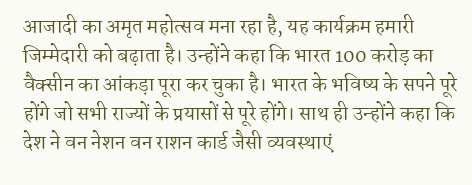आजादी का अमृत महोत्सव मना रहा है, यह कार्यक्रम हमारी जिम्मेदारी को बढ़ाता है। उन्होंने कहा कि भारत 100 करोड़ का वैक्सीन का आंकड़ा पूरा कर चुका है। भारत के भविष्य के सपने पूरे होंगे जो सभी राज्यों के प्रयासों से पूरे होंगे। साथ ही उन्होंने कहा कि देश ने वन नेशन वन राशन कार्ड जैसी व्यवस्थाएं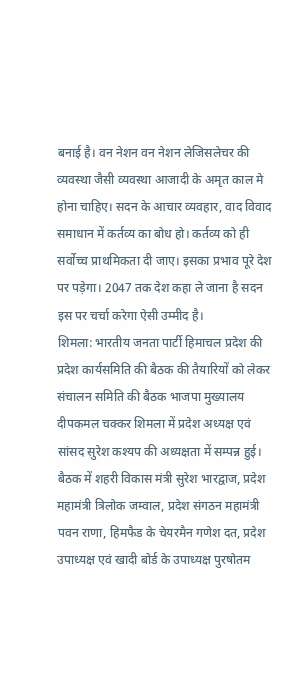बनाई है। वन नेशन वन नेशन लेजिसलेचर की व्यवस्था जैसी व्यवस्था आजादी के अमृत काल मे होना चाहिए। सदन के आचार व्यवहार, वाद विवाद समाधान में कर्तव्य का बोध हो। कर्तव्य को ही सर्वोच्च प्राथमिकता दी जाए। इसका प्रभाव पूरे देश पर पड़ेगा। 2047 तक देश कहा ले जाना है सदन इस पर चर्चा करेगा ऐसी उम्मीद है।
शिमला: भारतीय जनता पार्टी हिमाचल प्रदेश की प्रदेश कार्यसमिति की बैठक की तैयारियों को लेकर संचालन समिति की बैठक भाजपा मुख्यालय दीपकमल चक्कर शिमला में प्रदेश अध्यक्ष एवं सांसद सुरेश कश्यप की अध्यक्षता में सम्पन्न हुई। बैठक में शहरी विकास मंत्री सुरेश भारद्वाज, प्रदेश महामंत्री त्रिलोक जम्वाल, प्रदेश संगठन महामंत्री पवन राणा, हिमफैड के चेयरमैन गणेश दत, प्रदेश उपाध्यक्ष एवं खादी बोर्ड के उपाध्यक्ष पुरषोतम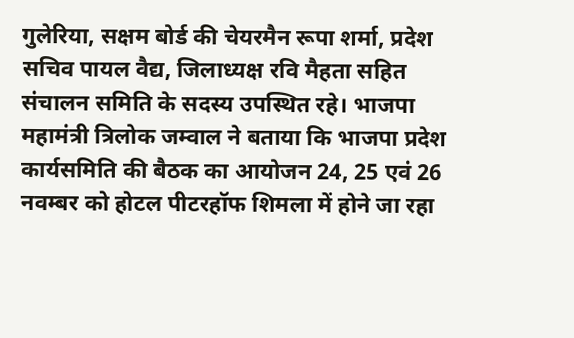गुलेरिया, सक्षम बोर्ड की चेयरमैन रूपा शर्मा, प्रदेश सचिव पायल वैद्य, जिलाध्यक्ष रवि मैहता सहित संचालन समिति के सदस्य उपस्थित रहे। भाजपा महामंत्री त्रिलोक जम्वाल ने बताया कि भाजपा प्रदेश कार्यसमिति की बैठक का आयोजन 24, 25 एवं 26 नवम्बर को होटल पीटरहॉफ शिमला में होने जा रहा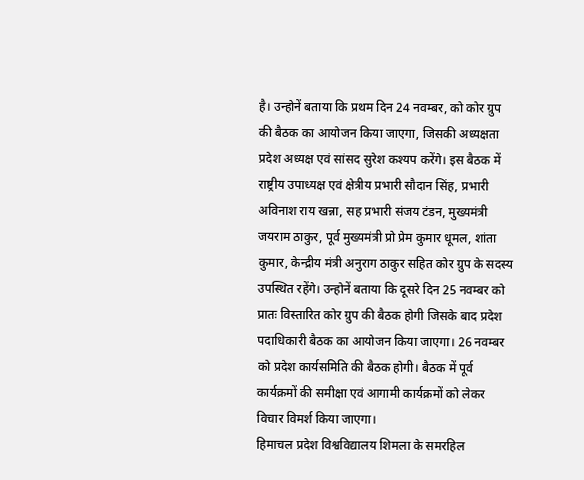है। उन्होनें बताया कि प्रथम दिन 24 नवम्बर, को कोर ग्रुप की बैठक का आयोजन किया जाएगा, जिसकी अध्यक्षता प्रदेश अध्यक्ष एवं सांसद सुरेश कश्यप करेंगे। इस बैठक में राष्ट्रीय उपाध्यक्ष एवं क्षेत्रीय प्रभारी सौदान सिंह, प्रभारी अविनाश राय खन्ना, सह प्रभारी संजय टंडन, मुख्यमंत्री जयराम ठाकुर, पूर्व मुख्यमंत्री प्रो प्रेम कुमार धूमल, शांता कुमार, केन्द्रीय मंत्री अनुराग ठाकुर सहित कोर ग्रुप के सदस्य उपस्थित रहेंगे। उन्होनें बताया कि दूसरे दिन 25 नवम्बर को प्रातः विस्तारित कोर ग्रुप की बैठक होगी जिसके बाद प्रदेश पदाधिकारी बैठक का आयोजन किया जाएगा। 26 नवम्बर को प्रदेश कार्यसमिति की बैठक होगी। बैठक में पूर्व कार्यक्रमों की समीक्षा एवं आगामी कार्यक्रमों को लेकर विचार विमर्श किया जाएगा।
हिमाचल प्रदेश विश्वविद्यालय शिमला के समरहिल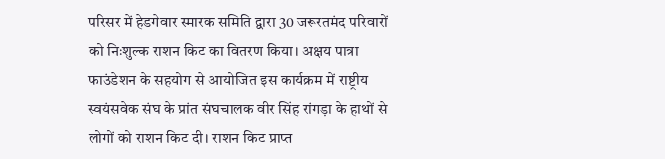परिसर में हेडगेवार स्मारक समिति द्वारा 30 जरूरतमंद परिवारों को निःशुल्क राशन किट का वितरण किया। अक्षय पात्रा फाउंडेशन के सहयोग से आयोजित इस कार्यक्रम में राष्ट्रीय स्वयंसवेक संघ के प्रांत संघचालक वीर सिंह रांगड़ा के हाथों से लोगों को राशन किट दी। राशन किट प्राप्त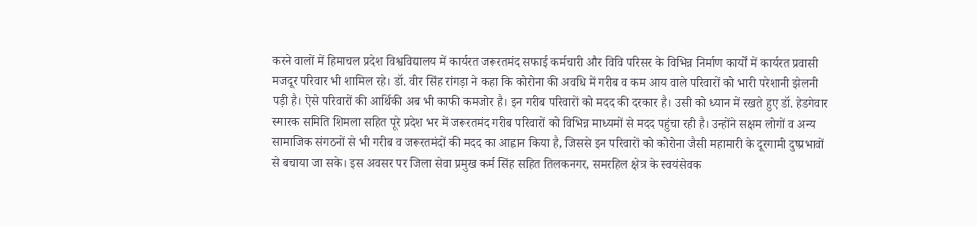करने वालों में हिमाचल प्रदेश विश्वविद्यालय में कार्यरत जरूरतमंद सफाई कर्मचारी और विवि परिसर के विभिन्न निर्माण कार्यों में कार्यरत प्रवासी मजदूर परिवार भी शामिल रहे। डॉ. वीर सिंह रांगड़ा ने कहा कि कोरोना की अवधि में गरीब व कम आय वाले परिवारों को भारी परेशानी झेलनी पड़ी है। ऐसे परिवारों की आर्थिकी अब भी काफी कमजोर है। इन गरीब परिवारों को मदद की दरकार है। उसी को ध्यान में रखते हुए डॉ. हेडगेवार स्मारक समिति शिमला सहित पूरे प्रदेश भर में जरूरतमंद गरीब परिवारों को विभिन्न माध्यमों से मदद पहुंचा रही है। उन्होंने सक्षम लोगों व अन्य सामाजिक संगठनों से भी गरीब व जरूरतमंदों की मदद का आह्वान किया है, जिससे इन परिवारों को कोरोना जैसी महामारी के दूरगामी दुष्प्रभावों से बचाया जा सके। इस अवसर पर जिला सेवा प्रमुख कर्म सिंह सहित तिलकनगर, समरहिल क्षेत्र के स्वयंसेवक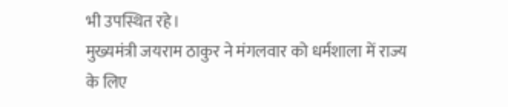भी उपस्थित रहे।
मुख्यमंत्री जयराम ठाकुर ने मंगलवार को धर्मशाला में राज्य के लिए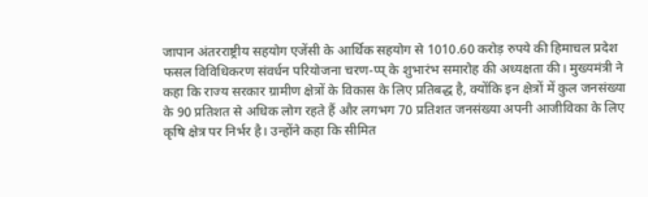जापान अंतरराष्ट्रीय सहयोग एजेंसी के आर्थिक सहयोग से 1010.60 करोड़ रुपये की हिमाचल प्रदेश फसल विविधिकरण संवर्धन परियोजना चरण-प्प् के शुभारंभ समारोह की अध्यक्षता की। मुख्यमंत्री ने कहा कि राज्य सरकार ग्रामीण क्षेत्रों के विकास के लिए प्रतिबद्ध है, क्योंकि इन क्षेत्रों में कुल जनसंख्या के 90 प्रतिशत से अधिक लोग रहते हैं और लगभग 70 प्रतिशत जनसंख्या अपनी आजीविका के लिए कृषि क्षेत्र पर निर्भर है। उन्होंने कहा कि सीमित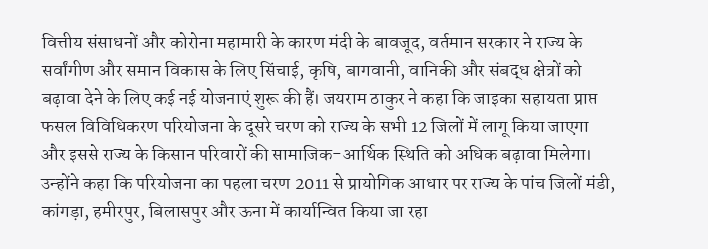वित्तीय संसाधनों और कोरोना महामारी के कारण मंदी के बावजूद, वर्तमान सरकार ने राज्य के सर्वांगीण और समान विकास के लिए सिंचाई, कृषि, बागवानी, वानिकी और संबद्ध क्षेत्रों को बढ़ावा देने के लिए कई नई योजनाएं शुरू की हैं। जयराम ठाकुर ने कहा कि जाइका सहायता प्राप्त फसल विविधिकरण परियोजना के दूसरे चरण को राज्य के सभी 12 जिलों में लागू किया जाएगा और इससे राज्य के किसान परिवारों की सामाजिक-आर्थिक स्थिति को अधिक बढ़ावा मिलेगा। उन्होंने कहा कि परियोजना का पहला चरण 2011 से प्रायोगिक आधार पर राज्य के पांच जिलों मंडी, कांगड़ा, हमीरपुर, बिलासपुर और ऊना में कार्यान्वित किया जा रहा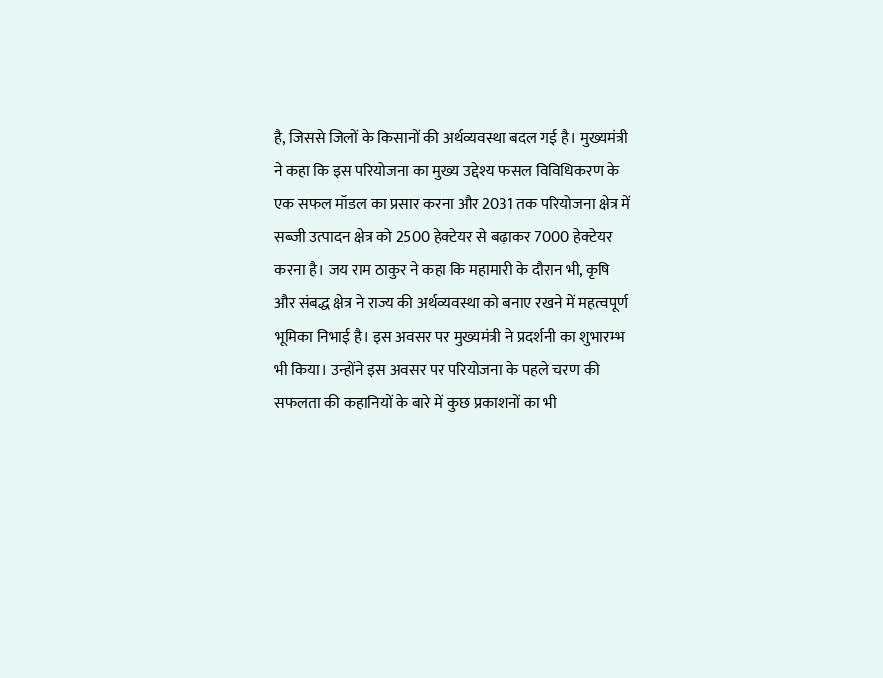है, जिससे जिलों के किसानों की अर्थव्यवस्था बदल गई है। मुख्यमंत्री ने कहा कि इस परियोजना का मुख्य उद्देश्य फसल विविधिकरण के एक सफल मॉडल का प्रसार करना और 2031 तक परियोजना क्षेत्र में सब्जी उत्पादन क्षेत्र को 2500 हेक्टेयर से बढ़ाकर 7000 हेक्टेयर करना है। जय राम ठाकुर ने कहा कि महामारी के दौरान भी, कृषि और संबद्ध क्षेत्र ने राज्य की अर्थव्यवस्था को बनाए रखने में महत्वपूर्ण भूमिका निभाई है। इस अवसर पर मुख्यमंत्री ने प्रदर्शनी का शुभारम्भ भी किया। उन्होंने इस अवसर पर परियोजना के पहले चरण की सफलता की कहानियों के बारे में कुछ प्रकाशनों का भी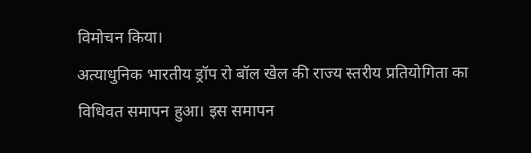विमोचन किया।
अत्याधुनिक भारतीय ड्रॉप रो बॉल खेल की राज्य स्तरीय प्रतियोगिता का विधिवत समापन हुआ। इस समापन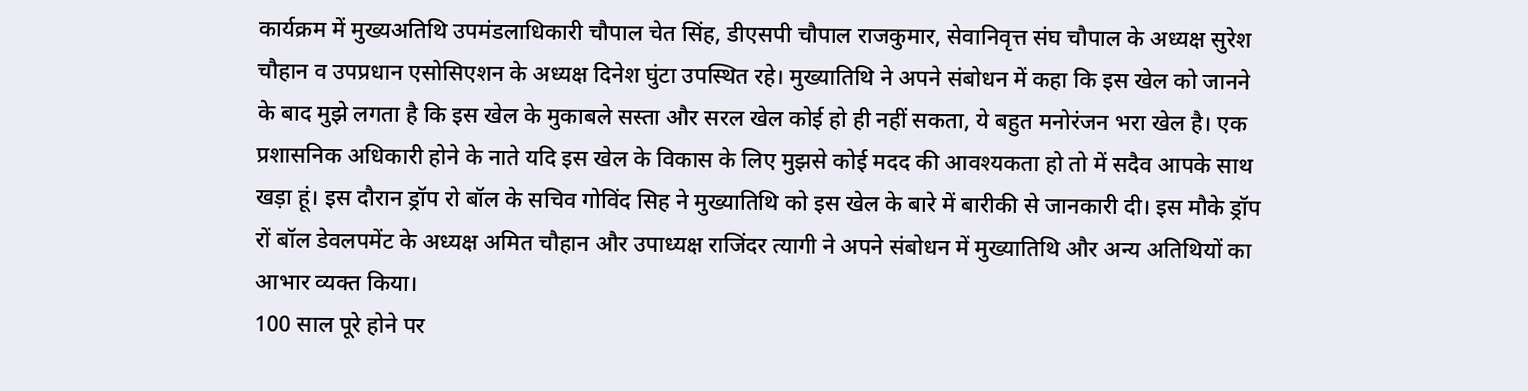कार्यक्रम में मुख्यअतिथि उपमंडलाधिकारी चौपाल चेत सिंह, डीएसपी चौपाल राजकुमार, सेवानिवृत्त संघ चौपाल के अध्यक्ष सुरेश चौहान व उपप्रधान एसोसिएशन के अध्यक्ष दिनेश घुंटा उपस्थित रहे। मुख्यातिथि ने अपने संबोधन में कहा कि इस खेल को जानने के बाद मुझे लगता है कि इस खेल के मुकाबले सस्ता और सरल खेल कोई हो ही नहीं सकता, ये बहुत मनोरंजन भरा खेल है। एक प्रशासनिक अधिकारी होने के नाते यदि इस खेल के विकास के लिए मुझसे कोई मदद की आवश्यकता हो तो में सदैव आपके साथ खड़ा हूं। इस दौरान ड्रॉप रो बॉल के सचिव गोविंद सिह ने मुख्यातिथि को इस खेल के बारे में बारीकी से जानकारी दी। इस मौके ड्रॉप रों बॉल डेवलपमेंट के अध्यक्ष अमित चौहान और उपाध्यक्ष राजिंदर त्यागी ने अपने संबोधन में मुख्यातिथि और अन्य अतिथियों का आभार व्यक्त किया।
100 साल पूरे होने पर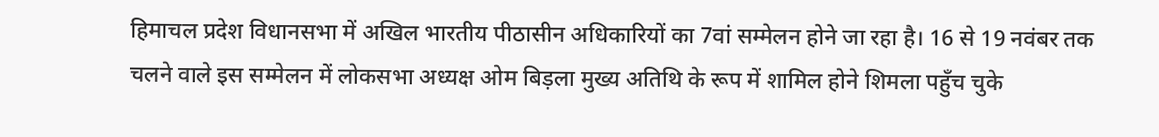हिमाचल प्रदेश विधानसभा में अखिल भारतीय पीठासीन अधिकारियों का 7वां सम्मेलन होने जा रहा है। 16 से 19 नवंबर तक चलने वाले इस सम्मेलन में लोकसभा अध्यक्ष ओम बिड़ला मुख्य अतिथि के रूप में शामिल होने शिमला पहुँच चुके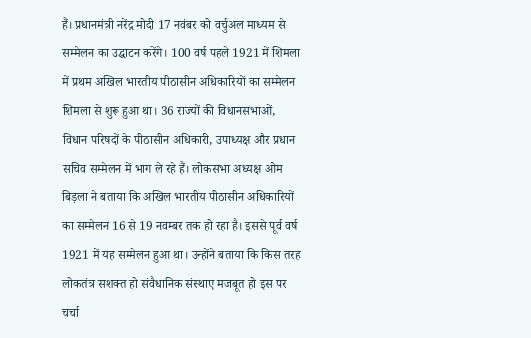हैं। प्रधानमंत्री नरेंद्र मोदी 17 नवंबर को वर्चुअल माध्यम से सम्मेलन का उद्घाटन करेंगे। 100 वर्ष पहले 1921 में शिमला में प्रथम अखिल भारतीय पीठासीन अधिकारियों का सम्मेलन शिमला से शुरू हुआ था। 36 राज्यों की विधानसभाओं, विधान परिषदों के पीठासीन अधिकारी, उपाध्यक्ष और प्रधान सचिव सम्मेलन में भाग ले रहे हैं। लोकसभा अध्यक्ष ओम बिड़ला ने बताया कि अखिल भारतीय पीठासीन अधिकारियों का सम्मेलन 16 से 19 नवम्बर तक हो रहा है। इससे पूर्व वर्ष 1921 में यह सम्मेलन हुआ था। उन्होंने बताया कि किस तरह लोकतंत्र सशक्त हो संवैधानिक संस्थाए मजबूत हो इस पर चर्चा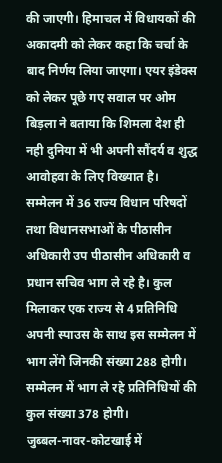की जाएगी। हिमाचल में विधायकों की अकादमी को लेकर कहा कि चर्चा के बाद निर्णय लिया जाएगा। एयर इंडेक्स को लेकर पूछे गए सवाल पर ओम बिड़ला ने बताया कि शिमला देश ही नही दुनिया में भी अपनी सौंदर्य व शुद्ध आवोहवा के लिए विख्यात है। सम्मेलन में 36 राज्य विधान परिषदों तथा विधानसभाओं के पीठासीन अधिकारी उप पीठासीन अधिकारी व प्रधान सचिव भाग ले रहे है। कुल मिलाकर एक राज्य से 4 प्रतिनिधि अपनी स्पाउस के साथ इस सम्मेलन में भाग लेंगे जिनकी संख्या 288 होगी। सम्मेलन में भाग ले रहे प्रतिनिधियों की कुल संख्या 378 होगी।
जुब्बल-नावर-कोटखाई में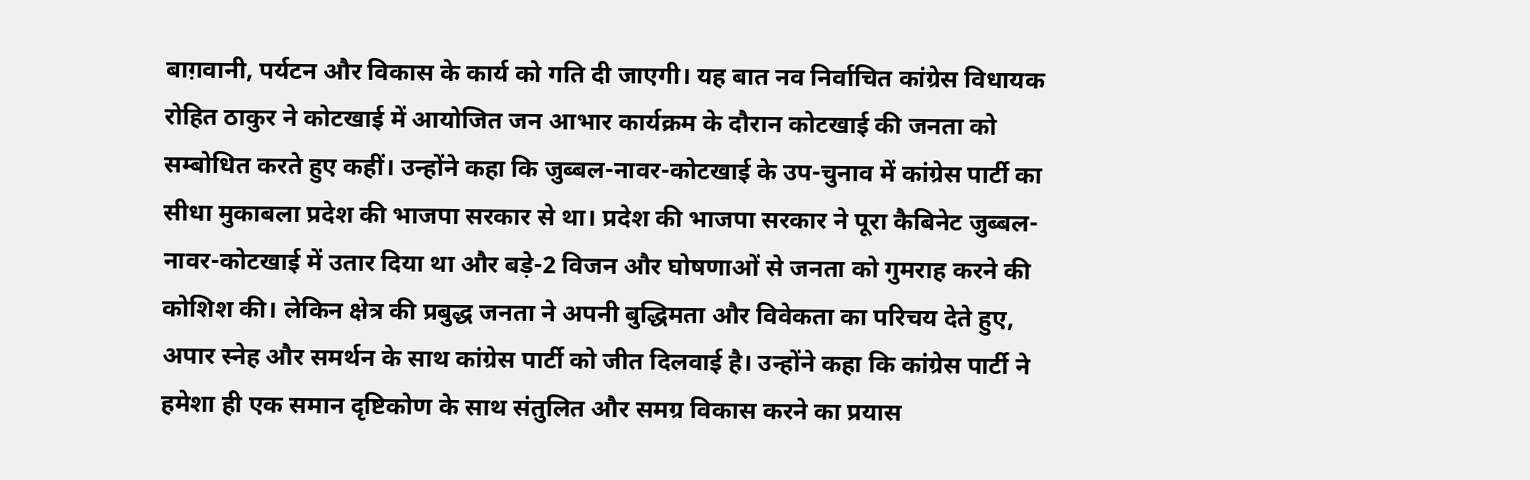बाग़वानी, पर्यटन और विकास के कार्य को गति दी जाएगी। यह बात नव निर्वाचित कांग्रेस विधायक रोहित ठाकुर ने कोटखाई में आयोजित जन आभार कार्यक्रम के दौरान कोटखाई की जनता को सम्बोधित करते हुए कहीं। उन्होंने कहा कि जुब्बल-नावर-कोटखाई के उप-चुनाव में कांग्रेस पार्टी का सीधा मुकाबला प्रदेश की भाजपा सरकार से था। प्रदेश की भाजपा सरकार ने पूरा कैबिनेट जुब्बल-नावर-कोटखाई में उतार दिया था और बड़े-2 विजन और घोषणाओं से जनता को गुमराह करने की कोशिश की। लेकिन क्षेत्र की प्रबुद्ध जनता ने अपनी बुद्धिमता और विवेकता का परिचय देते हुए, अपार स्नेह और समर्थन के साथ कांग्रेस पार्टी को जीत दिलवाई है। उन्होंने कहा कि कांग्रेस पार्टी ने हमेशा ही एक समान दृष्टिकोण के साथ संतुलित और समग्र विकास करने का प्रयास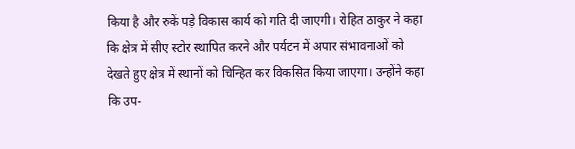किया है और रुकें पड़े विकास कार्य को गति दी जाएगी। रोहित ठाकुर ने कहा कि क्षेत्र में सीए स्टोर स्थापित करने और पर्यटन में अपार संभावनाओं को देखते हुए क्षेत्र में स्थानों को चिन्हित कर विकसित किया जाएगा। उन्होंने कहा कि उप-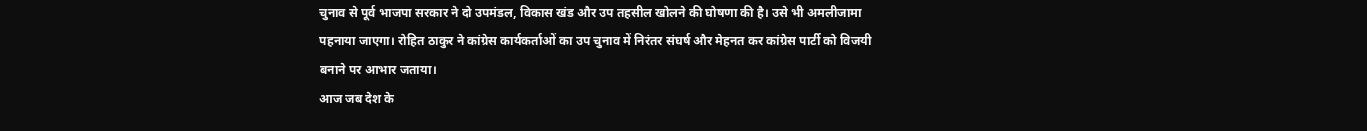चुनाव से पूर्व भाजपा सरकार ने दो उपमंडल, विकास खंड और उप तहसील खोलने की घोषणा की है। उसे भी अमलीजामा पहनाया जाएगा। रोहित ठाकुर ने कांग्रेस कार्यकर्ताओं का उप चुनाव में निरंतर संघर्ष और मेहनत कर कांग्रेस पार्टी को विजयी बनाने पर आभार जताया।
आज जब देश के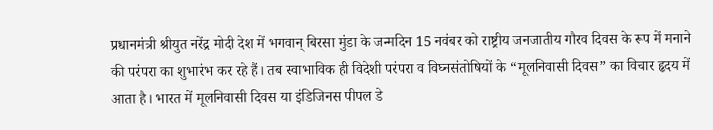प्रधानमंत्री श्रीयुत नरेंद्र मोदी देश में भगवान् बिरसा मुंडा के जन्मदिन 15 नवंबर को राष्ट्रीय जनजातीय गौरव दिवस के रूप में मनाने की परंपरा का शुभारंभ कर रहे हैं। तब स्वाभाविक ही विदेशी परंपरा व विघ्नसंतोषियों के “मूलनिवासी दिवस” का विचार हृदय में आता है। भारत में मूलनिवासी दिवस या इंडिजिनस पीपल डे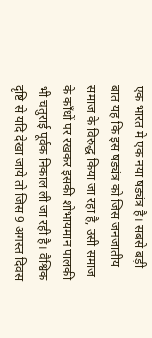एक भारत मे एक नया षड्यंत्र है। सबसे बड़ी बात यह कि इस षड्यंत्र को जिस जनजातीय समाज के विरुद्ध किया जा रहा है, उसी समाज के काँधों पर रखकर इसकी शोभायमान पालकी भी चतुराई पूर्वक निकाल ली जा रही है। वैश्विक दृष्टि से यदि देखा जाये तो जिस 9 अगस्त दिवस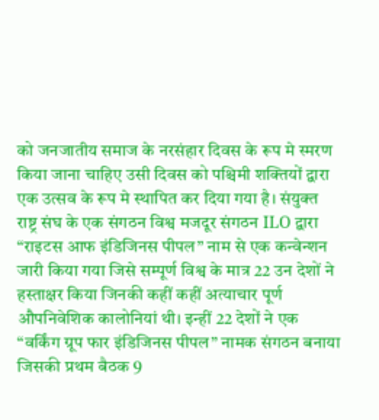को जनजातीय समाज के नरसंहार दिवस के रूप मे स्मरण किया जाना चाहिए उसी दिवस को पश्चिमी शक्तियों द्वारा एक उत्सव के रूप मे स्थापित कर दिया गया है। संयुक्त राष्ट्र संघ के एक संगठन विश्व मजदूर संगठन ILO द्वारा “राइटस आफ इंडिजिनस पीपल” नाम से एक कन्वेन्शन जारी किया गया जिसे सम्पूर्ण विश्व के मात्र 22 उन देशों ने हस्ताक्षर किया जिनकी कहीं कहीं अत्याचार पूर्ण औपनिवेशिक कालोनियां थी। इन्हीं 22 देशों ने एक “वर्किंग ग्रूप फार इंडिजिनस पीपल” नामक संगठन बनाया जिसकी प्रथम बैठक 9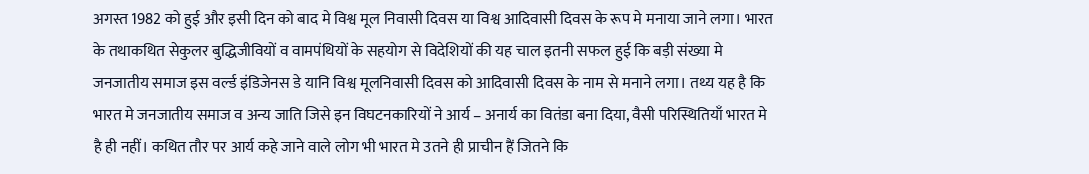अगस्त 1982 को हुई और इसी दिन को बाद मे विश्व मूल निवासी दिवस या विश्व आदिवासी दिवस के रूप मे मनाया जाने लगा। भारत के तथाकथित सेकुलर बुद्धिजीवियों व वामपंथियों के सहयोग से विदेशियों की यह चाल इतनी सफल हुई कि बड़ी संख्या मे जनजातीय समाज इस वर्ल्ड इंडिजेनस डे यानि विश्व मूलनिवासी दिवस को आदिवासी दिवस के नाम से मनाने लगा। तथ्य यह है कि भारत मे जनजातीय समाज व अन्य जाति जिसे इन विघटनकारियों ने आर्य – अनार्य का वितंडा बना दिया, वैसी परिस्थितियाँ भारत मे है ही नहीं। कथित तौर पर आर्य कहे जाने वाले लोग भी भारत मे उतने ही प्राचीन हैं जितने कि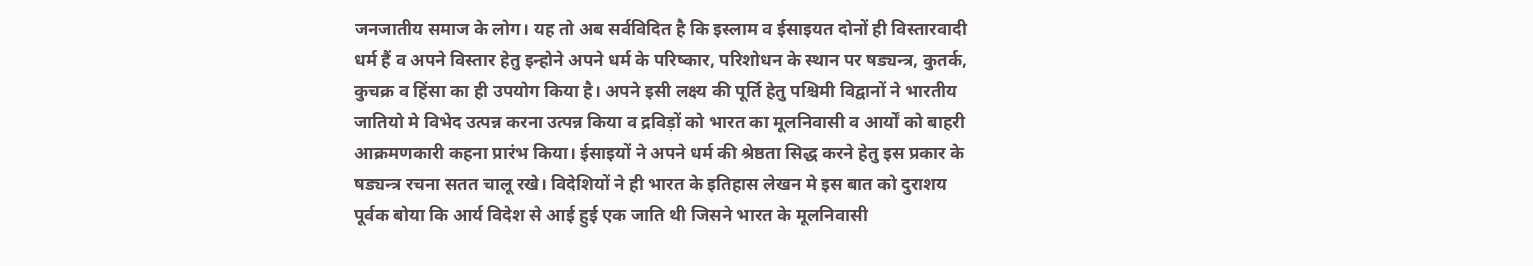जनजातीय समाज के लोग। यह तो अब सर्वविदित है कि इस्लाम व ईसाइयत दोनों ही विस्तारवादी धर्म हैं व अपने विस्तार हेतु इन्होने अपने धर्म के परिष्कार, परिशोधन के स्थान पर षड्यन्त्र, कुतर्क, कुचक्र व हिंसा का ही उपयोग किया है। अपने इसी लक्ष्य की पूर्ति हेतु पश्चिमी विद्वानों ने भारतीय जातियो मे विभेद उत्पन्न करना उत्पन्न किया व द्रविड़ों को भारत का मूलनिवासी व आर्यों को बाहरी आक्रमणकारी कहना प्रारंभ किया। ईसाइयों ने अपने धर्म की श्रेष्ठता सिद्ध करने हेतु इस प्रकार के षड्यन्त्र रचना सतत चालू रखे। विदेशियों ने ही भारत के इतिहास लेखन मे इस बात को दुराशय पूर्वक बोया कि आर्य विदेश से आई हुई एक जाति थी जिसने भारत के मूलनिवासी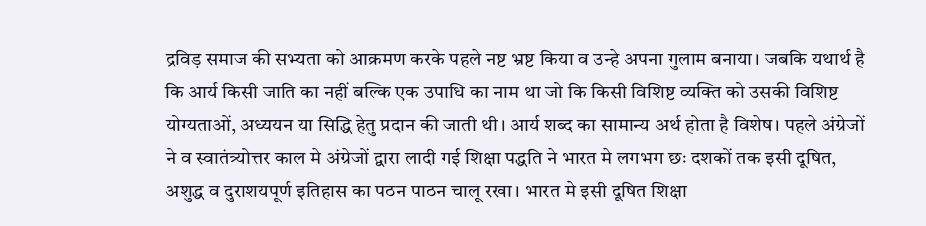द्रविड़ समाज की सभ्यता को आक्रमण करके पहले नष्ट भ्रष्ट किया व उन्हे अपना गुलाम बनाया। जबकि यथार्थ है कि आर्य किसी जाति का नहीं बल्कि एक उपाधि का नाम था जो कि किसी विशिष्ट व्यक्ति को उसकी विशिष्ट योग्यताओं, अध्ययन या सिद्धि हेतु प्रदान की जाती थी। आर्य शब्द का सामान्य अर्थ होता है विशेष। पहले अंग्रेजों ने व स्वातंत्र्योत्तर काल मे अंग्रेजों द्वारा लादी गई शिक्षा पद्धति ने भारत मे लगभग छः दशकों तक इसी दूषित, अशुद्ध व दुराशयपूर्ण इतिहास का पठन पाठन चालू रखा। भारत मे इसी दूषित शिक्षा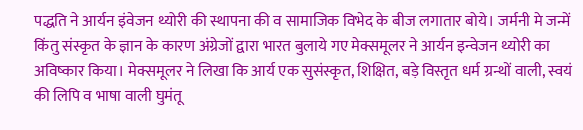पद्धति ने आर्यन इंवेजन थ्योरी की स्थापना की व सामाजिक विभेद के बीज लगातार बोये। जर्मनी मे जन्में किंतु संस्कृत के ज्ञान के कारण अंग्रेजों द्वारा भारत बुलाये गए मेक्समूलर ने आर्यन इन्वेजन थ्योरी का अविष्कार किया। मेक्समूलर ने लिखा कि आर्य एक सुसंस्कृत, शिक्षित, बड़े विस्तृत धर्म ग्रन्थों वाली, स्वयं की लिपि व भाषा वाली घुमंतू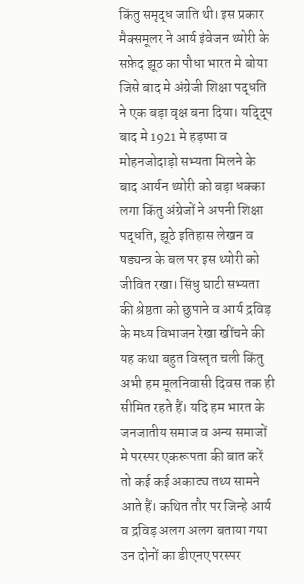किंतु समृद्ध जाति थी। इस प्रकार मैक्समूलर ने आर्य इंवेजन थ्योरी के सफ़ेद झूठ का पौधा भारत मे बोया जिसे बाद मे अंग्रेजी शिक्षा पद्धति ने एक बड़ा वृक्ष बना दिया। यद्द्पि बाद मे 1921 मे हड़प्पा व मोहनजोदाड़ो सभ्यता मिलने के बाद आर्यन थ्योरी को बड़ा धक्का लगा किंतु अंग्रेजों ने अपनी शिक्षा पद्धति, झूठे इतिहास लेखन व षड्यन्त्र के बल पर इस थ्योरी को जीवित रखा। सिंधु घाटी सभ्यता की श्रेष्ठता को छुपाने व आर्य द्रविड़ के मध्य विभाजन रेखा खींचने की यह कथा बहुत विस्तृत चली किंतु अभी हम मूलनिवासी दिवस तक ही सीमित रहते हैं। यदि हम भारत के जनजातीय समाज व अन्य समाजों मे परस्पर एकरूपता की बात करें तो कई कई अकाट्य तथ्य सामने आते हैं। कथित तौर पर जिन्हे आर्य व द्रविड़ अलग अलग बताया गया उन दोनों का डीएनए परस्पर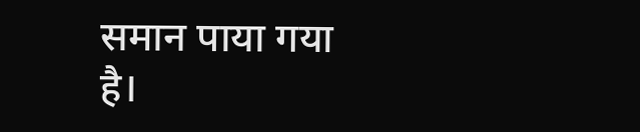समान पाया गया है।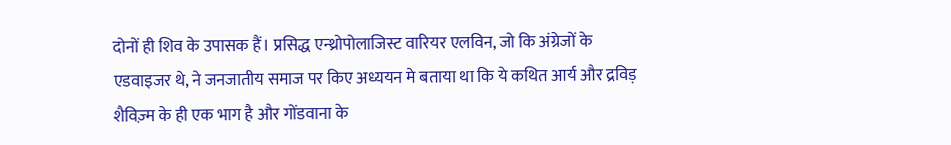दोनों ही शिव के उपासक हैं। प्रसिद्ध एन्थ्रोपोलाजिस्ट वारियर एलविन, जो कि अंग्रेजों के एडवाइजर थे, ने जनजातीय समाज पर किए अध्ययन मे बताया था कि ये कथित आर्य और द्रविड़ शैविज़्म के ही एक भाग है और गोंडवाना के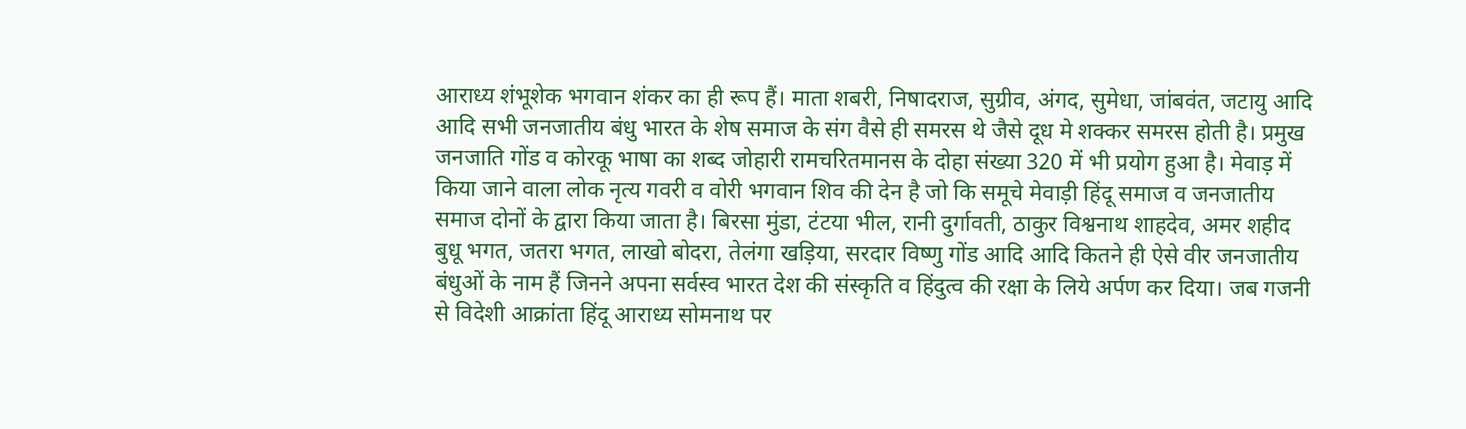आराध्य शंभूशेक भगवान शंकर का ही रूप हैं। माता शबरी, निषादराज, सुग्रीव, अंगद, सुमेधा, जांबवंत, जटायु आदि आदि सभी जनजातीय बंधु भारत के शेष समाज के संग वैसे ही समरस थे जैसे दूध मे शक्कर समरस होती है। प्रमुख जनजाति गोंड व कोरकू भाषा का शब्द जोहारी रामचरितमानस के दोहा संख्या 320 में भी प्रयोग हुआ है। मेवाड़ में किया जाने वाला लोक नृत्य गवरी व वोरी भगवान शिव की देन है जो कि समूचे मेवाड़ी हिंदू समाज व जनजातीय समाज दोनों के द्वारा किया जाता है। बिरसा मुंडा, टंटया भील, रानी दुर्गावती, ठाकुर विश्वनाथ शाहदेव, अमर शहीद बुधू भगत, जतरा भगत, लाखो बोदरा, तेलंगा खड़िया, सरदार विष्णु गोंड आदि आदि कितने ही ऐसे वीर जनजातीय बंधुओं के नाम हैं जिनने अपना सर्वस्व भारत देश की संस्कृति व हिंदुत्व की रक्षा के लिये अर्पण कर दिया। जब गजनी से विदेशी आक्रांता हिंदू आराध्य सोमनाथ पर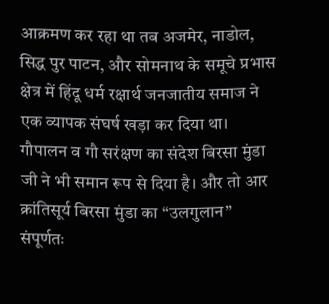आक्रमण कर रहा था तब अजमेर, नाडोल, सिद्ध पुर पाटन, और सोमनाथ के समूचे प्रभास क्षेत्र में हिंदू धर्म रक्षार्थ जनजातीय समाज ने एक व्यापक संघर्ष खड़ा कर दिया था। गौपालन व गौ सरंक्षण का संदेश बिरसा मुंडा जी ने भी समान रूप से दिया है। और तो आर क्रांतिसूर्य बिरसा मुंडा का “उलगुलान” संपूर्णतः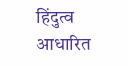हिंदुत्व आधारित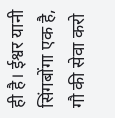ही है। ईश्वर यानी सिंगबोंगा एक है, गौ की सेवा करो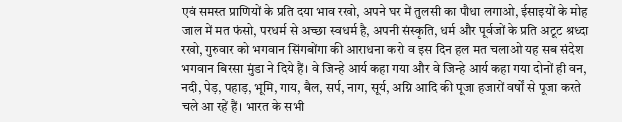एवं समस्त प्राणियों के प्रति दया भाव रखो, अपने घर में तुलसी का पौधा लगाओ, ईसाइयों के मोह जाल में मत फंसो, परधर्म से अच्छा स्वधर्म है, अपनी संस्कृति, धर्म और पूर्वजों के प्रति अटूट श्रध्दा रखो, गुरुवार को भगवान सिंगबोंगा की आराधना करो व इस दिन हल मत चलाओ यह सब संदेश भगवान बिरसा मुंडा ने दिये हैं। वे जिन्हे आर्य कहा गया और वे जिन्हे आर्य कहा गया दोनों ही वन, नदी, पेड़, पहाड़, भूमि, गाय, बैल, सर्प, नाग, सूर्य, अग्नि आदि की पूजा हजारों वर्षों से पूजा करते चले आ रहें हैं। भारत के सभी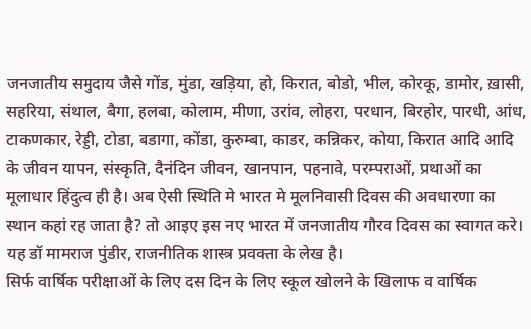जनजातीय समुदाय जैसे गोंड, मुंडा, खड़िया, हो, किरात, बोडो, भील, कोरकू, डामोर, ख़ासी, सहरिया, संथाल, बैगा, हलबा, कोलाम, मीणा, उरांव, लोहरा, परधान, बिरहोर, पारधी, आंध, टाकणकार, रेड्डी, टोडा, बडागा, कोंडा, कुरुम्बा, काडर, कन्निकर, कोया, किरात आदि आदि के जीवन यापन, संस्कृति, दैनंदिन जीवन, खानपान, पहनावे, परम्पराओं, प्रथाओं का मूलाधार हिंदुत्व ही है। अब ऐसी स्थिति मे भारत मे मूलनिवासी दिवस की अवधारणा का स्थान कहां रह जाता है? तो आइए इस नए भारत में जनजातीय गौरव दिवस का स्वागत करे। यह डॉ मामराज पुंडीर, राजनीतिक शास्त्र प्रवक्ता के लेख है।
सिर्फ वार्षिक परीक्षाओं के लिए दस दिन के लिए स्कूल खोलने के खिलाफ व वार्षिक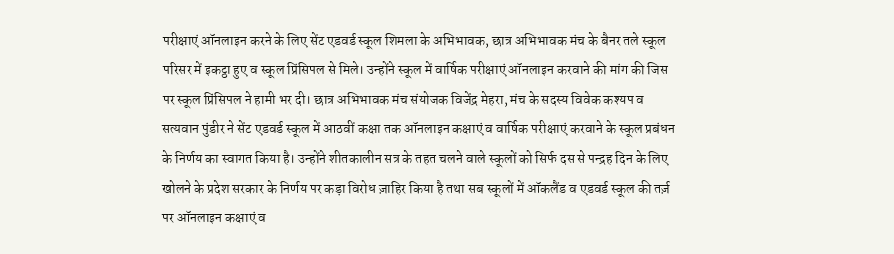परीक्षाएं ऑनलाइन करने के लिए सेंट एडवर्ड स्कूल शिमला के अभिभावक, छात्र अभिभावक मंच के बैनर तले स्कूल परिसर में इकट्ठा हुए व स्कूल प्रिंसिपल से मिले। उन्होंने स्कूल में वार्षिक परीक्षाएं ऑनलाइन करवाने की मांग की जिस पर स्कूल प्रिंसिपल ने हामी भर दी। छात्र अभिभावक मंच संयोजक विजेंद्र मेहरा, मंच के सदस्य विवेक कश्यप व सत्यवान पुंडीर ने सेंट एडवर्ड स्कूल में आठवीं कक्षा तक ऑनलाइन कक्षाएं व वार्षिक परीक्षाएं करवाने के स्कूल प्रबंधन के निर्णय का स्वागत किया है। उन्होंने शीतकालीन सत्र के तहत चलने वाले स्कूलों को सिर्फ दस से पन्द्रह दिन के लिए खोलने के प्रदेश सरकार के निर्णय पर कड़ा विरोध ज़ाहिर किया है तथा सब स्कूलों में ऑकलैंड व एडवर्ड स्कूल की तर्ज़ पर ऑनलाइन कक्षाएं व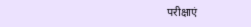परीक्षाएं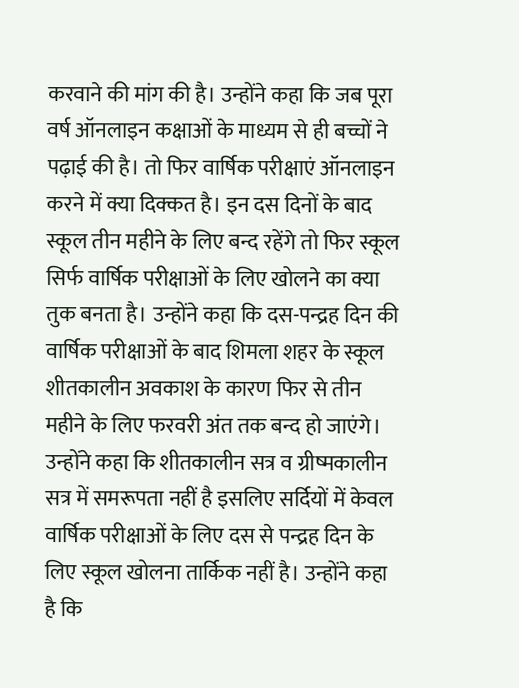करवाने की मांग की है। उन्होंने कहा कि जब पूरा वर्ष ऑनलाइन कक्षाओं के माध्यम से ही बच्चों ने पढ़ाई की है। तो फिर वार्षिक परीक्षाएं ऑनलाइन करने में क्या दिक्कत है। इन दस दिनों के बाद स्कूल तीन महीने के लिए बन्द रहेंगे तो फिर स्कूल सिर्फ वार्षिक परीक्षाओं के लिए खोलने का क्या तुक बनता है। उन्होंने कहा कि दस-पन्द्रह दिन की वार्षिक परीक्षाओं के बाद शिमला शहर के स्कूल शीतकालीन अवकाश के कारण फिर से तीन महीने के लिए फरवरी अंत तक बन्द हो जाएंगे। उन्होंने कहा कि शीतकालीन सत्र व ग्रीष्मकालीन सत्र में समरूपता नहीं है इसलिए सर्दियों में केवल वार्षिक परीक्षाओं के लिए दस से पन्द्रह दिन के लिए स्कूल खोलना तार्किक नहीं है। उन्होंने कहा है कि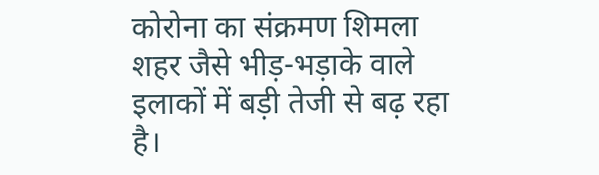कोरोना का संक्रमण शिमला शहर जैसे भीड़-भड़ाके वाले इलाकों में बड़ी तेजी से बढ़ रहा है।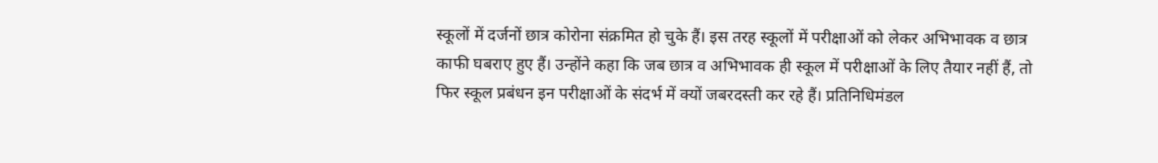स्कूलों में दर्जनों छात्र कोरोना संक्रमित हो चुके हैं। इस तरह स्कूलों में परीक्षाओं को लेकर अभिभावक व छात्र काफी घबराए हुए हैं। उन्होंने कहा कि जब छात्र व अभिभावक ही स्कूल में परीक्षाओं के लिए तैयार नहीं हैं, तो फिर स्कूल प्रबंधन इन परीक्षाओं के संदर्भ में क्यों जबरदस्ती कर रहे हैं। प्रतिनिधिमंडल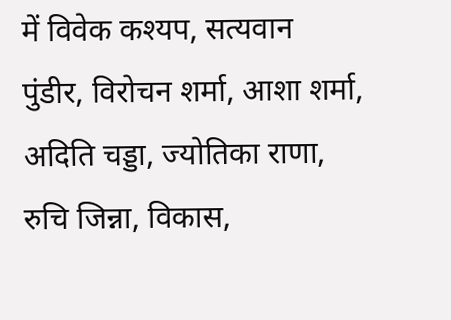में विवेक कश्यप, सत्यवान पुंडीर, विरोचन शर्मा, आशा शर्मा, अदिति चड्डा, ज्योतिका राणा, रुचि जिन्ना, विकास,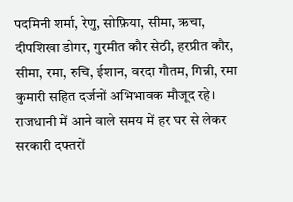पदमिनी शर्मा, रेणु, सोफ़िया, सीमा, ऋचा, दीपशिखा डोगर, गुरमीत कौर सेठी, हरप्रीत कौर, सीमा, रमा, रुचि, ईशान, वरदा गौतम, गिन्नी, रमा कुमारी सहित दर्जनों अभिभावक मौजूद रहे।
राजधानी में आने वाले समय में हर घर से लेकर सरकारी दफ्तरों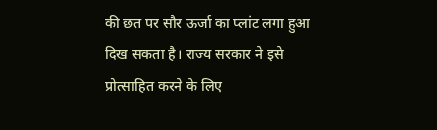की छत पर सौर ऊर्जा का प्लांट लगा हुआ दिख सकता है। राज्य सरकार ने इसे प्रोत्साहित करने के लिए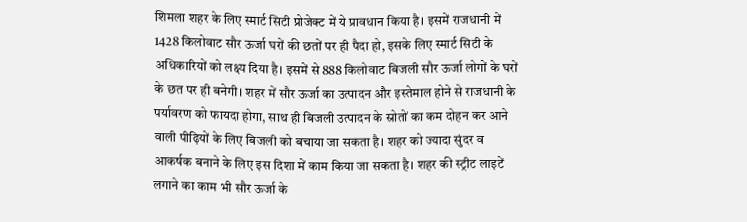शिमला शहर के लिए स्मार्ट सिटी प्रोजेक्ट में ये प्रावधान किया है। इसमें राजधानी में 1428 किलोवाट सौर ऊर्जा घरों की छतों पर ही पैदा हो, इसके लिए स्मार्ट सिटी के अधिकारियों को लक्ष्य दिया है। इसमें से 888 किलोवाट बिजली सौर ऊर्जा लोगों के घरों के छत पर ही बनेगी। शहर में सौर ऊर्जा का उत्पादन और इस्तेमाल होने से राजधानी के पर्यावरण को फायदा होगा, साथ ही बिजली उत्पादन के स्रोतों का कम दोहन कर आने वाली पीढ़ियों के लिए बिजली को बचाया जा सकता है। शहर को ज्यादा सुंदर व आकर्षक बनाने के लिए इस दिशा में काम किया जा सकता है। शहर की स्ट्रीट लाइटें लगाने का काम भी सौर ऊर्जा के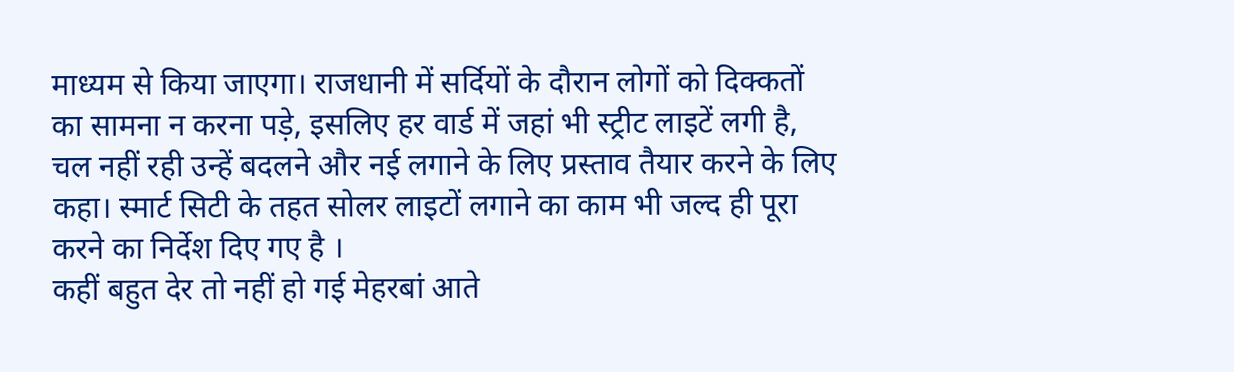माध्यम से किया जाएगा। राजधानी में सर्दियों के दौरान लोगों को दिक्कतों का सामना न करना पड़े, इसलिए हर वार्ड में जहां भी स्ट्रीट लाइटें लगी है, चल नहीं रही उन्हें बदलने और नई लगाने के लिए प्रस्ताव तैयार करने के लिए कहा। स्मार्ट सिटी के तहत सोलर लाइटों लगाने का काम भी जल्द ही पूरा करने का निर्देश दिए गए है ।
कहीं बहुत देर तो नहीं हो गई मेहरबां आते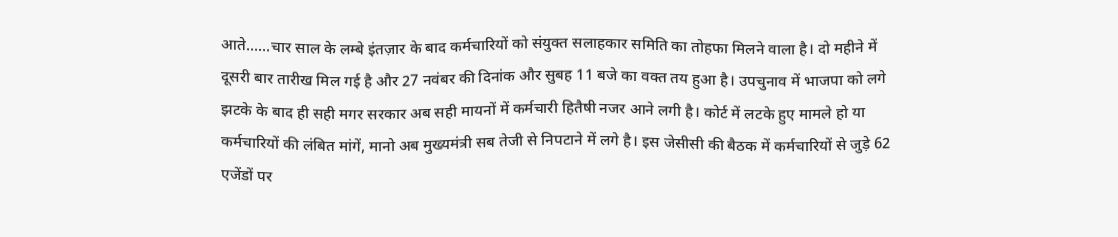आते......चार साल के लम्बे इंतज़ार के बाद कर्मचारियों को संयुक्त सलाहकार समिति का तोहफा मिलने वाला है। दो महीने में दूसरी बार तारीख मिल गई है और 27 नवंबर की दिनांक और सुबह 11 बजे का वक्त तय हुआ है। उपचुनाव में भाजपा को लगे झटके के बाद ही सही मगर सरकार अब सही मायनों में कर्मचारी हितैषी नजर आने लगी है। कोर्ट में लटके हुए मामले हो या कर्मचारियों की लंबित मांगें, मानो अब मुख्यमंत्री सब तेजी से निपटाने में लगे है। इस जेसीसी की बैठक में कर्मचारियों से जुड़े 62 एजेंडों पर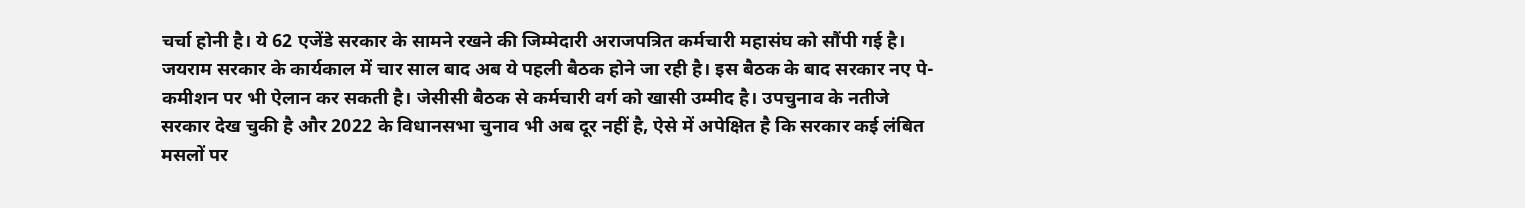चर्चा होनी है। ये 62 एजेंडे सरकार के सामने रखने की जिम्मेदारी अराजपत्रित कर्मचारी महासंघ को सौंपी गई है। जयराम सरकार के कार्यकाल में चार साल बाद अब ये पहली बैठक होने जा रही है। इस बैठक के बाद सरकार नए पे-कमीशन पर भी ऐलान कर सकती है। जेसीसी बैठक से कर्मचारी वर्ग को खासी उम्मीद है। उपचुनाव के नतीजे सरकार देख चुकी है और 2022 के विधानसभा चुनाव भी अब दूर नहीं है, ऐसे में अपेक्षित है कि सरकार कई लंबित मसलों पर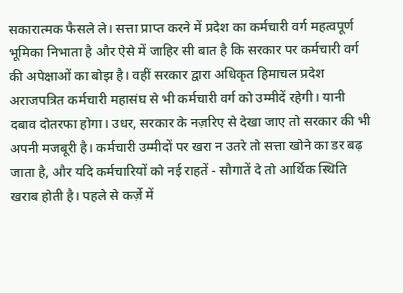सकारात्मक फैसले ले। सत्ता प्राप्त करने में प्रदेश का कर्मचारी वर्ग महत्वपूर्ण भूमिका निभाता है और ऐसे में जाहिर सी बात है कि सरकार पर कर्मचारी वर्ग की अपेक्षाओं का बोझ है। वहीं सरकार द्वारा अधिकृत हिमाचल प्रदेश अराजपत्रित कर्मचारी महासंघ से भी कर्मचारी वर्ग को उम्मीदें रहेगी। यानी दबाव दोतरफा होगा। उधर, सरकार के नज़रिए से देखा जाए तो सरकार की भी अपनी मजबूरी है। कर्मचारी उम्मीदों पर खरा न उतरे तो सत्ता खोने का डर बढ़ जाता है, और यदि कर्मचारियों को नई राहतें - सौगातें दे तो आर्थिक स्थिति खराब होती है। पहले से कर्ज़े में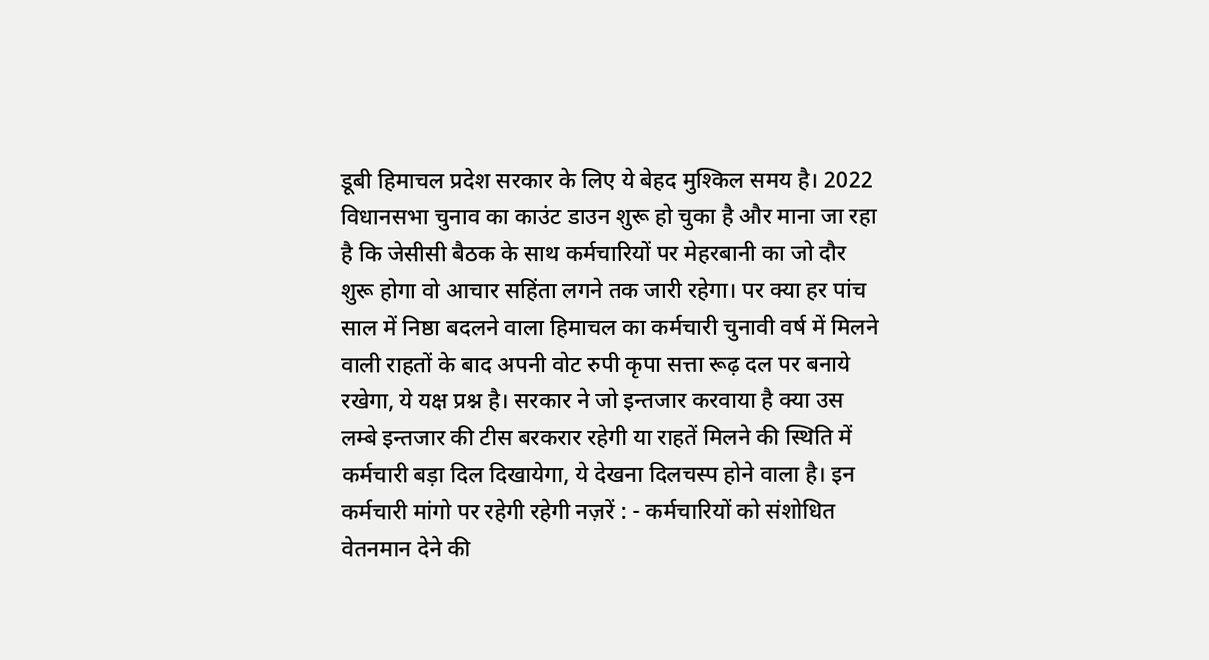डूबी हिमाचल प्रदेश सरकार के लिए ये बेहद मुश्किल समय है। 2022 विधानसभा चुनाव का काउंट डाउन शुरू हो चुका है और माना जा रहा है कि जेसीसी बैठक के साथ कर्मचारियों पर मेहरबानी का जो दौर शुरू होगा वो आचार सहिंता लगने तक जारी रहेगा। पर क्या हर पांच साल में निष्ठा बदलने वाला हिमाचल का कर्मचारी चुनावी वर्ष में मिलने वाली राहतों के बाद अपनी वोट रुपी कृपा सत्ता रूढ़ दल पर बनाये रखेगा, ये यक्ष प्रश्न है। सरकार ने जो इन्तजार करवाया है क्या उस लम्बे इन्तजार की टीस बरकरार रहेगी या राहतें मिलने की स्थिति में कर्मचारी बड़ा दिल दिखायेगा, ये देखना दिलचस्प होने वाला है। इन कर्मचारी मांगो पर रहेगी रहेगी नज़रें : - कर्मचारियों को संशोधित वेतनमान देने की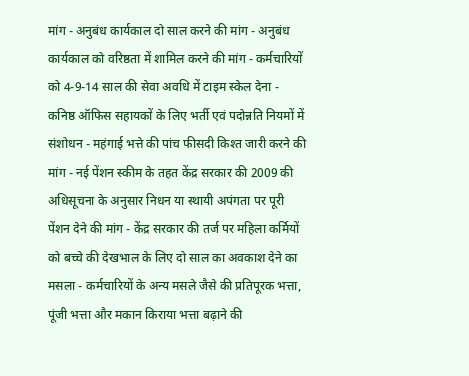मांग - अनुबंध कार्यकाल दो साल करने की मांग - अनुबंध कार्यकाल को वरिष्ठता में शामिल करने की मांग - कर्मचारियों को 4-9-14 साल की सेवा अवधि में टाइम स्केल देना - कनिष्ठ ऑफिस सहायकों के लिए भर्ती एवं पदोन्नति नियमों में संशोधन - महंगाई भत्ते की पांच फीसदी किश्त जारी करने की मांग - नई पेंशन स्कीम के तहत केंद्र सरकार की 2009 की अधिसूचना के अनुसार निधन या स्थायी अपंगता पर पूरी पेंशन देने की मांग - केंद्र सरकार की तर्ज पर महिला कर्मियों को बच्चे की देखभाल के लिए दो साल का अवकाश देने का मसला - कर्मचारियों के अन्य मसले जैसे की प्रतिपूरक भत्ता, पूंजी भत्ता और मकान किराया भत्ता बढ़ाने की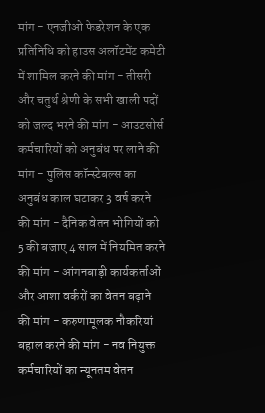मांग - एनजीओ फेडरेशन के एक प्रतिनिधि को हाउस अलॉटमेंट कमेटी में शामिल करने की मांग - तीसरी और चतुर्थ श्रेणी के सभी खाली पदों को जल्द भरने की मांग - आउटसोर्स कर्मचारियों को अनुबंध पर लाने की मांग - पुलिस कॉन्स्टेबल्स का अनुबंध काल घटाकर 3 वर्ष करने की मांग - दैनिक वेतन भोगियों को 5 की बजाए 4 साल में नियमित करने की मांग - आंगनबाड़ी कार्यकर्ताओं और आशा वर्करों का वेतन बढ़ाने की मांग - करुणामूलक नौकरियां बहाल करने की मांग - नव नियुक्त कर्मचारियों का न्यूनतम वेतन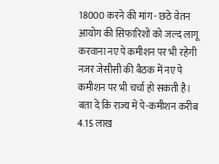18000 करने की मांग - छठे वेतन आयोग की सिफारिशों को जल्द लागू करवाना नए पे कमीशन पर भी रहेगी नजर जेसीसी की बैठक में नए पे कमीशन पर भी चर्चा हो सकती है। बता दें कि राज्य में पे-कमीशन करीब 4.15 लाख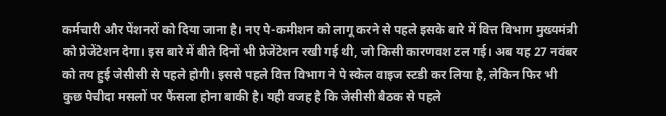कर्मचारी और पेंशनरों को दिया जाना है। नए पे-कमीशन को लागू करने से पहले इसके बारे में वित्त विभाग मुख्यमंत्री को प्रेजेंटेशन देगा। इस बारे में बीते दिनों भी प्रेजेंटेशन रखी गई थी, जो किसी कारणवश टल गई। अब यह 27 नवंबर को तय हुई जेसीसी से पहले होगी। इससे पहले वित्त विभाग ने पे स्केल वाइज स्टडी कर लिया है, लेकिन फिर भी कुछ पेचीदा मसलों पर फैंसला होना बाकी है। यही वजह है कि जेसीसी बैठक से पहले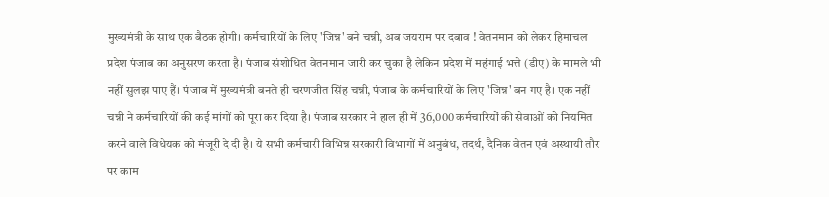मुख्यमंत्री के साथ एक बैठक होगी। कर्मचारियों के लिए 'जिन्न' बने चन्नी, अब जयराम पर दबाव ! वेतनमान को लेकर हिमाचल प्रदेश पंजाब का अनुसरण करता है। पंजाब संशोधित वेतनमान जारी कर चुका है लेकिन प्रदेश में महंगाई भत्ते (डीए) के मामले भी नहीं सुलझ पाए हैं। पंजाब में मुख्यमंत्री बनते ही चरणजीत सिंह चन्नी, पंजाब के कर्मचारियों के लिए 'जिन्न' बन गए है। एक नहीं चन्नी ने कर्मचारियों की कई मांगों को पूरा कर दिया है। पंजाब सरकार ने हाल ही में 36,000 कर्मचारियों की सेवाओं को नियमित करने वाले विधेयक को मंजूरी दे दी है। ये सभी कर्मचारी विभिन्न सरकारी विभागों में अनुबंध, तदर्थ, दैनिक वेतन एवं अस्थायी तौर पर काम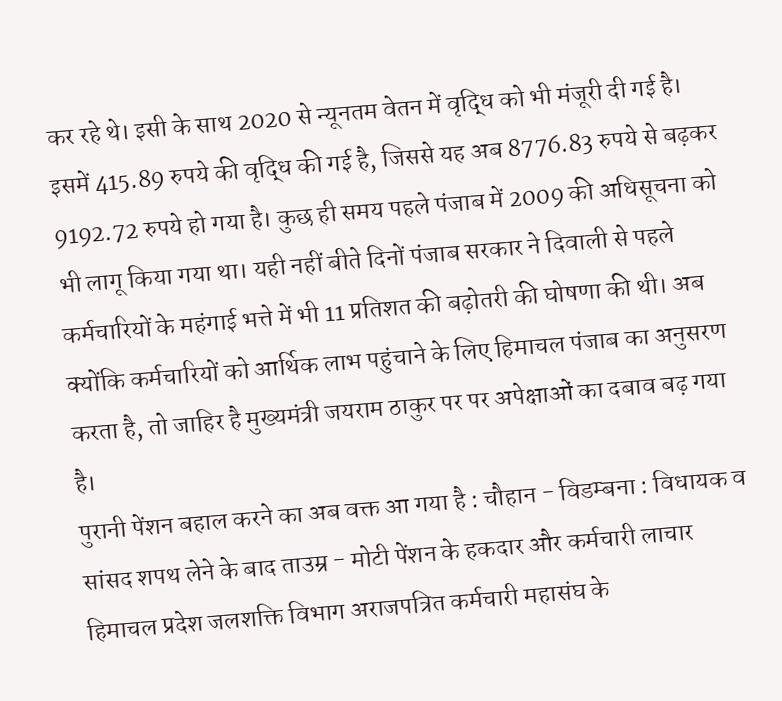कर रहे थे। इसी के साथ 2020 से न्यूनतम वेतन में वृद्धि को भी मंजूरी दी गई है। इसमें 415.89 रुपये की वृद्धि की गई है, जिससे यह अब 8776.83 रुपये से बढ़कर 9192.72 रुपये हो गया है। कुछ ही समय पहले पंजाब में 2009 की अधिसूचना को भी लागू किया गया था। यही नहीं बीते दिनों पंजाब सरकार ने दिवाली से पहले कर्मचारियों के महंगाई भत्ते में भी 11 प्रतिशत की बढ़ोतरी की घोषणा की थी। अब क्योंकि कर्मचारियों को आर्थिक लाभ पहुंचाने के लिए हिमाचल पंजाब का अनुसरण करता है, तो जाहिर है मुख्यमंत्री जयराम ठाकुर पर पर अपेक्षाओं का दबाव बढ़ गया है।
पुरानी पेंशन बहाल करने का अब वक्त आ गया है : चौहान - विडम्बना : विधायक व सांसद शपथ लेने के बाद ताउम्र - मोटी पेंशन के हकदार और कर्मचारी लाचार हिमाचल प्रदेश जलशक्ति विभाग अराजपत्रित कर्मचारी महासंघ के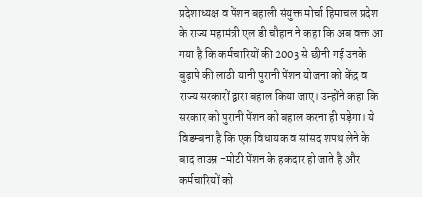प्रदेशाध्यक्ष व पेंशन बहाली संयुक्त मोर्चा हिमाचल प्रदेश के राज्य महामंत्री एल डी चौहान ने कहा कि अब वक्त आ गया है कि कर्मचारियों की 2003 से छीनी गई उनके बुढ़ापे की लाठी यानी पुरानी पेंशन योजना को केंद्र व राज्य सरकारों द्वारा बहाल किया जाए। उन्होंने कहा कि सरकार को पुरानी पेंशन को बहाल करना ही पड़ेगा। ये विडम्बना है कि एक विधायक व सांसद शपथ लेने के बाद ताउम्र -मोटी पेंशन के हकदार हो जाते है और कर्मचारियों को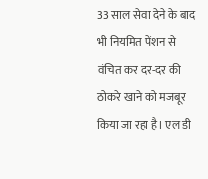33 साल सेवा देने के बाद भी नियमित पेंशन से वंचित कर दर-दर की ठोकरे खाने को मजबूर किया जा रहा है। एल डी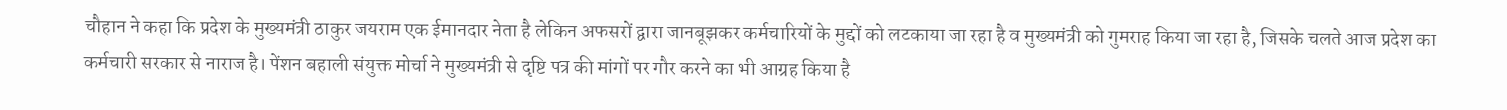चौहान ने कहा कि प्रदेश के मुख्यमंत्री ठाकुर जयराम एक ईमानदार नेता है लेकिन अफसरों द्वारा जानबूझकर कर्मचारियों के मुद्दों को लटकाया जा रहा है व मुख्यमंत्री को गुमराह किया जा रहा है, जिसके चलते आज प्रदेश का कर्मचारी सरकार से नाराज है। पेंशन बहाली संयुक्त मोर्चा ने मुख्यमंत्री से दृष्टि पत्र की मांगों पर गौर करने का भी आग्रह किया है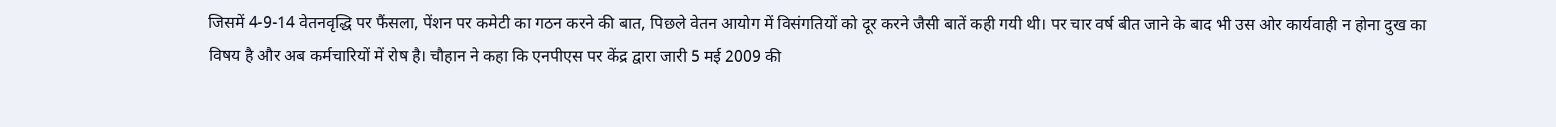जिसमें 4-9-14 वेतनवृद्धि पर फैंसला, पेंशन पर कमेटी का गठन करने की बात, पिछले वेतन आयोग में विसंगतियों को दूर करने जैसी बातें कही गयी थी। पर चार वर्ष बीत जाने के बाद भी उस ओर कार्यवाही न होना दुख का विषय है और अब कर्मचारियों में रोष है। चौहान ने कहा कि एनपीएस पर केंद्र द्वारा जारी 5 मई 2009 की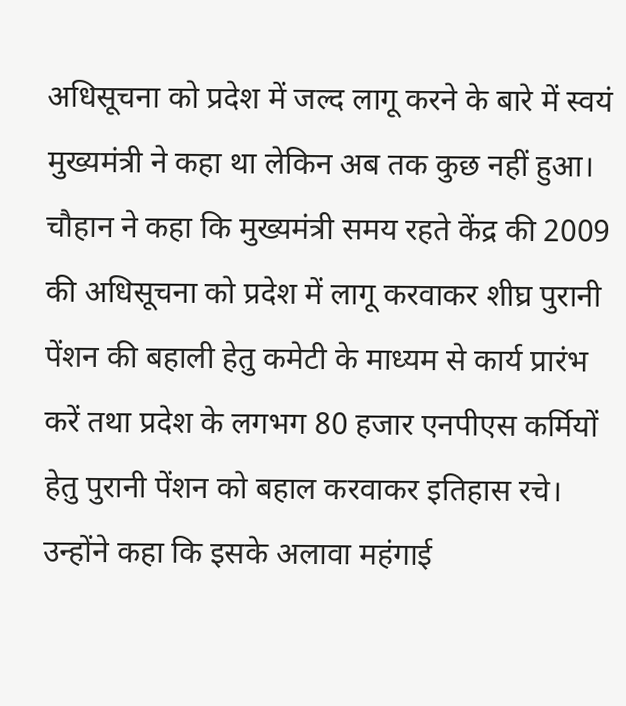अधिसूचना को प्रदेश में जल्द लागू करने के बारे में स्वयं मुख्यमंत्री ने कहा था लेकिन अब तक कुछ नहीं हुआ। चौहान ने कहा कि मुख्यमंत्री समय रहते केंद्र की 2009 की अधिसूचना को प्रदेश में लागू करवाकर शीघ्र पुरानी पेंशन की बहाली हेतु कमेटी के माध्यम से कार्य प्रारंभ करें तथा प्रदेश के लगभग 80 हजार एनपीएस कर्मियों हेतु पुरानी पेंशन को बहाल करवाकर इतिहास रचे। उन्होंने कहा कि इसके अलावा महंगाई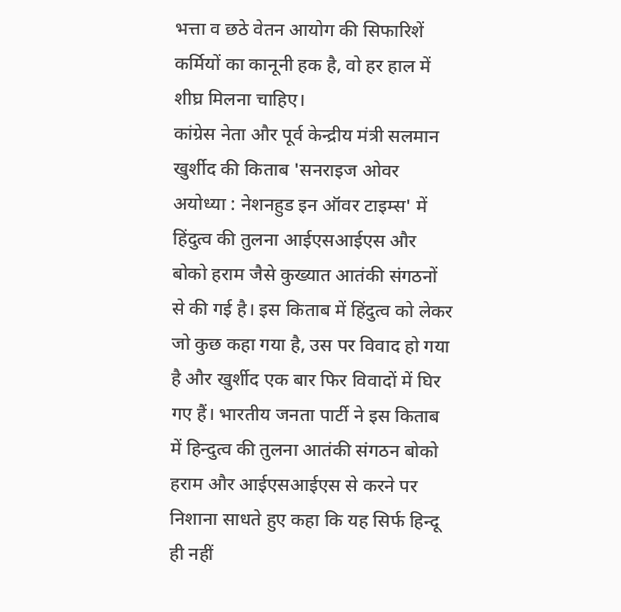भत्ता व छठे वेतन आयोग की सिफारिशें कर्मियों का कानूनी हक है, वो हर हाल में शीघ्र मिलना चाहिए।
कांग्रेस नेता और पूर्व केन्द्रीय मंत्री सलमान खुर्शीद की किताब 'सनराइज ओवर अयोध्या : नेशनहुड इन ऑवर टाइम्स' में हिंदुत्व की तुलना आईएसआईएस और बोको हराम जैसे कुख्यात आतंकी संगठनों से की गई है। इस किताब में हिंदुत्व को लेकर जो कुछ कहा गया है, उस पर विवाद हो गया है और खुर्शीद एक बार फिर विवादों में घिर गए हैं। भारतीय जनता पार्टी ने इस किताब में हिन्दुत्व की तुलना आतंकी संगठन बोको हराम और आईएसआईएस से करने पर निशाना साधते हुए कहा कि यह सिर्फ हिन्दू ही नहीं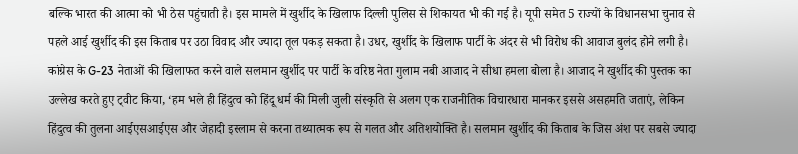बल्कि भारत की आत्मा को भी ठेस पहुंचाती है। इस मामले में खुर्शीद के खिलाफ दिल्ली पुलिस से शिकायत भी की गई है। यूपी समेत 5 राज्यों के विधानसभा चुनाव से पहले आई खुर्शीद की इस किताब पर उठा विवाद और ज्यादा तूल पकड़ सकता है। उधर, खुर्शीद के खिलाफ पार्टी के अंदर से भी विरोध की आवाज बुलंद होने लगी है। कांग्रेस के G-23 नेताओं की खिलाफत करने वाले सलमान खुर्शीद पर पार्टी के वरिष्ठ नेता गुलाम नबी आजाद ने सीधा हमला बोला है। आजाद ने खुर्शीद की पुस्तक का उल्लेख करते हुए ट्वीट किया, ‘हम भले ही हिंदुत्व को हिंदू धर्म की मिली जुली संस्कृति से अलग एक राजनीतिक विचारधारा मानकर इससे असहमति जताएं, लेकिन हिंदुत्व की तुलना आईएसआईएस और जेहादी इस्लाम से करना तथ्यात्मक रूप से गलत और अतिशयोक्ति है। सलमान खुर्शीद की किताब के जिस अंश पर सबसे ज्यादा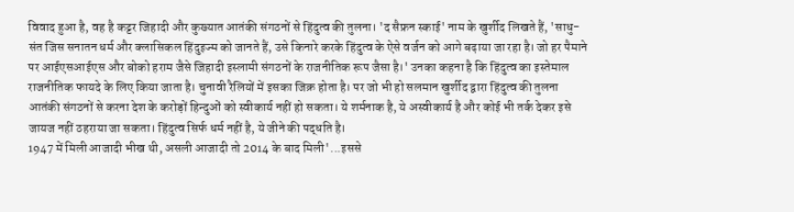विवाद हुआ है, वह है कट्टर जिहादी और कुख्यात आतंकी संगठनों से हिंदुत्व की तुलना। 'द सैफ्रन स्काई' नाम के खुर्शीद लिखते हैं, 'साधु-संत जिस सनातन धर्म और क्लासिकल हिंदुइज्म को जानते हैं, उसे किनारे करके हिंदुत्व के ऐसे वर्जन को आगे बढ़ाया जा रहा है। जो हर पैमाने पर आईएसआईएस और बोको हराम जैसे जिहादी इस्लामी संगठनों के राजनीतिक रूप जैसा है।' उनका कहना है कि हिंदुत्व का इस्तेमाल राजनीतिक फायदे के लिए किया जाता है। चुनावी रैलियों में इसका जिक्र होता है। पर जो भी हो सलमान खुर्शीद द्वारा हिंदुत्व की तुलना आतंकी संगठनों से करना देश के करोड़ों हिन्दुओं को स्वीकार्य नहीं हो सकता। ये शर्मनाक है, ये अस्वीकार्य है और कोई भी तर्क देकर इसे जायज नहीं ठहराया जा सकता। हिंदुत्व सिर्फ धर्म नहीं है, ये जीने की पद्धति है।
1947 में मिली आजादी भीख थी, असली आजादी तो 2014 के बाद मिली'...इससे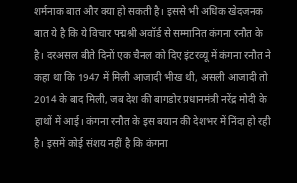शर्मनाक बात और क्या हो सकती है। इससे भी अधिक खेदजनक बात ये है कि ये विचार पद्मश्री अवॉर्ड से सम्मानित कंगना रनौत के है। दरअसल बीते दिनों एक चैनल को दिए इंटरव्यू में कंगना रनौत ने कहा था कि 1947 में मिली आजादी भीख थी, असली आजादी तो 2014 के बाद मिली, जब देश की बागडोर प्रधानमंत्री नरेंद्र मोदी के हाथों में आई। कंगना रनौत के इस बयान की देशभर में निंदा हो रही है। इसमें कोई संशय नहीं है कि कंगना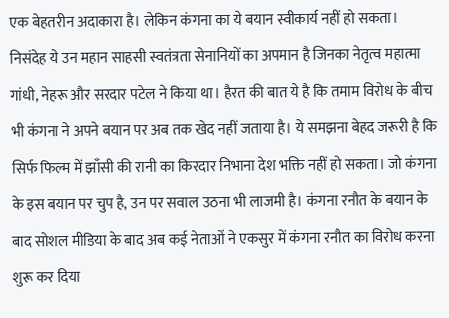एक बेहतरीन अदाकारा है। लेकिन कंगना का ये बयान स्वीकार्य नहीं हो सकता। निसंदेह ये उन महान साहसी स्वतंत्रता सेनानियों का अपमान है जिनका नेतृत्व महात्मा गांधी, नेहरू और सरदार पटेल ने किया था। हैरत की बात ये है कि तमाम विरोध के बीच भी कंगना ने अपने बयान पर अब तक खेद नहीं जताया है। ये समझना बेहद जरूरी है कि सिर्फ फिल्म में झाँसी की रानी का किरदार निभाना देश भक्ति नहीं हो सकता। जो कंगना के इस बयान पर चुप है, उन पर सवाल उठना भी लाजमी है। कंगना रनौत के बयान के बाद सोशल मीडिया के बाद अब कई नेताओं ने एकसुर में कंगना रनौत का विरोध करना शुरू कर दिया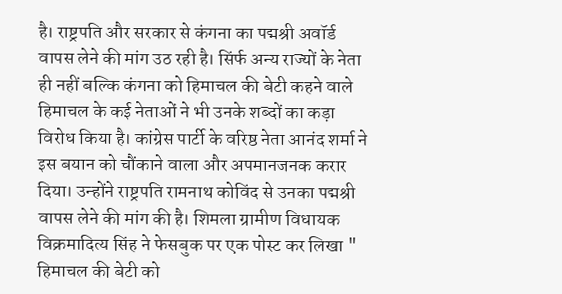है। राष्ट्रपति और सरकार से कंगना का पद्मश्री अवॉर्ड वापस लेने की मांग उठ रही है। सिंर्फ अन्य राज्यों के नेता ही नहीं बल्कि कंगना को हिमाचल की बेटी कहने वाले हिमाचल के कई नेताओं ने भी उनके शब्दों का कड़ा विरोध किया है। कांग्रेस पार्टी के वरिष्ठ नेता आनंद शर्मा ने इस बयान को चौंकाने वाला और अपमानजनक करार दिया। उन्होंने राष्ट्रपति रामनाथ कोविंद से उनका पद्मश्री वापस लेने की मांग की है। शिमला ग्रामीण विधायक विक्रमादित्य सिंह ने फेसबुक पर एक पोस्ट कर लिखा " हिमाचल की बेटी को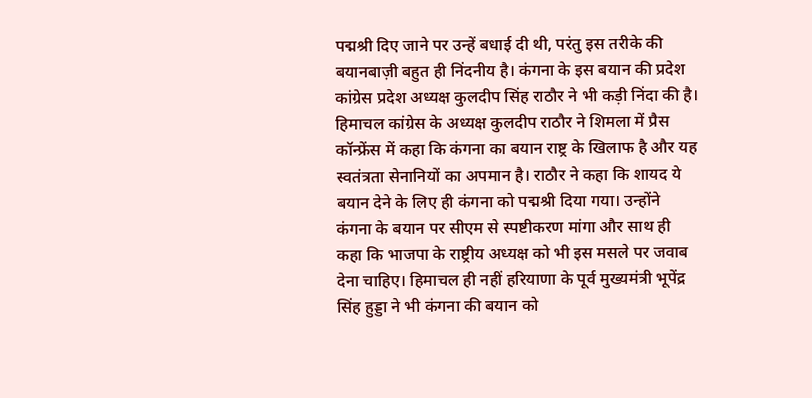पद्मश्री दिए जाने पर उन्हें बधाई दी थी, परंतु इस तरीके की बयानबाज़ी बहुत ही निंदनीय है। कंगना के इस बयान की प्रदेश कांग्रेस प्रदेश अध्यक्ष कुलदीप सिंह राठौर ने भी कड़ी निंदा की है। हिमाचल कांग्रेस के अध्यक्ष कुलदीप राठौर ने शिमला में प्रैस कॉन्फ्रेंस में कहा कि कंगना का बयान राष्ट्र के खिलाफ है और यह स्वतंत्रता सेनानियों का अपमान है। राठौर ने कहा कि शायद ये बयान देने के लिए ही कंगना को पद्मश्री दिया गया। उन्होंने कंगना के बयान पर सीएम से स्पष्टीकरण मांगा और साथ ही कहा कि भाजपा के राष्ट्रीय अध्यक्ष को भी इस मसले पर जवाब देना चाहिए। हिमाचल ही नहीं हरियाणा के पूर्व मुख्यमंत्री भूपेंद्र सिंह हुड्डा ने भी कंगना की बयान को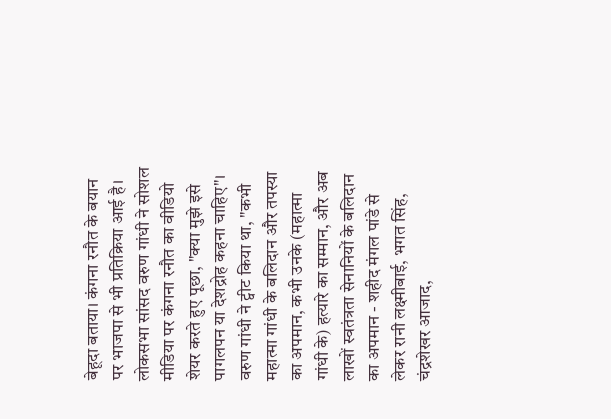बेहूदा बताया। कंगना रनौत के बयान पर भाजपा से भी प्रतिक्रिया आई है। लोकसभा सांसद वरुण गांधी ने सोशल मीडिया पर कंगना रनौत का वीडियो शेयर करते हुए पूछा, "क्या मुझे इसे पागलपन या देशद्रोह कहना चाहिए"। वरुण गांधी ने ट्वीट किया था, "कभी महात्मा गांधी के बलिदान और तपस्या का अपमान, कभी उनके (महात्मा गांधी के) हत्यारे का सम्मान, और अब लाखों स्वतंत्रता सेनानियों के बलिदान का अपमान - शहीद मंगल पांडे से लेकर रानी लक्ष्मीबाई, भगत सिंह, चंद्रशेखर आजाद,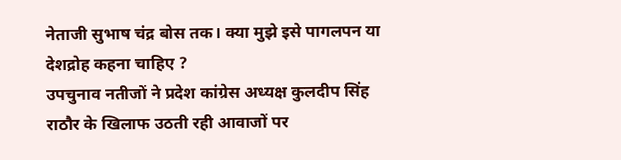नेताजी सुभाष चंद्र बोस तक। क्या मुझे इसे पागलपन या देशद्रोह कहना चाहिए ?
उपचुनाव नतीजों ने प्रदेश कांग्रेस अध्यक्ष कुलदीप सिंह राठौर के खिलाफ उठती रही आवाजों पर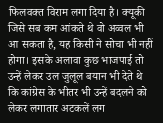फिलवक्त विराम लगा दिया है। क्यूकी जिसे सब कम आंकते थे वो अव्वल भी आ सकता है, यह किसी ने सोचा भी नहीं होगा। इसके अलावा कुछ भाजपाई तो उन्हें लेकर उल जुलूल बयान भी देते थे कि कांग्रेस के भीतर भी उन्हें बदलने को लेकर लगातार अटकलें लग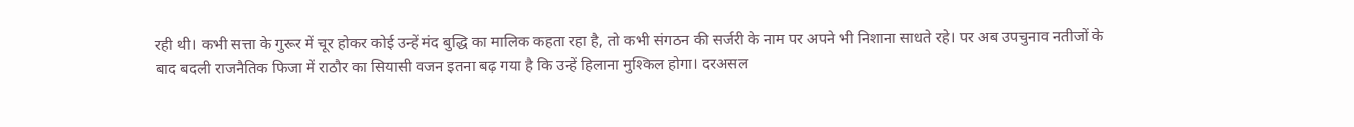रही थी। कभी सत्ता के गुरूर में चूर होकर कोई उन्हें मंद बुद्धि का मालिक कहता रहा है, तो कभी संगठन की सर्जरी के नाम पर अपने भी निशाना साधते रहे। पर अब उपचुनाव नतीजों के बाद बदली राजनैतिक फिजा में राठौर का सियासी वजन इतना बढ़ गया है कि उन्हें हिलाना मुश्किल होगा। दरअसल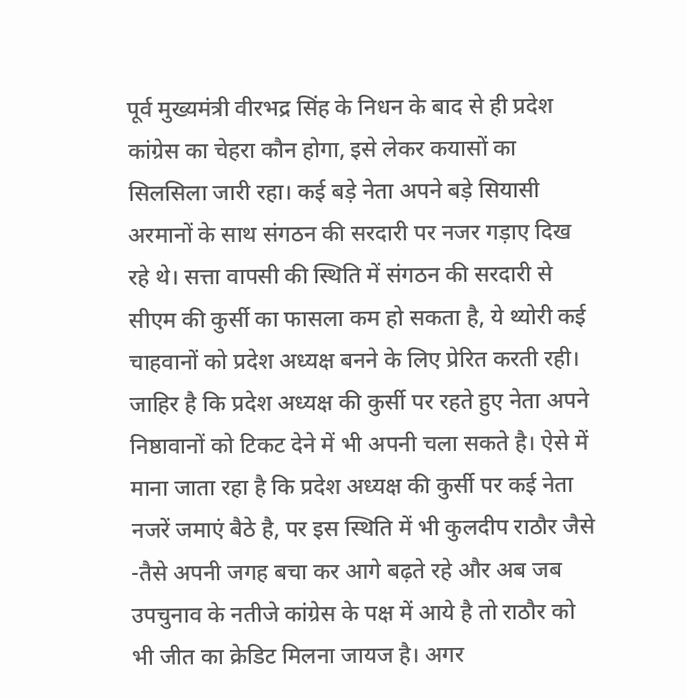पूर्व मुख्यमंत्री वीरभद्र सिंह के निधन के बाद से ही प्रदेश कांग्रेस का चेहरा कौन होगा, इसे लेकर कयासों का सिलसिला जारी रहा। कई बड़े नेता अपने बड़े सियासी अरमानों के साथ संगठन की सरदारी पर नजर गड़ाए दिख रहे थे। सत्ता वापसी की स्थिति में संगठन की सरदारी से सीएम की कुर्सी का फासला कम हो सकता है, ये थ्योरी कई चाहवानों को प्रदेश अध्यक्ष बनने के लिए प्रेरित करती रही। जाहिर है कि प्रदेश अध्यक्ष की कुर्सी पर रहते हुए नेता अपने निष्ठावानों को टिकट देने में भी अपनी चला सकते है। ऐसे में माना जाता रहा है कि प्रदेश अध्यक्ष की कुर्सी पर कई नेता नजरें जमाएं बैठे है, पर इस स्थिति में भी कुलदीप राठौर जैसे -तैसे अपनी जगह बचा कर आगे बढ़ते रहे और अब जब उपचुनाव के नतीजे कांग्रेस के पक्ष में आये है तो राठौर को भी जीत का क्रेडिट मिलना जायज है। अगर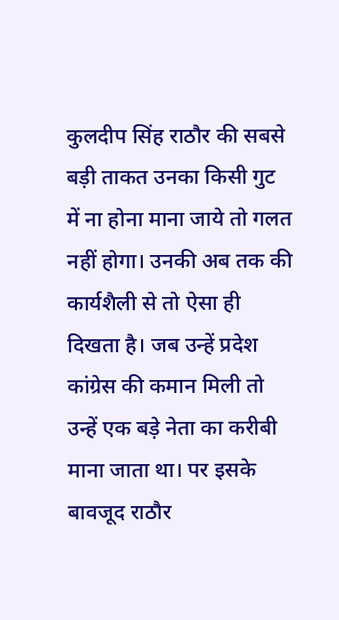कुलदीप सिंह राठौर की सबसे बड़ी ताकत उनका किसी गुट में ना होना माना जाये तो गलत नहीं होगा। उनकी अब तक की कार्यशैली से तो ऐसा ही दिखता है। जब उन्हें प्रदेश कांग्रेस की कमान मिली तो उन्हें एक बड़े नेता का करीबी माना जाता था। पर इसके बावजूद राठौर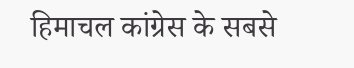हिमाचल कांग्रेस के सबसे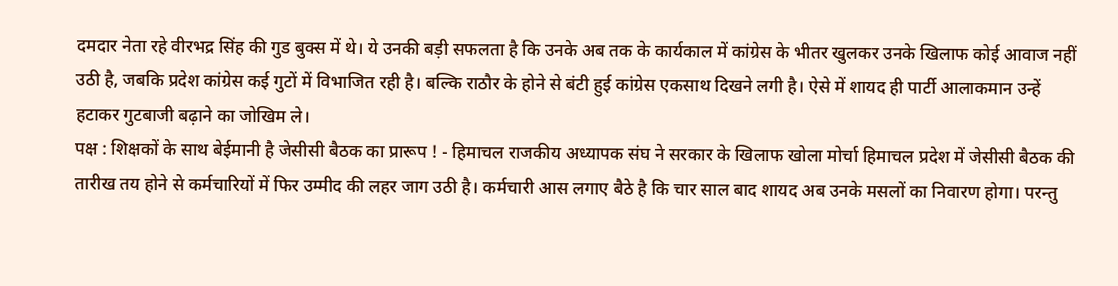दमदार नेता रहे वीरभद्र सिंह की गुड बुक्स में थे। ये उनकी बड़ी सफलता है कि उनके अब तक के कार्यकाल में कांग्रेस के भीतर खुलकर उनके खिलाफ कोई आवाज नहीं उठी है, जबकि प्रदेश कांग्रेस कई गुटों में विभाजित रही है। बल्कि राठौर के होने से बंटी हुई कांग्रेस एकसाथ दिखने लगी है। ऐसे में शायद ही पार्टी आलाकमान उन्हें हटाकर गुटबाजी बढ़ाने का जोखिम ले।
पक्ष : शिक्षकों के साथ बेईमानी है जेसीसी बैठक का प्रारूप ! - हिमाचल राजकीय अध्यापक संघ ने सरकार के खिलाफ खोला मोर्चा हिमाचल प्रदेश में जेसीसी बैठक की तारीख तय होने से कर्मचारियों में फिर उम्मीद की लहर जाग उठी है। कर्मचारी आस लगाए बैठे है कि चार साल बाद शायद अब उनके मसलों का निवारण होगा। परन्तु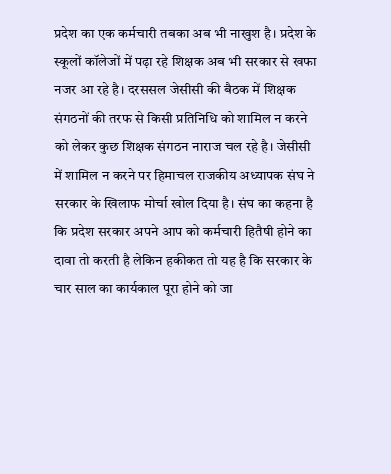प्रदेश का एक कर्मचारी तबका अब भी नाखुश है। प्रदेश के स्कूलों कॉलेजों में पढ़ा रहे शिक्षक अब भी सरकार से खफा नजर आ रहे है। दरससल जेसीसी की बैठक में शिक्षक संगठनों की तरफ से किसी प्रतिनिधि को शामिल न करने को लेकर कुछ शिक्षक संगठन नाराज चल रहे है। जेसीसी में शामिल न करने पर हिमाचल राजकीय अध्यापक संघ ने सरकार के खिलाफ मोर्चा खोल दिया है। संघ का कहना है कि प्रदेश सरकार अपने आप को कर्मचारी हितैषी होने का दावा तो करती है लेकिन हकीकत तो यह है कि सरकार के चार साल का कार्यकाल पूरा होने को जा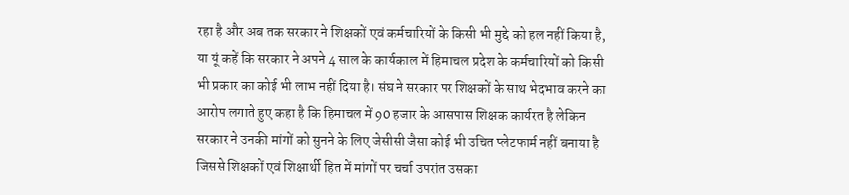रहा है और अब तक सरकार ने शिक्षकों एवं कर्मचारियों के किसी भी मुद्दे को हल नहीं किया है, या यूं कहें कि सरकार ने अपने 4 साल के कार्यकाल में हिमाचल प्रदेश के कर्मचारियों को किसी भी प्रकार का कोई भी लाभ नहीं दिया है। संघ ने सरकार पर शिक्षकों के साथ भेदभाव करने का आरोप लगाते हुए कहा है कि हिमाचल में 90 हजार के आसपास शिक्षक कार्यरत है लेकिन सरकार ने उनकी मांगों को सुनने के लिए जेसीसी जैसा कोई भी उचित प्लेटफार्म नहीं बनाया है जिससे शिक्षकों एवं शिक्षार्थी हित में मांगों पर चर्चा उपरांत उसका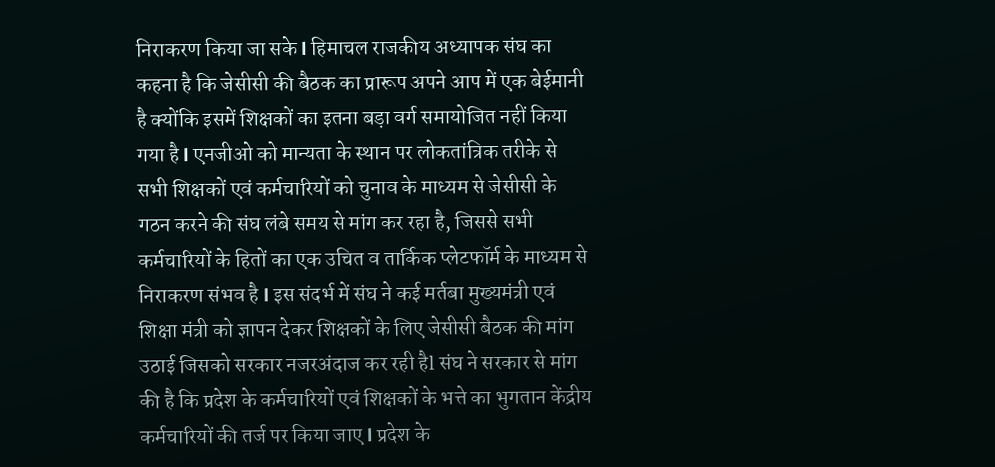निराकरण किया जा सके l हिमाचल राजकीय अध्यापक संघ का कहना है कि जेसीसी की बैठक का प्रारूप अपने आप में एक बेईमानी है क्योंकि इसमें शिक्षकों का इतना बड़ा वर्ग समायोजित नहीं किया गया है l एनजीओ को मान्यता के स्थान पर लोकतांत्रिक तरीके से सभी शिक्षकों एवं कर्मचारियों को चुनाव के माध्यम से जेसीसी के गठन करने की संघ लंबे समय से मांग कर रहा है, जिससे सभी कर्मचारियों के हितों का एक उचित व तार्किक प्लेटफॉर्म के माध्यम से निराकरण संभव है l इस संदर्भ में संघ ने कई मर्तबा मुख्यमंत्री एवं शिक्षा मंत्री को ज्ञापन देकर शिक्षकों के लिए जेसीसी बैठक की मांग उठाई जिसको सरकार नजरअंदाज कर रही हैl संघ ने सरकार से मांग की है कि प्रदेश के कर्मचारियों एवं शिक्षकों के भत्ते का भुगतान केंद्रीय कर्मचारियों की तर्ज पर किया जाए l प्रदेश के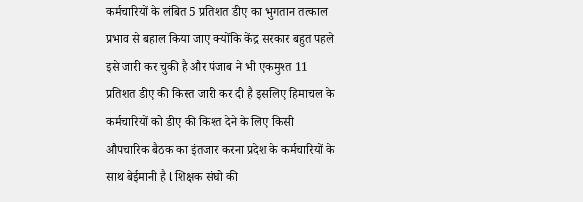कर्मचारियों के लंबित 5 प्रतिशत डीए का भुगतान तत्काल प्रभाव से बहाल किया जाए क्योंकि केंद्र सरकार बहुत पहले इसे जारी कर चुकी है और पंजाब ने भी एकमुश्त 11 प्रतिशत डीए की किस्त जारी कर दी है इसलिए हिमाचल के कर्मचारियों को डीए की किश्त देने के लिए किसी औपचारिक बैठक का इंतजार करना प्रदेश के कर्मचारियों के साथ बेईमानी है l शिक्षक संघो की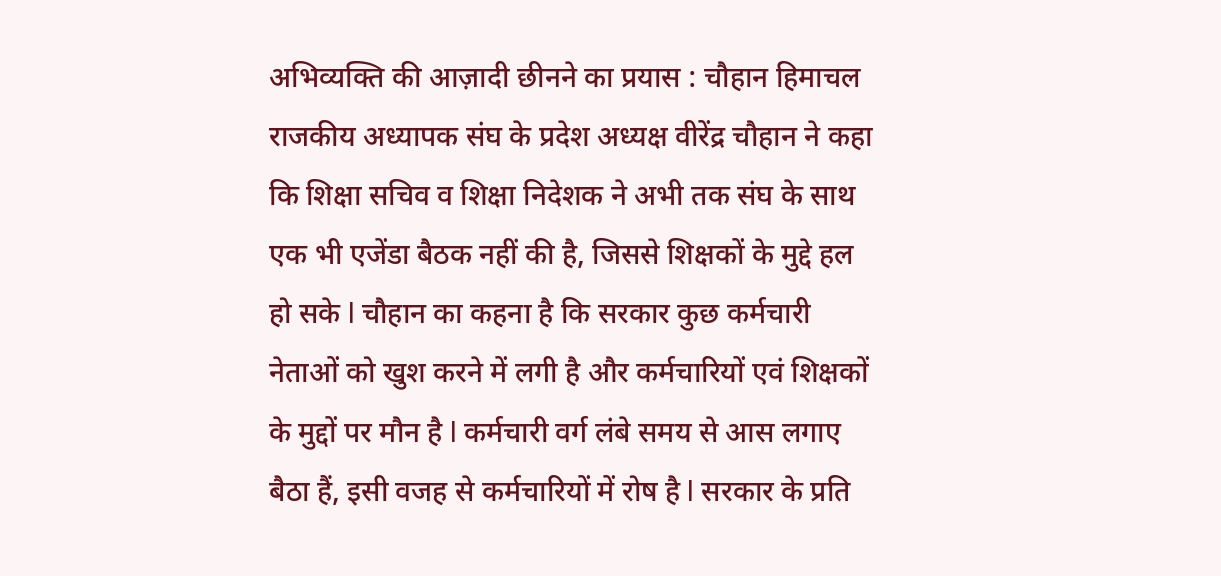अभिव्यक्ति की आज़ादी छीनने का प्रयास : चौहान हिमाचल राजकीय अध्यापक संघ के प्रदेश अध्यक्ष वीरेंद्र चौहान ने कहा कि शिक्षा सचिव व शिक्षा निदेशक ने अभी तक संघ के साथ एक भी एजेंडा बैठक नहीं की है, जिससे शिक्षकों के मुद्दे हल हो सके l चौहान का कहना है कि सरकार कुछ कर्मचारी नेताओं को खुश करने में लगी है और कर्मचारियों एवं शिक्षकों के मुद्दों पर मौन है l कर्मचारी वर्ग लंबे समय से आस लगाए बैठा हैं, इसी वजह से कर्मचारियों में रोष है l सरकार के प्रति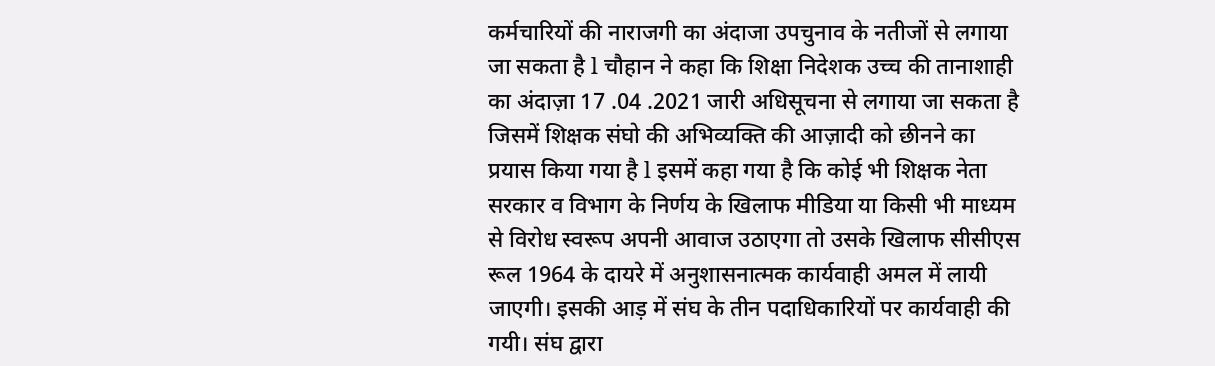कर्मचारियों की नाराजगी का अंदाजा उपचुनाव के नतीजों से लगाया जा सकता है l चौहान ने कहा कि शिक्षा निदेशक उच्च की तानाशाही का अंदाज़ा 17 .04 .2021 जारी अधिसूचना से लगाया जा सकता है जिसमें शिक्षक संघो की अभिव्यक्ति की आज़ादी को छीनने का प्रयास किया गया है l इसमें कहा गया है कि कोई भी शिक्षक नेता सरकार व विभाग के निर्णय के खिलाफ मीडिया या किसी भी माध्यम से विरोध स्वरूप अपनी आवाज उठाएगा तो उसके खिलाफ सीसीएस रूल 1964 के दायरे में अनुशासनात्मक कार्यवाही अमल में लायी जाएगी। इसकी आड़ में संघ के तीन पदाधिकारियों पर कार्यवाही की गयी। संघ द्वारा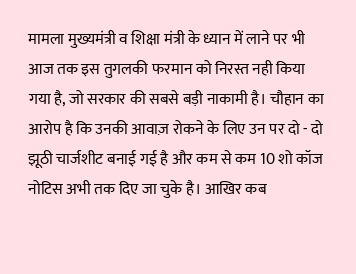मामला मुख्यमंत्री व शिक्षा मंत्री के ध्यान में लाने पर भी आज तक इस तुगलकी फरमान को निरस्त नही किया गया है, जो सरकार की सबसे बड़ी नाकामी है। चौहान का आरोप है कि उनकी आवाज़ रोकने के लिए उन पर दो - दो झूठी चार्जशीट बनाई गई है और कम से कम 10 शो कॉज नोटिस अभी तक दिए जा चुके है। आखिर कब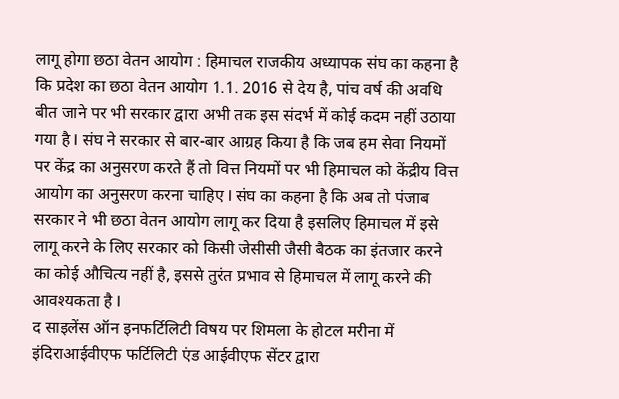लागू होगा छठा वेतन आयोग : हिमाचल राजकीय अध्यापक संघ का कहना है कि प्रदेश का छठा वेतन आयोग 1.1. 2016 से देय है, पांच वर्ष की अवधि बीत जाने पर भी सरकार द्वारा अभी तक इस संदर्भ में कोई कदम नहीं उठाया गया है l संघ ने सरकार से बार-बार आग्रह किया है कि जब हम सेवा नियमों पर केंद्र का अनुसरण करते हैं तो वित्त नियमों पर भी हिमाचल को केंद्रीय वित्त आयोग का अनुसरण करना चाहिए l संघ का कहना है कि अब तो पंजाब सरकार ने भी छठा वेतन आयोग लागू कर दिया है इसलिए हिमाचल में इसे लागू करने के लिए सरकार को किसी जेसीसी जैसी बैठक का इंतजार करने का कोई औचित्य नहीं है, इससे तुरंत प्रभाव से हिमाचल में लागू करने की आवश्यकता है l
द साइलेंस ऑन इनफर्टिलिटी विषय पर शिमला के होटल मरीना में इंदिराआईवीएफ फर्टिलिटी एंड आईवीएफ सेंटर द्वारा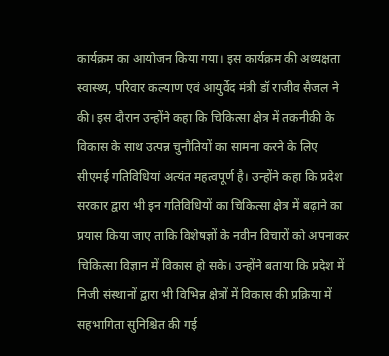कार्यक्रम का आयोजन किया गया। इस कार्यक्रम की अध्यक्षता स्वास्थ्य, परिवार कल्याण एवं आयुर्वेद मंत्री डॉ राजीव सैजल ने की। इस दौरान उन्होंने कहा कि चिकित्सा क्षेत्र में तकनीकी के विकास के साथ उत्पन्न चुनौतियों का सामना करने के लिए सीएमई गतिविधियां अत्यंत महत्वपूर्ण है। उन्होंने कहा कि प्रदेश सरकार द्वारा भी इन गतिविधियों का चिकित्सा क्षेत्र में बढ़ाने का प्रयास किया जाए ताकि विशेषज्ञों के नवीन विचारों को अपनाकर चिकित्सा विज्ञान में विकास हो सके। उन्होंने बताया कि प्रदेश में निजी संस्थानों द्वारा भी विभिन्न क्षेत्रों में विकास की प्रक्रिया में सहभागिता सुनिश्चित की गई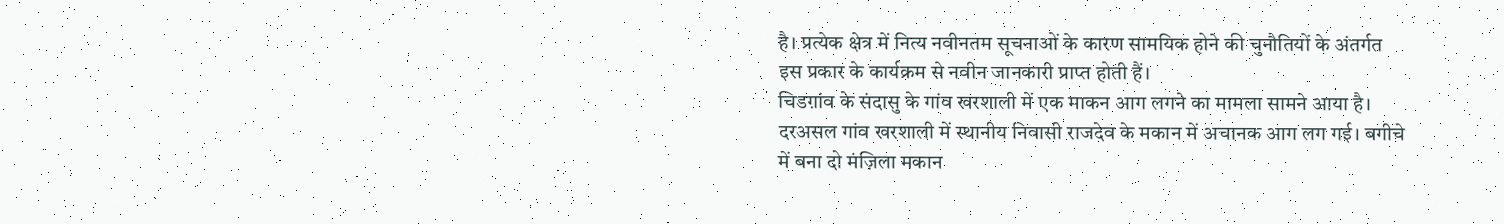है। प्रत्येक क्षेत्र में नित्य नवीनतम सूचनाओं के कारण सामयिक होने की चुनौतियों के अंतर्गत इस प्रकार के कार्यक्रम से नवीन जानकारी प्राप्त होती हैं।
चिडग़ांव के संदासु के गांव खरशाली में एक माकन आग लगने का मामला सामने आया है। दरअसल गांव खरशाली में स्थानीय निवासी राजदेव के मकान में अचानक आग लग गई। बगीचे में बना दो मंज़िला मकान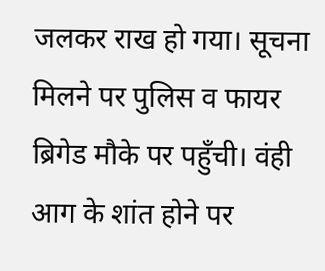जलकर राख हो गया। सूचना मिलने पर पुलिस व फायर ब्रिगेड मौके पर पहुँची। वंही आग के शांत होने पर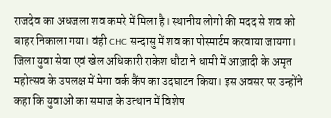राजदेव का अधजला शव कमरे में मिला है। स्थानीय लोगो की मदद से शव को बाहर निकाला गया। वंही CHC सन्दासु में शव का पोस्मार्टम करवाया जायगा।
जिला युवा सेवा एवं खेल अधिकारी राकेश धौटा ने धामी में आज़ादी के अमृत महोत्सव के उपलक्ष में मेगा वर्क कैंप का उदघाटन किया। इस अवसर पर उन्होंने कहा कि युवाओं का समाज के उत्थान में विशेष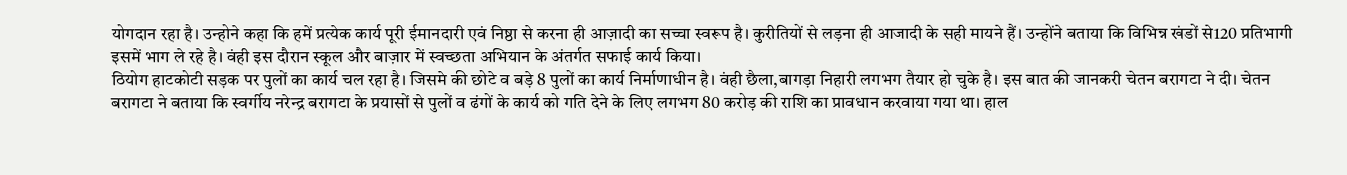योगदान रहा है। उन्होने कहा कि हमें प्रत्येक कार्य पूरी ईमानदारी एवं निष्ठा से करना ही आज़ादी का सच्चा स्वरूप है। कुरीतियों से लड़ना ही आजादी के सही मायने हैं। उन्होंने बताया कि विभिन्न खंडों से120 प्रतिभागी इसमें भाग ले रहे है। वंही इस दौरान स्कूल और बाज़ार में स्वच्छता अभियान के अंतर्गत सफाई कार्य किया।
ठियोग हाटकोटी सड़क पर पुलों का कार्य चल रहा है। जिसमे की छोटे व बड़े 8 पुलों का कार्य निर्माणाधीन है। वंही छैला,बागड़ा निहारी लगभग तैयार हो चुके है। इस बात की जानकरी चेतन बरागटा ने दी। चेतन बरागटा ने बताया कि स्वर्गीय नरेन्द्र बरागटा के प्रयासों से पुलों व ढंगों के कार्य को गति देने के लिए लगभग 80 करोड़ की राशि का प्रावधान करवाया गया था। हाल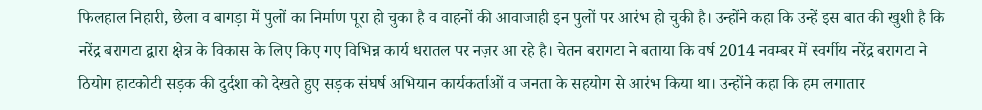फिलहाल निहारी, छेला व बागड़ा में पुलों का निर्माण पूरा हो चुका है व वाहनों की आवाजाही इन पुलों पर आरंभ हो चुकी है। उन्होंने कहा कि उन्हें इस बात की खुशी है कि नरेंद्र बरागटा द्वारा क्षेत्र के विकास के लिए किए गए विभिन्न कार्य धरातल पर नज़र आ रहे है। चेतन बरागटा ने बताया कि वर्ष 2014 नवम्बर में स्वर्गीय नरेंद्र बरागटा ने ठियोग हाटकोटी सड़क की दुर्दशा को देखते हुए सड़क संघर्ष अभियान कार्यकर्ताओं व जनता के सहयोग से आरंभ किया था। उन्होंने कहा कि हम लगातार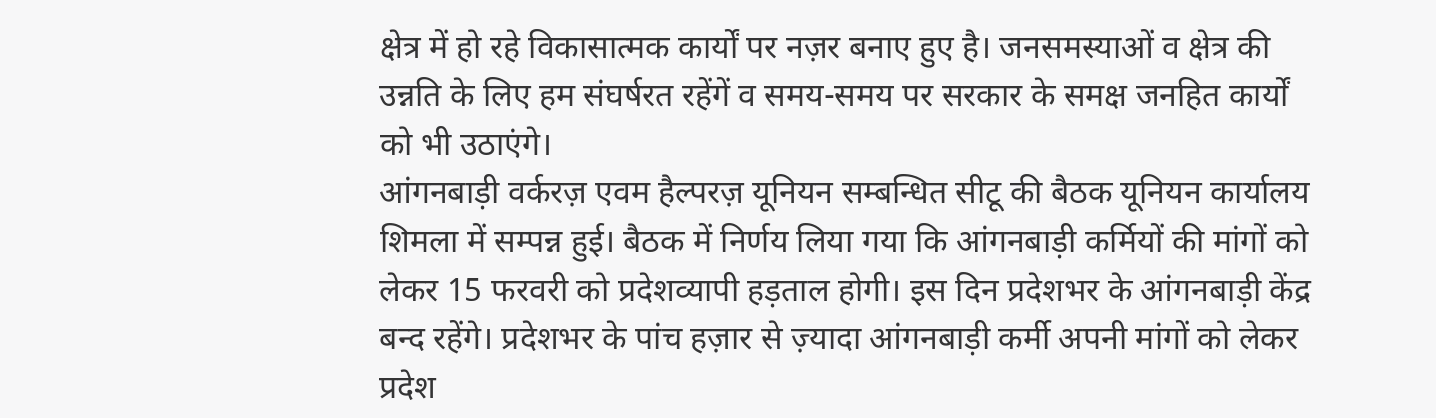क्षेत्र में हो रहे विकासात्मक कार्यों पर नज़र बनाए हुए है। जनसमस्याओं व क्षेत्र की उन्नति के लिए हम संघर्षरत रहेंगें व समय-समय पर सरकार के समक्ष जनहित कार्यों को भी उठाएंगे।
आंगनबाड़ी वर्करज़ एवम हैल्परज़ यूनियन सम्बन्धित सीटू की बैठक यूनियन कार्यालय शिमला में सम्पन्न हुई। बैठक में निर्णय लिया गया कि आंगनबाड़ी कर्मियों की मांगों को लेकर 15 फरवरी को प्रदेशव्यापी हड़ताल होगी। इस दिन प्रदेशभर के आंगनबाड़ी केंद्र बन्द रहेंगे। प्रदेशभर के पांच हज़ार से ज़्यादा आंगनबाड़ी कर्मी अपनी मांगों को लेकर प्रदेश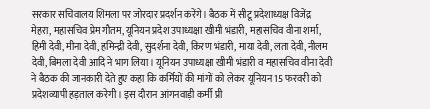सरकार सचिवालय शिमला पर जोरदार प्रदर्शन करेंगे। बैठक में सीटू प्रदेशाध्यक्ष विजेंद्र मेहरा, महासचिव प्रेम गौतम, यूनियन प्रदेश उपाध्यक्षा खीमी भंडारी, महासचिव वीना शर्मा, हिमी देवी, मीना देवी, हमिन्द्री देवी, सुदर्शना देवी, किरण भंडारी, माया देवी, लता देवी, नीलम देवी, बिमला देवी आदि ने भाग लिया। यूनियन उपाध्यक्षा खीमी भंडारी व महासचिव वीना देवी ने बैठक की जानकारी देते हुए कहा कि कर्मियों की मांगों को लेकर यूनियन 15 फरवरी को प्रदेशव्यापी हड़ताल करेगी। इस दौरान आंगनवाड़ी कर्मी प्री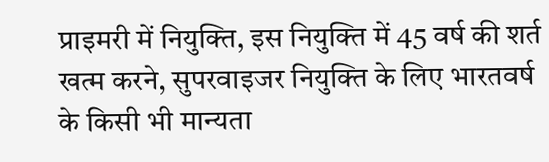प्राइमरी में नियुक्ति, इस नियुक्ति में 45 वर्ष की शर्त खत्म करने, सुपरवाइजर नियुक्ति के लिए भारतवर्ष के किसी भी मान्यता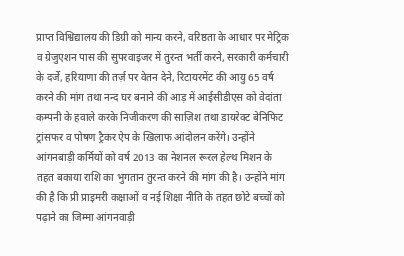प्राप्त विश्विद्यालय की डिग्री को मान्य करने, वरिष्ठता के आधार पर मेट्रिक व ग्रेजुएशन पास की सुपरवाइजर में तुरन्त भर्ती करने, सरकारी कर्मचारी के दर्जे, हरियाणा की तर्ज़ पर वेतन देने, रिटायरमेंट की आयु 65 वर्ष करने की मांग तथा नन्द घर बनाने की आड़ में आईसीडीएस को वेदांता कम्पनी के हवाले करके निजीकरण की साज़िश तथा डायरेक्ट बेनिफिट ट्रांसफर व पोषण ट्रैकर ऐप के खिलाफ आंदोलन करेंगे। उन्होंने आंगनबाड़ी कर्मियों को वर्ष 2013 का नेशनल रूरल हेल्थ मिशन के तहत बकाया राशि का भुगतान तुरन्त करने की मांग की है। उन्होंने मांग की है कि प्री प्राइमरी कक्षाओं व नई शिक्षा नीति के तहत छोटे बच्चों को पढ़ाने का जिम्मा आंगनवाड़ी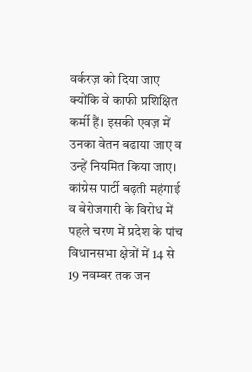वर्करज़ को दिया जाए क्योंकि वे काफी प्रशिक्षित कर्मी हैं। इसकी एवज़ में उनका वेतन बढाया जाए व उन्हें नियमित किया जाए।
कांग्रेस पार्टी बढ़ती महंगाई व बेरोजगारी के विरोध में पहले चरण में प्रदेश के पांच विधानसभा क्षेत्रों में 14 से 19 नवम्बर तक जन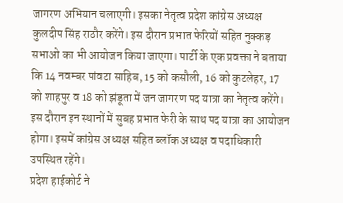जागरण अभियान चलाएगी। इसका नेतृत्व प्रदेश कांग्रेस अध्यक्ष कुलदीप सिंह राठौर करेंगे। इस दौरान प्रभात फेरियों सहित नुक्कड़ सभाओ का भी आयोजन किया जाएगा। पार्टी के एक प्रवक्ता ने बताया कि 14 नवम्बर पांवटा साहिब, 15 को कसौली, 16 को कुटलेहर, 17 को शाहपुर व 18 को झंडूता में जन जागरण पद यात्रा का नेतृत्व करेंगे। इस दौरान इन स्थानों में सुबह प्रभात फेरी के साथ पद यात्रा का आयोजन होगा। इसमें कांग्रेस अध्यक्ष सहित ब्लॉक अध्यक्ष व पदाधिकारी उपस्थित रहेंगे।
प्रदेश हाईकोर्ट ने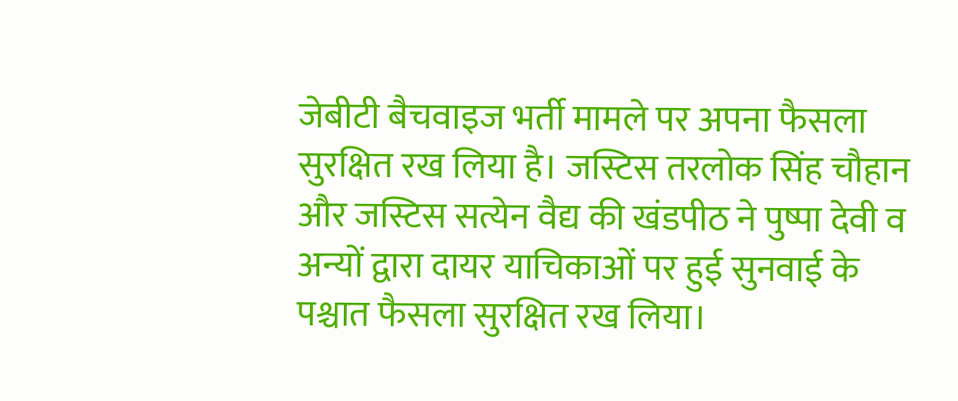जेबीटी बैचवाइज भर्ती मामले पर अपना फैसला सुरक्षित रख लिया है। जस्टिस तरलोक सिंह चौहान और जस्टिस सत्येन वैद्य की खंडपीठ ने पुष्पा देवी व अन्यों द्वारा दायर याचिकाओं पर हुई सुनवाई के पश्चात फैसला सुरक्षित रख लिया।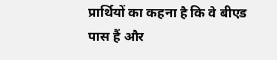प्रार्थियों का कहना है कि वे बीएड पास हैं और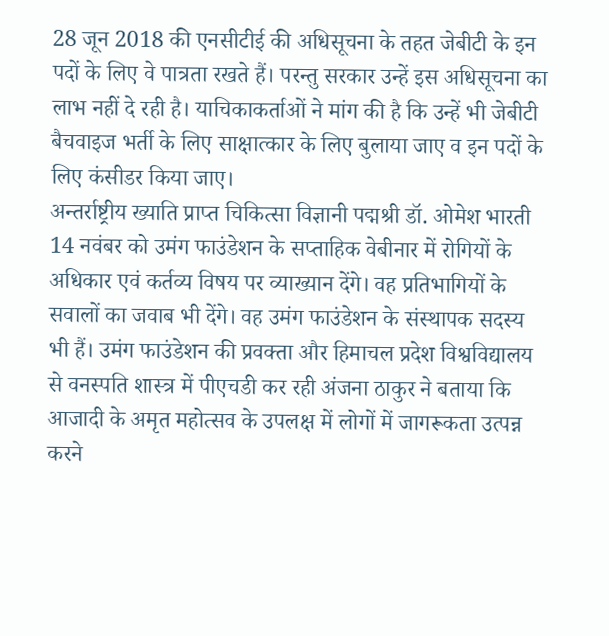28 जून 2018 की एनसीटीई की अधिसूचना के तहत जेबीटी के इन पदों के लिए वे पात्रता रखते हैं। परन्तु सरकार उन्हें इस अधिसूचना का लाभ नहीं दे रही है। याचिकाकर्ताओं ने मांग की है कि उन्हें भी जेबीटी बैचवाइज भर्ती के लिए साक्षात्कार के लिए बुलाया जाए व इन पदों के लिए कंसीडर किया जाए।
अन्तर्राष्ट्रीय ख्याति प्राप्त चिकित्सा विज्ञानी पद्मश्री डॉ. ओमेश भारती 14 नवंबर को उमंग फाउंडेशन के सप्ताहिक वेबीनार में रोगियों के अधिकार एवं कर्तव्य विषय पर व्याख्यान देंगे। वह प्रतिभागियों के सवालों का जवाब भी देंगे। वह उमंग फाउंडेशन के संस्थापक सदस्य भी हैं। उमंग फाउंडेशन की प्रवक्ता और हिमाचल प्रदेश विश्वविद्यालय से वनस्पति शास्त्र में पीएचडी कर रही अंजना ठाकुर ने बताया कि आजादी के अमृत महोत्सव के उपलक्ष में लोगों में जागरूकता उत्पन्न करने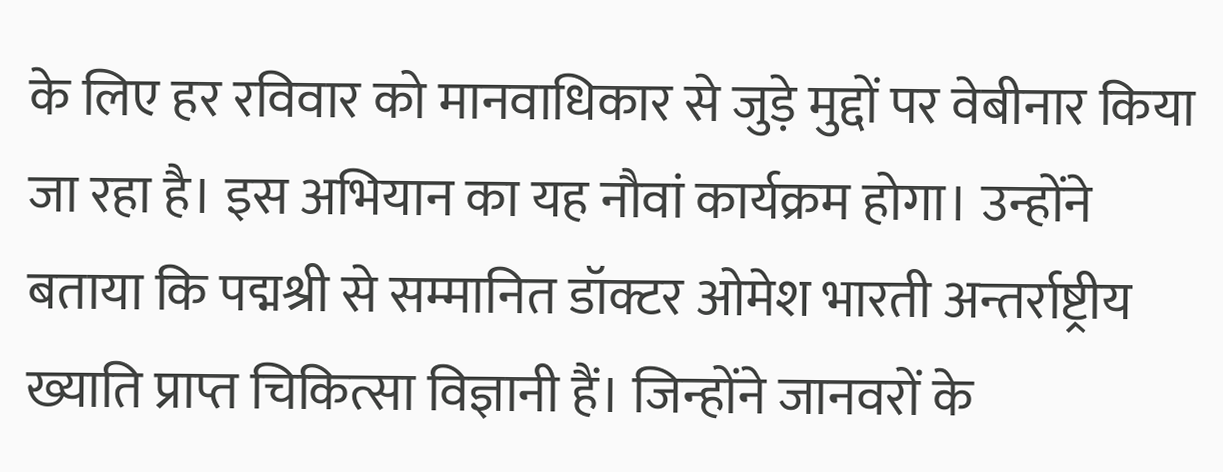के लिए हर रविवार को मानवाधिकार से जुड़े मुद्दों पर वेबीनार किया जा रहा है। इस अभियान का यह नौवां कार्यक्रम होगा। उन्होंने बताया कि पद्मश्री से सम्मानित डॉक्टर ओमेश भारती अन्तर्राष्ट्रीय ख्याति प्राप्त चिकित्सा विज्ञानी हैं। जिन्होंने जानवरों के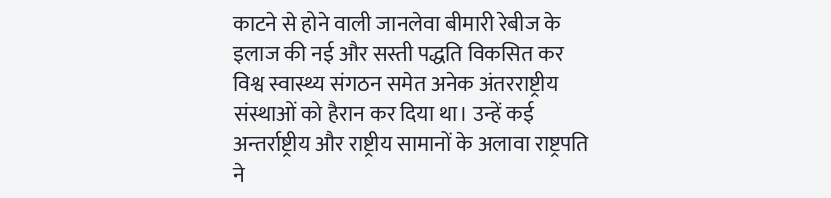काटने से होने वाली जानलेवा बीमारी रेबीज के इलाज की नई और सस्ती पद्धति विकसित कर विश्व स्वास्थ्य संगठन समेत अनेक अंतरराष्ट्रीय संस्थाओं को हैरान कर दिया था। उन्हें कई अन्तर्राष्ट्रीय और राष्ट्रीय सामानों के अलावा राष्ट्रपति ने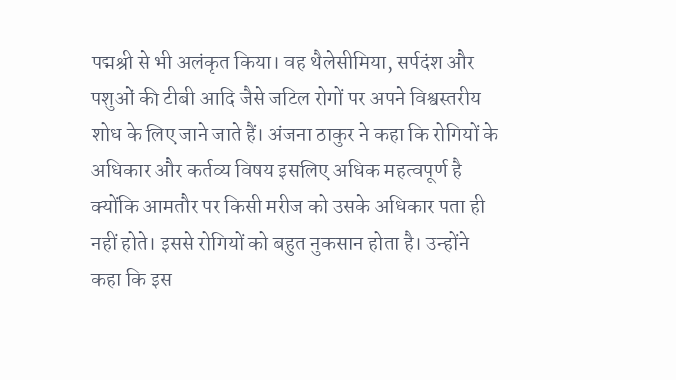पद्मश्री से भी अलंकृत किया। वह थैलेसीमिया, सर्पदंश और पशुओं की टीबी आदि जैसे जटिल रोगों पर अपने विश्वस्तरीय शोध के लिए जाने जाते हैं। अंजना ठाकुर ने कहा कि रोगियों के अधिकार और कर्तव्य विषय इसलिए अधिक महत्वपूर्ण है क्योंकि आमतौर पर किसी मरीज को उसके अधिकार पता ही नहीं होते। इससे रोगियों को बहुत नुकसान होता है। उन्होंने कहा कि इस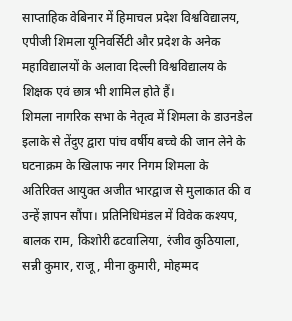साप्ताहिक वेबिनार में हिमाचल प्रदेश विश्वविद्यालय, एपीजी शिमला यूनिवर्सिटी और प्रदेश के अनेक महाविद्यालयों के अलावा दिल्ली विश्वविद्यालय के शिक्षक एवं छात्र भी शामिल होते हैं।
शिमला नागरिक सभा के नेतृत्व में शिमला के डाउनडेल इलाके से तेंदुए द्वारा पांच वर्षीय बच्चे की जान लेने के घटनाक्रम के खिलाफ नगर निगम शिमला के अतिरिक्त आयुक्त अजीत भारद्वाज से मुलाकात की व उन्हें ज्ञापन सौंपा। प्रतिनिधिमंडल में विवेक कश्यप, बालक राम, किशोरी ढटवालिया, रंजीव कुठियाला, सन्नी कुमार, राजू , मीना कुमारी, मोहम्मद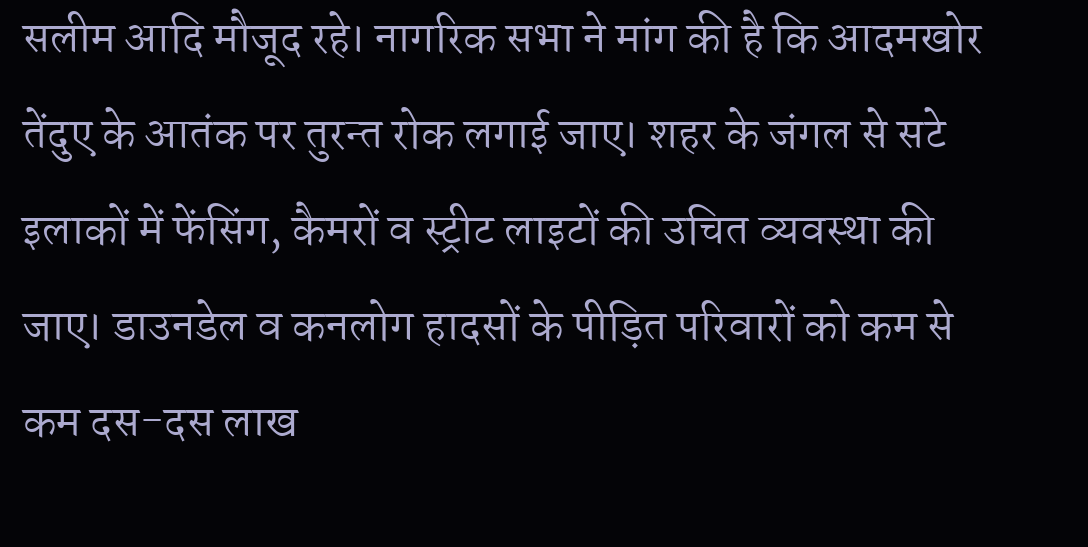सलीम आदि मौजूद रहे। नागरिक सभा ने मांग की है कि आदमखोर तेंदुए के आतंक पर तुरन्त रोक लगाई जाए। शहर के जंगल से सटे इलाकों में फेंसिंग, कैमरों व स्ट्रीट लाइटों की उचित व्यवस्था की जाए। डाउनडेल व कनलोग हादसों के पीड़ित परिवारों को कम से कम दस-दस लाख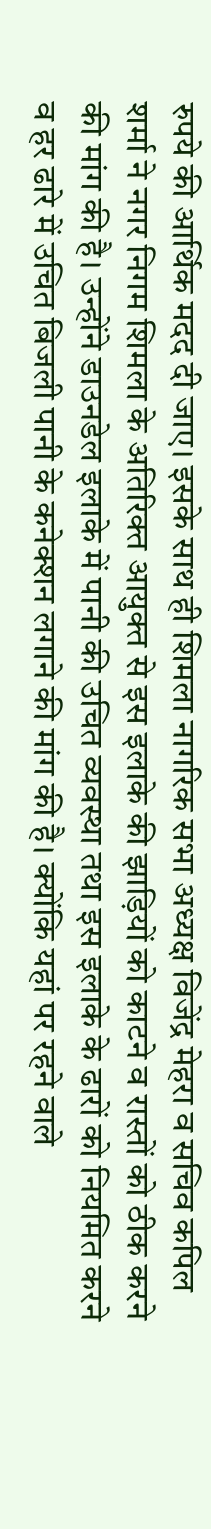रुपये की आर्थिक मदद दी जाए। इसके साथ ही शिमला नागरिक सभा अध्यक्ष विजेंद्र मेहरा व सचिव कपिल शर्मा ने नगर निगम शिमला के अतिरिक्त आयुक्त से इस इलाके की झाड़ियों को काटने व रास्तों को ठीक करने की मांग की है। उन्होंने डाउनडेल इलाके में पानी की उचित व्यवस्था तथा इस इलाके के ढारों को नियमित करने व हर ढारे में उचित बिजली पानी के कनेक्शन लगाने की मांग की है। क्योंकि यहां पर रहने वाले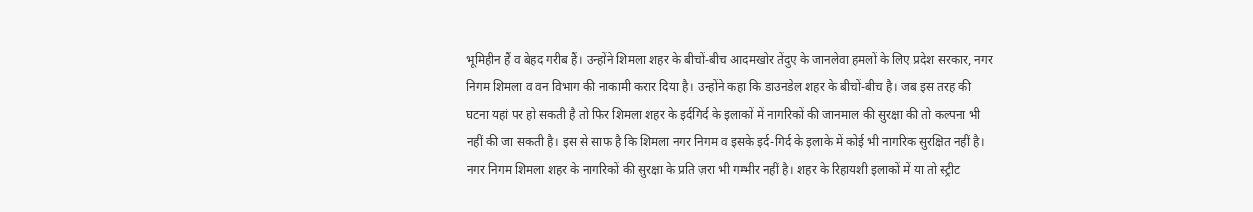भूमिहीन हैं व बेहद गरीब हैं। उन्होंने शिमला शहर के बीचों-बीच आदमखोर तेंदुए के जानलेवा हमलों के लिए प्रदेश सरकार, नगर निगम शिमला व वन विभाग की नाकामी करार दिया है। उन्होंने कहा कि डाउनडेल शहर के बीचों-बीच है। जब इस तरह की घटना यहां पर हो सकती है तो फिर शिमला शहर के इर्दगिर्द के इलाकों में नागरिकों की जानमाल की सुरक्षा की तो कल्पना भी नहीं की जा सकती है। इस से साफ है कि शिमला नगर निगम व इसके इर्द-गिर्द के इलाके में कोई भी नागरिक सुरक्षित नहीं है। नगर निगम शिमला शहर के नागरिकों की सुरक्षा के प्रति ज़रा भी गम्भीर नहीं है। शहर के रिहायशी इलाकों में या तो स्ट्रीट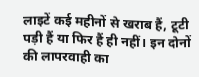लाइटें कई महीनों से खराब हैं, टूटी पड़ी हैं या फिर हैं ही नहीं। इन दोनों की लापरवाही का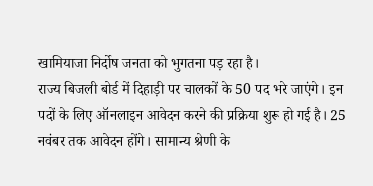खामियाजा निर्दोष जनता को भुगतना पड़ रहा है।
राज्य बिजली बोर्ड में दिहाड़ी पर चालकों के 50 पद भरे जाएंगे। इन पदों के लिए ऑनलाइन आवेदन करने की प्रक्रिया शुरू हो गई है। 25 नवंबर तक आवेदन होंगे। सामान्य श्रेणी के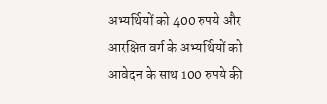अभ्यर्थियों को 400 रुपये और आरक्षित वर्ग के अभ्यर्थियों को आवेदन के साथ 100 रुपये की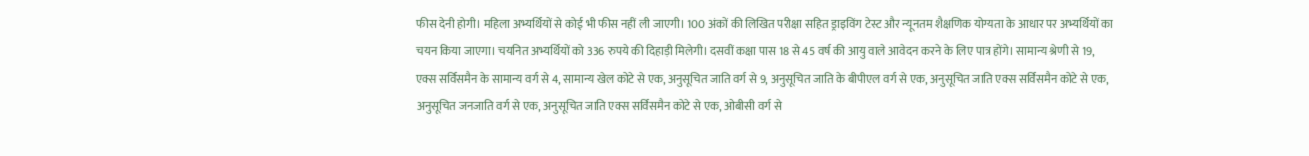फीस देनी होगी। महिला अभ्यर्थियों से कोई भी फीस नहीं ली जाएगी। 100 अंकों की लिखित परीक्षा सहित ड्राइविंग टेस्ट और न्यूनतम शैक्षणिक योग्यता के आधार पर अभ्यर्थियों का चयन किया जाएगा। चयनित अभ्यर्थियों को 336 रुपये की दिहाड़ी मिलेगी। दसवीं कक्षा पास 18 से 45 वर्ष की आयु वाले आवेदन करने के लिए पात्र होंगे। सामान्य श्रेणी से 19, एक्स सर्विसमैन के सामान्य वर्ग से 4, सामान्य खेल कोटे से एक, अनुसूचित जाति वर्ग से 9, अनुसूचित जाति के बीपीएल वर्ग से एक, अनुसूचित जाति एक्स सर्विसमैन कोटे से एक, अनुसूचित जनजाति वर्ग से एक, अनुसूचित जाति एक्स सर्विसमैन कोटे से एक, ओबीसी वर्ग से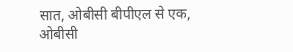सात, ओबीसी बीपीएल से एक, ओबीसी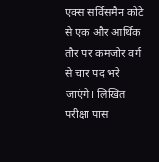एक्स सर्विसमैन कोटे से एक और आर्थिक तौर पर कमजोर वर्ग से चार पद भरे जाएंगे। लिखित परीक्षा पास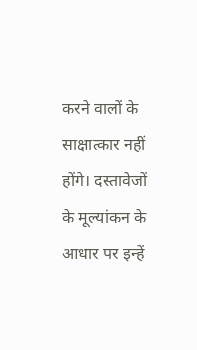करने वालों के साक्षात्कार नहीं होंगे। दस्तावेजों के मूल्यांकन के आधार पर इन्हें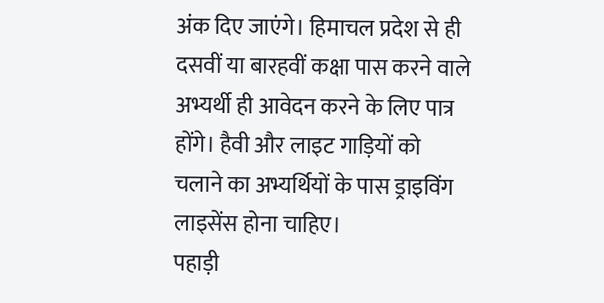अंक दिए जाएंगे। हिमाचल प्रदेश से ही दसवीं या बारहवीं कक्षा पास करने वाले अभ्यर्थी ही आवेदन करने के लिए पात्र होंगे। हैवी और लाइट गाड़ियों को चलाने का अभ्यर्थियों के पास ड्राइविंग लाइसेंस होना चाहिए।
पहाड़ी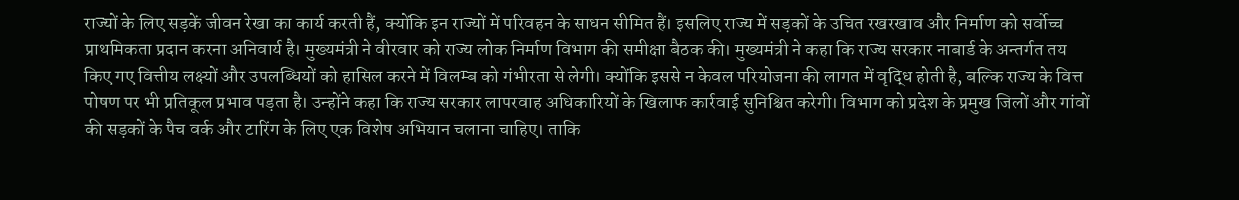राज्यों के लिए सड़कें जीवन रेखा का कार्य करती हैं, क्योंकि इन राज्यों में परिवहन के साधन सीमित हैं। इसलिए राज्य में सड़कों के उचित रखरखाव और निर्माण को सर्वोच्च प्राथमिकता प्रदान करना अनिवार्य है। मुख्यमंत्री ने वीरवार को राज्य लोक निर्माण विभाग की समीक्षा बैठक की। मुख्यमंत्री ने कहा कि राज्य सरकार नाबार्ड के अन्तर्गत तय किए गए वित्तीय लक्ष्यों और उपलब्धियों को हासिल करने में विलम्ब को गंभीरता से लेगी। क्योंकि इससे न केवल परियोजना की लागत में वृद्धि होती है, बल्कि राज्य के वित्त पोषण पर भी प्रतिकूल प्रभाव पड़ता है। उन्होंने कहा कि राज्य सरकार लापरवाह अधिकारियों के खिलाफ कार्रवाई सुनिश्चित करेगी। विभाग को प्रदेश के प्रमुख जिलों और गांवों की सड़कों के पैच वर्क और टारिंग के लिए एक विशेष अभियान चलाना चाहिए। ताकि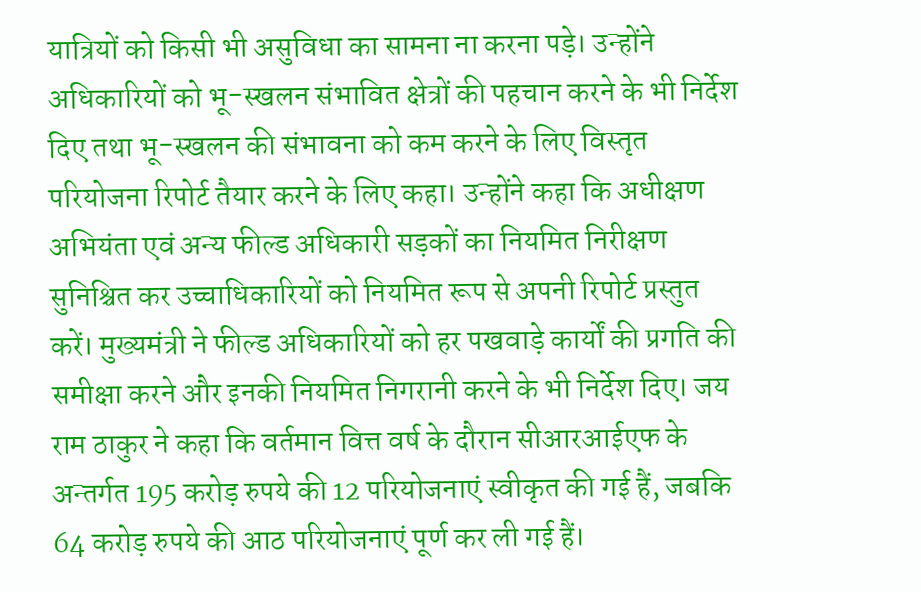यात्रियों को किसी भी असुविधा का सामना ना करना पड़े। उन्होंने अधिकारियों को भू-स्खलन संभावित क्षेत्रों की पहचान करने के भी निर्देश दिए तथा भू-स्खलन की संभावना को कम करने के लिए विस्तृत परियोजना रिपोर्ट तैयार करने के लिए कहा। उन्होंने कहा कि अधीक्षण अभियंता एवं अन्य फील्ड अधिकारी सड़कों का नियमित निरीक्षण सुनिश्चित कर उच्चाधिकारियों को नियमित रूप से अपनी रिपोर्ट प्रस्तुत करें। मुख्यमंत्री ने फील्ड अधिकारियों को हर पखवाड़े कार्यों की प्रगति की समीक्षा करने और इनकी नियमित निगरानी करने के भी निर्देश दिए। जय राम ठाकुर ने कहा कि वर्तमान वित्त वर्ष के दौरान सीआरआईएफ के अन्तर्गत 195 करोड़ रुपये की 12 परियोजनाएं स्वीकृत की गई हैं, जबकि 64 करोड़ रुपये की आठ परियोजनाएं पूर्ण कर ली गई हैं।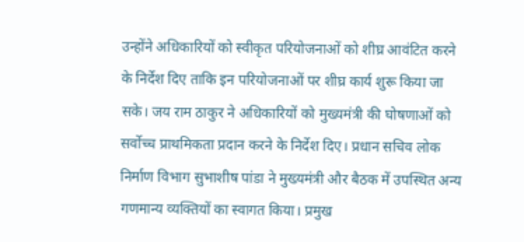उन्होंने अधिकारियों को स्वीकृत परियोजनाओं को शीघ्र आवंटित करने के निर्देश दिए ताकि इन परियोजनाओं पर शीघ्र कार्य शुरू किया जा सके। जय राम ठाकुर ने अधिकारियों को मुख्यमंत्री की घोषणाओं को सर्वोच्च प्राथमिकता प्रदान करने के निर्देश दिए। प्रधान सचिव लोक निर्माण विभाग सुभाशीष पांडा ने मुख्यमंत्री और बैठक में उपस्थित अन्य गणमान्य व्यक्तियों का स्वागत किया। प्रमुख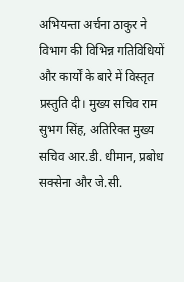अभियन्ता अर्चना ठाकुर ने विभाग की विभिन्न गतिविधियों और कार्यों के बारे में विस्तृत प्रस्तुति दी। मुख्य सचिव राम सुभग सिंह, अतिरिक्त मुख्य सचिव आर.डी. धीमान, प्रबोध सक्सेना और जे.सी.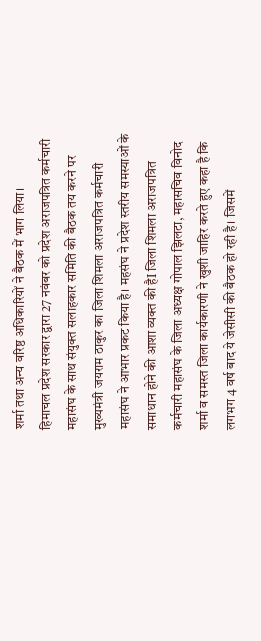शर्मा तथा अन्य वरिष्ठ अधिकारियों ने बैठक में भाग लिया।
हिमाचल प्रदेश सरकार द्वारा 27 नवंबर को प्रदेश अराजपत्रित कर्मचारी महासंघ के साथ संयुक्त सलाहकार समिति की बैठक तय करने पर मुख्यमंत्री जयराम ठाकुर का जिला शिमला अराजपत्रित कर्मचारी महासंघ ने आभार प्रकट किया है। महसंघ ने प्रदेश स्तरीय समस्याओं के समाधान होने की आशा व्यक्त की हैI जिला शिमला अराजपत्रित कर्मचारी महासंघ के जिला अध्यक्ष गोपाल झिलटा, महासचिव विनोद शर्मा व समस्त जिला कार्यकारणी ने खुशी जाहिर करते हुए कहा है कि लगभग 4 वर्ष बाद ये जेसीसी की बैठक हो रही है। जिसमें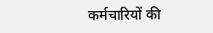कर्मचारियों की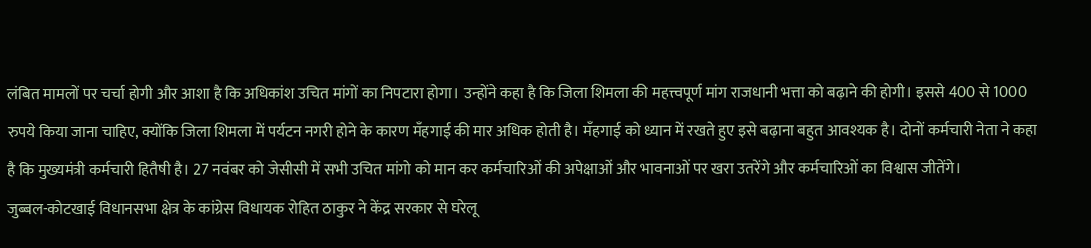लंबित मामलों पर चर्चा होगी और आशा है कि अधिकांश उचित मांगों का निपटारा होगा। उन्होंने कहा है कि जिला शिमला की महत्त्वपूर्ण मांग राजधानी भत्ता को बढ़ाने की होगी। इससे 400 से 1000 रुपये किया जाना चाहिए, क्योंकि जिला शिमला में पर्यटन नगरी होने के कारण मँहगाई की मार अधिक होती है। मँहगाई को ध्यान में रखते हुए इसे बढ़ाना बहुत आवश्यक है। दोनों कर्मचारी नेता ने कहा है कि मुख्यमंत्री कर्मचारी हितैषी है। 27 नवंबर को जेसीसी में सभी उचित मांगो को मान कर कर्मचारिओं की अपेक्षाओं और भावनाओं पर खरा उतरेंगे और कर्मचारिओं का विश्वास जीतेंगे।
जुब्बल-कोटखाई विधानसभा क्षेत्र के कांग्रेस विधायक रोहित ठाकुर ने केंद्र सरकार से घरेलू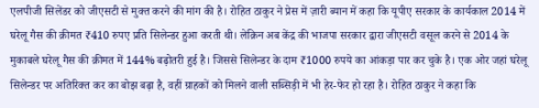एलपीजी सिलेंडर को जीएसटी से मुक्त करने की मांग की है। रोहित ठाकुर ने प्रेस में ज़ारी ब्यान में कहा कि यूपीए सरकार के कार्यकाल 2014 में घरेलू गैस की क़ीमत ₹410 रुपए प्रति सिलेन्डर हुआ करती थी। लेक़िन अब केंद्र की भाजपा सरकार द्वारा जीएसटी वसूल करने से 2014 के मुकाबले घरेलू गैस की क़ीमत में 144% बढ़ोतरी हुई है। जिससे सिलेन्डर के दाम ₹1000 रुपये का आंकड़ा पार कर चुके है। एक ओर जहां घरेलू सिलेन्डर पर अतिरिक्त कर का बोझ बढ़ा है, वहीं ग्राहकों को मिलने वाली सब्सिड़ी में भी हेर-फेर हो रहा है। रोहित ठाकुर ने कहा कि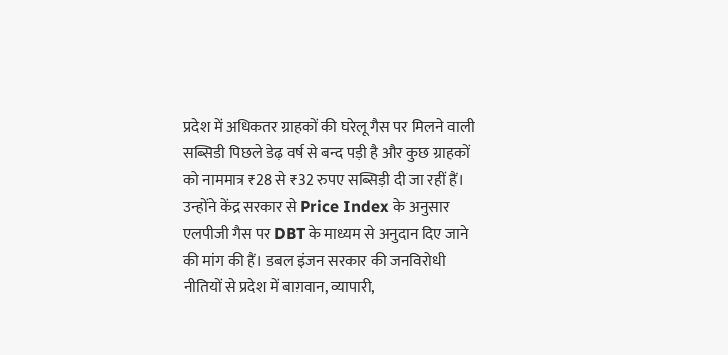प्रदेश में अधिकतर ग्राहकों की घरेलू गैस पर मिलने वाली सब्सिडी पिछले डेढ़ वर्ष से बन्द पड़ी है और कुछ ग्राहकों को नाममात्र ₹28 से ₹32 रुपए सब्सिड़ी दी जा रहीं हैं। उन्होंने केंद्र सरकार से Price Index के अनुसार एलपीजी गैस पर DBT के माध्यम से अनुदान दिए जाने की मांग की हैं। डबल इंजन सरकार की जनविरोधी नीतियों से प्रदेश में बाग़वान, व्यापारी,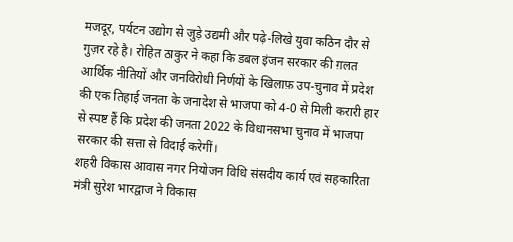मजदूर, पर्यटन उद्योग से जुड़े उद्यमी और पढ़े-लिखे युवा कठिन दौर से गुज़र रहे है। रोहित ठाकुर ने कहा कि डबल इंजन सरकार की ग़लत आर्थिक नीतियों और जनविरोधी निर्णयों के खिलाफ़ उप-चुनाव में प्रदेश की एक तिहाई जनता के जनादेश से भाजपा को 4-0 से मिली करारी हार से स्पष्ट हैं कि प्रदेश की जनता 2022 के विधानसभा चुनाव में भाजपा सरकार की सत्ता से विदाई करेगीं।
शहरी विकास आवास नगर नियोजन विधि संसदीय कार्य एवं सहकारिता मंत्री सुरेश भारद्वाज ने विकास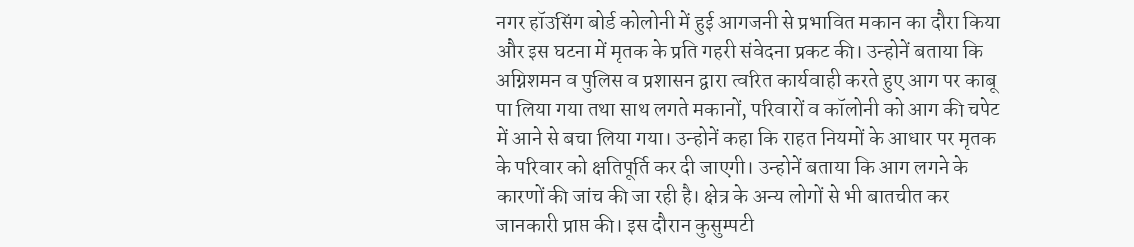नगर हॉउसिंग बोर्ड कोलोनी में हुई आगजनी से प्रभावित मकान का दौरा किया और इस घटना में मृतक के प्रति गहरी संवेदना प्रकट की। उन्होनें बताया कि अग्निशमन व पुलिस व प्रशासन द्वारा त्वरित कार्यवाही करते हुए आग पर काबू पा लिया गया तथा साथ लगते मकानों, परिवारों व कॉलोनी को आग की चपेट में आने से बचा लिया गया। उन्होनें कहा कि राहत नियमों के आधार पर मृतक के परिवार को क्षतिपूर्ति कर दी जाएगी। उन्होनें बताया कि आग लगने के कारणों की जांच की जा रही है। क्षेत्र के अन्य लोगों से भी बातचीत कर जानकारी प्राप्त की। इस दौरान कुसुम्पटी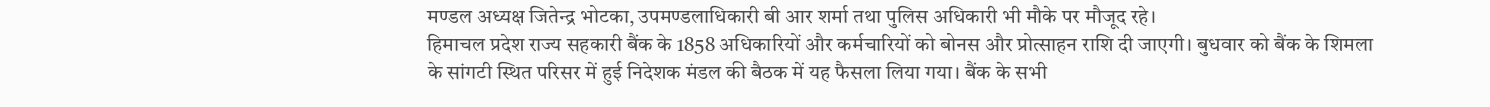मण्डल अध्यक्ष जितेन्द्र भोटका, उपमण्डलाधिकारी बी आर शर्मा तथा पुलिस अधिकारी भी मौके पर मौजूद रहे।
हिमाचल प्रदेश राज्य सहकारी बैंक के 1858 अधिकारियों और कर्मचारियों को बोनस और प्रोत्साहन राशि दी जाएगी। बुधवार को बैंक के शिमला के सांगटी स्थित परिसर में हुई निदेशक मंडल की बैठक में यह फैसला लिया गया। बैंक के सभी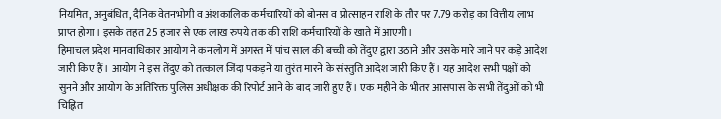नियमित, अनुबंधित, दैनिक वेतनभोगी व अंशकालिक कर्मचारियों को बोनस व प्रोत्साहन राशि के तौर पर 7.79 करोड़ का वित्तीय लाभ प्राप्त होगा। इसके तहत 25 हजार से एक लाख रुपये तक की राशि कर्मचारियों के खाते में आएगी।
हिमाचल प्रदेश मानवाधिकार आयोग ने कनलोग में अगस्त में पांच साल की बच्ची को तेंदुए द्वारा उठाने और उसके मारे जाने पर कड़े आदेश जारी किए हैं। आयोग ने इस तेंदुए को तत्काल जिंदा पकड़ने या तुरंत मारने के संस्तुति आदेश जारी किए हैं। यह आदेश सभी पक्षों को सुनने और आयोग के अतिरिक्त पुलिस अधीक्षक की रिपोर्ट आने के बाद जारी हुए हैं। एक महीने के भीतर आसपास के सभी तेंदुओं को भी चिह्नित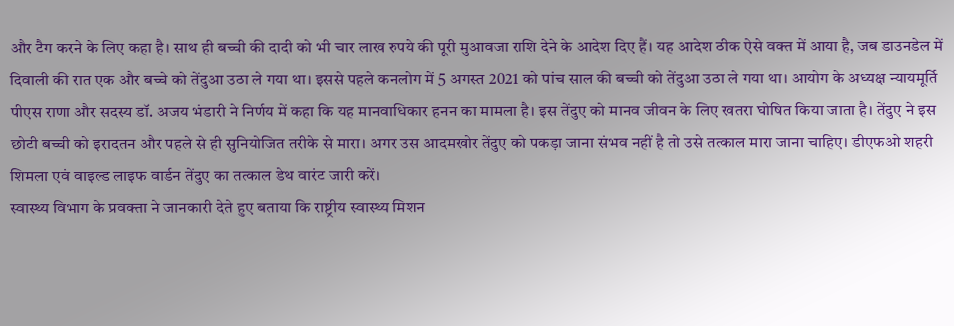और टैग करने के लिए कहा है। साथ ही बच्ची की दादी को भी चार लाख रुपये की पूरी मुआवजा राशि देने के आदेश दिए हैं। यह आदेश ठीक ऐसे वक्त में आया है, जब डाउनडेल में दिवाली की रात एक और बच्चे को तेंदुआ उठा ले गया था। इससे पहले कनलोग में 5 अगस्त 2021 को पांच साल की बच्ची को तेंदुआ उठा ले गया था। आयोग के अध्यक्ष न्यायमूर्ति पीएस राणा और सदस्य डॉ. अजय भंडारी ने निर्णय में कहा कि यह मानवाधिकार हनन का मामला है। इस तेंदुए को मानव जीवन के लिए खतरा घोषित किया जाता है। तेंदुए ने इस छोटी बच्ची को इरादतन और पहले से ही सुनियोजित तरीके से मारा। अगर उस आदमखोर तेंदुए को पकड़ा जाना संभव नहीं है तो उसे तत्काल मारा जाना चाहिए। डीएफओ शहरी शिमला एवं वाइल्ड लाइफ वार्डन तेंदुए का तत्काल डेथ वारंट जारी करें।
स्वास्थ्य विभाग के प्रवक्ता ने जानकारी देते हुए बताया कि राष्ट्रीय स्वास्थ्य मिशन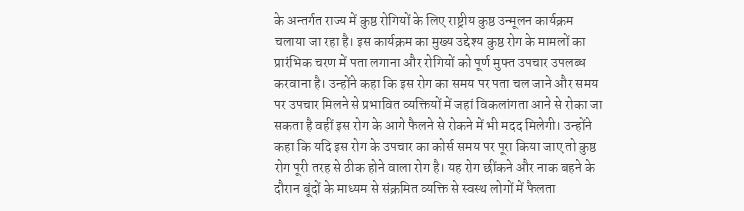के अन्तर्गत राज्य में कुष्ठ रोगियों के लिए राष्ट्रीय कुष्ठ उन्मूलन कार्यक्रम चलाया जा रहा है। इस कार्यक्रम का मुख्य उद्देश्य कुष्ठ रोग के मामलों का प्रारंभिक चरण में पता लगाना और रोगियों को पूर्ण मुफ्त उपचार उपलब्ध करवाना है। उन्होंने कहा कि इस रोग का समय पर पता चल जाने और समय पर उपचार मिलने से प्रभावित व्यक्तियों में जहां विकलांगता आने से रोका जा सकता है वहीं इस रोग के आगे फैलने से रोकने में भी मदद मिलेगी। उन्होंने कहा कि यदि इस रोग के उपचार का कोर्स समय पर पूरा किया जाए तो कुष्ठ रोग पूरी तरह से ठीक होने वाला रोग है। यह रोग छींकने और नाक बहने के दौरान बूंदों के माध्यम से संक्रमित व्यक्ति से स्वस्थ लोगों में फैलता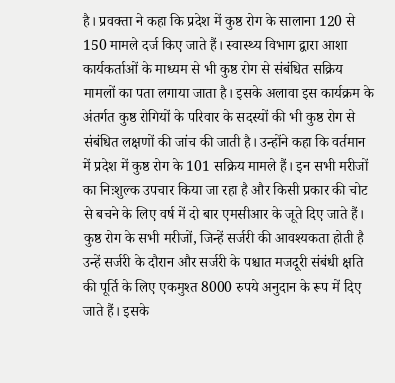है। प्रवक्ता ने कहा कि प्रदेश में कुष्ठ रोग के सालाना 120 से 150 मामले दर्ज किए जाते हैं। स्वास्थ्य विभाग द्वारा आशा कार्यकर्ताओं के माध्यम से भी कुष्ठ रोग से संबंधित सक्रिय मामलों का पता लगाया जाता है। इसके अलावा इस कार्यक्रम के अंतर्गत कुष्ठ रोगियों के परिवार के सदस्यों की भी कुष्ठ रोग से संबंधित लक्षणों की जांच की जाती है। उन्होंने कहा कि वर्तमान में प्रदेश में कुष्ठ रोग के 101 सक्रिय मामले हैं। इन सभी मरीजों का निःशुल्क उपचार किया जा रहा है और किसी प्रकार की चोट से बचने के लिए वर्ष में दो बार एमसीआर के जूते दिए जाते हैं। कुष्ठ रोग के सभी मरीजों, जिन्हें सर्जरी की आवश्यकता होती है उन्हें सर्जरी के दौरान और सर्जरी के पश्चात मजदूरी संबंधी क्षति की पूर्ति के लिए एकमुश्त 8000 रुपये अनुदान के रूप में दिए जाते हैं। इसके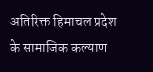अतिरिक्त हिमाचल प्रदेश के सामाजिक कल्याण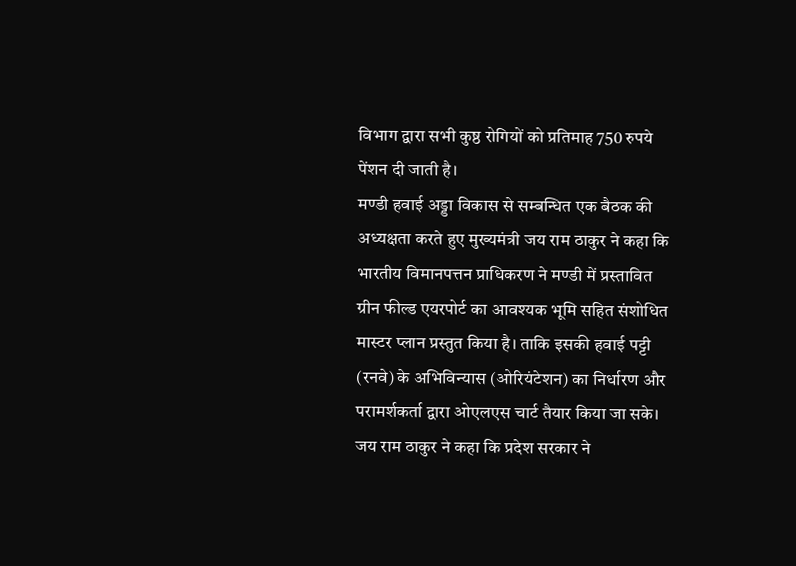विभाग द्वारा सभी कुष्ठ रोगियों को प्रतिमाह 750 रुपये पेंशन दी जाती है।
मण्डी हवाई अड्डा विकास से सम्बन्धित एक बैठक की अध्यक्षता करते हुए मुख्यमंत्री जय राम ठाकुर ने कहा कि भारतीय विमानपत्तन प्राधिकरण ने मण्डी में प्रस्तावित ग्रीन फील्ड एयरपोर्ट का आवश्यक भूमि सहित संशोधित मास्टर प्लान प्रस्तुत किया है। ताकि इसकी हवाई पट्टी (रनवे) के अभिविन्यास (ओरियंटेशन) का निर्धारण और परामर्शकर्ता द्वारा ओएलएस चार्ट तैयार किया जा सके। जय राम ठाकुर ने कहा कि प्रदेश सरकार ने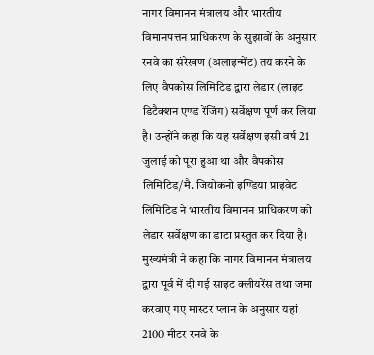नागर विमानन मंत्रालय और भारतीय विमानपत्तन प्राधिकरण के सुझावों के अनुसार रनवे का संरेखण (अलाइन्मेंट) तय करने के लिए वैपकोस लिमिटिड द्वारा लेडार (लाइट डिटैक्शन एण्ड रेंजिंग) सर्वेक्षण पूर्ण कर लिया है। उन्होंने कहा कि यह सर्वेक्षण इसी वर्ष 21 जुलाई को पूरा हुआ था और वैपकोस लिमिटिड/मै. जियोकनो इण्डिया प्राइवेट लिमिटिड ने भारतीय विमानन प्राधिकरण को लेडार सर्वेक्षण का डाटा प्रस्तुत कर दिया है। मुख्यमंत्री ने कहा कि नागर विमानन मंत्रालय द्वारा पूर्व में दी गई साइट क्लीयरेंस तथा जमा करवाए गए मास्टर प्लान के अनुसार यहां 2100 मीटर रनवे के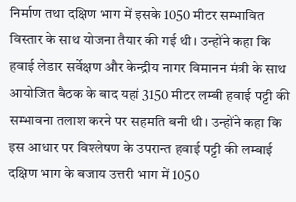निर्माण तथा दक्षिण भाग में इसके 1050 मीटर सम्भावित विस्तार के साथ योजना तैयार की गई थी। उन्होंने कहा कि हवाई लेडार सर्वेक्षण और केन्द्रीय नागर विमानन मंत्री के साथ आयोजित बैठक के बाद यहां 3150 मीटर लम्बी हवाई पट्टी की सम्भावना तलाश करने पर सहमति बनी थी। उन्होंने कहा कि इस आधार पर विश्लेषण के उपरान्त हवाई पट्टी की लम्बाई दक्षिण भाग के बजाय उत्तरी भाग में 1050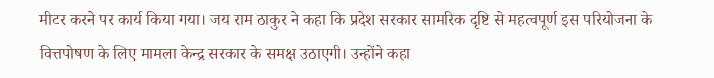मीटर करने पर कार्य किया गया। जय राम ठाकुर ने कहा कि प्रदेश सरकार सामरिक दृष्टि से महत्वपूर्ण इस परियोजना के वित्तपोषण के लिए मामला केन्द्र सरकार के समक्ष उठाएगी। उन्होंने कहा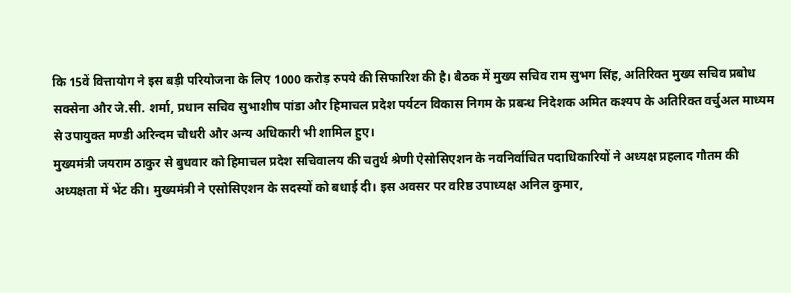कि 15वें वित्तायोग ने इस बड़ी परियोजना के लिए 1000 करोड़ रुपये की सिफारिश की है। बैठक में मुख्य सचिव राम सुभग सिंह, अतिरिक्त मुख्य सचिव प्रबोध सक्सेना और जे.सी. शर्मा, प्रधान सचिव सुभाशीष पांडा और हिमाचल प्रदेश पर्यटन विकास निगम के प्रबन्ध निदेशक अमित कश्यप के अतिरिक्त वर्चुअल माध्यम से उपायुक्त मण्डी अरिन्दम चौधरी और अन्य अधिकारी भी शामिल हुए।
मुख्यमंत्री जयराम ठाकुर से बुधवार को हिमाचल प्रदेश सचिवालय की चतुर्थ श्रेणी ऐसोसिएशन के नवनिर्वाचित पदाधिकारियों ने अध्यक्ष प्रहलाद गौतम की अध्यक्षता में भेंट की। मुख्यमंत्री ने एसोसिएशन के सदस्यों को बधाई दी। इस अवसर पर वरिष्ठ उपाध्यक्ष अनिल कुमार,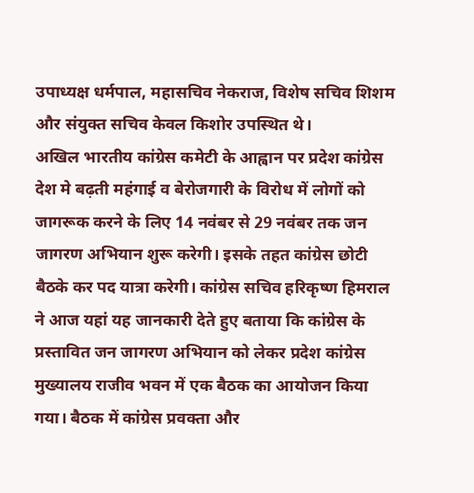उपाध्यक्ष धर्मपाल, महासचिव नेकराज, विशेष सचिव शिशम और संयुक्त सचिव केवल किशोर उपस्थित थे।
अखिल भारतीय कांग्रेस कमेटी के आह्वान पर प्रदेश कांग्रेस देश मे बढ़ती महंगाई व बेरोजगारी के विरोध में लोगों को जागरूक करने के लिए 14 नवंबर से 29 नवंबर तक जन जागरण अभियान शुरू करेगी। इसके तहत कांग्रेस छोटी बैठके कर पद यात्रा करेगी। कांग्रेस सचिव हरिकृष्ण हिमराल ने आज यहां यह जानकारी देते हुए बताया कि कांग्रेस के प्रस्तावित जन जागरण अभियान को लेकर प्रदेश कांग्रेस मुख्यालय राजीव भवन में एक बैठक का आयोजन किया गया। बैठक में कांग्रेस प्रवक्ता और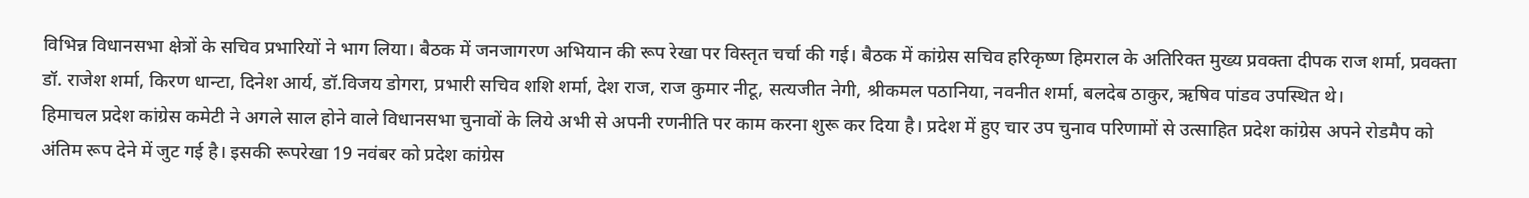विभिन्न विधानसभा क्षेत्रों के सचिव प्रभारियों ने भाग लिया। बैठक में जनजागरण अभियान की रूप रेखा पर विस्तृत चर्चा की गई। बैठक में कांग्रेस सचिव हरिकृष्ण हिमराल के अतिरिक्त मुख्य प्रवक्ता दीपक राज शर्मा, प्रवक्ता डॉ. राजेश शर्मा, किरण धान्टा, दिनेश आर्य, डॉ.विजय डोगरा, प्रभारी सचिव शशि शर्मा, देश राज, राज कुमार नीटू, सत्यजीत नेगी, श्रीकमल पठानिया, नवनीत शर्मा, बलदेब ठाकुर, ऋषिव पांडव उपस्थित थे।
हिमाचल प्रदेश कांग्रेस कमेटी ने अगले साल होने वाले विधानसभा चुनावों के लिये अभी से अपनी रणनीति पर काम करना शुरू कर दिया है। प्रदेश में हुए चार उप चुनाव परिणामों से उत्साहित प्रदेश कांग्रेस अपने रोडमैप को अंतिम रूप देने में जुट गई है। इसकी रूपरेखा 19 नवंबर को प्रदेश कांग्रेस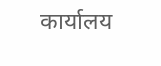कार्यालय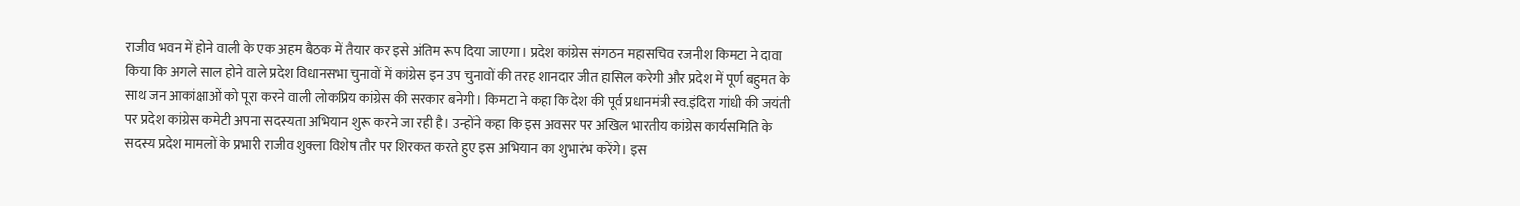राजीव भवन में होने वाली के एक अहम बैठक में तैयार कर इसे अंतिम रूप दिया जाएगा। प्रदेश कांग्रेस संगठन महासचिव रजनीश किमटा ने दावा किया कि अगले साल होने वाले प्रदेश विधानसभा चुनावों में कांग्रेस इन उप चुनावों की तरह शानदार जीत हासिल करेगी और प्रदेश में पूर्ण बहुमत के साथ जन आकांक्षाओं को पूरा करने वाली लोकप्रिय कांग्रेस की सरकार बनेगी। किमटा ने कहा कि देश की पूर्व प्रधानमंत्री स्व.इंदिरा गांधी की जयंती पर प्रदेश कांग्रेस कमेटी अपना सदस्यता अभियान शुरू करने जा रही है। उन्होंने कहा कि इस अवसर पर अखिल भारतीय कांग्रेस कार्यसमिति के सदस्य प्रदेश मामलों के प्रभारी राजीव शुक्ला विशेष तौर पर शिरकत करते हुए इस अभियान का शुभारंभ करेंगे। इस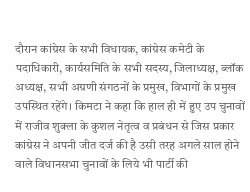दौरान कांग्रेस के सभी विधायक, कांग्रेस कमेटी के पदाधिकारी, कार्यसमिति के सभी सदस्य, जिलाध्यक्ष, ब्लॉक अध्यक्ष, सभी अग्रणी संगठनों के प्रमुख, विभागों के प्रमुख उपस्थित रहेंगे। किमटा ने कहा कि हाल ही में हुए उप चुनावों में राजीव शुक्ला के कुशल नेतृत्व व प्रबंधन से जिस प्रकार कांग्रेस ने अपनी जीत दर्ज की है उसी तरह अगले साल होने वाले विधानसभा चुनावों के लिये भी पार्टी की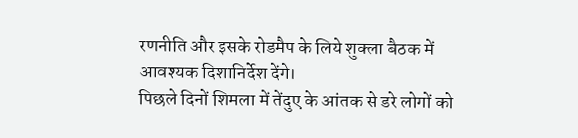रणनीति और इसके रोडमैप के लिये शुक्ला बैठक में आवश्यक दिशानिर्देश देंगे।
पिछले दिनों शिमला में तेंदुए के आंतक से डरे लोगों को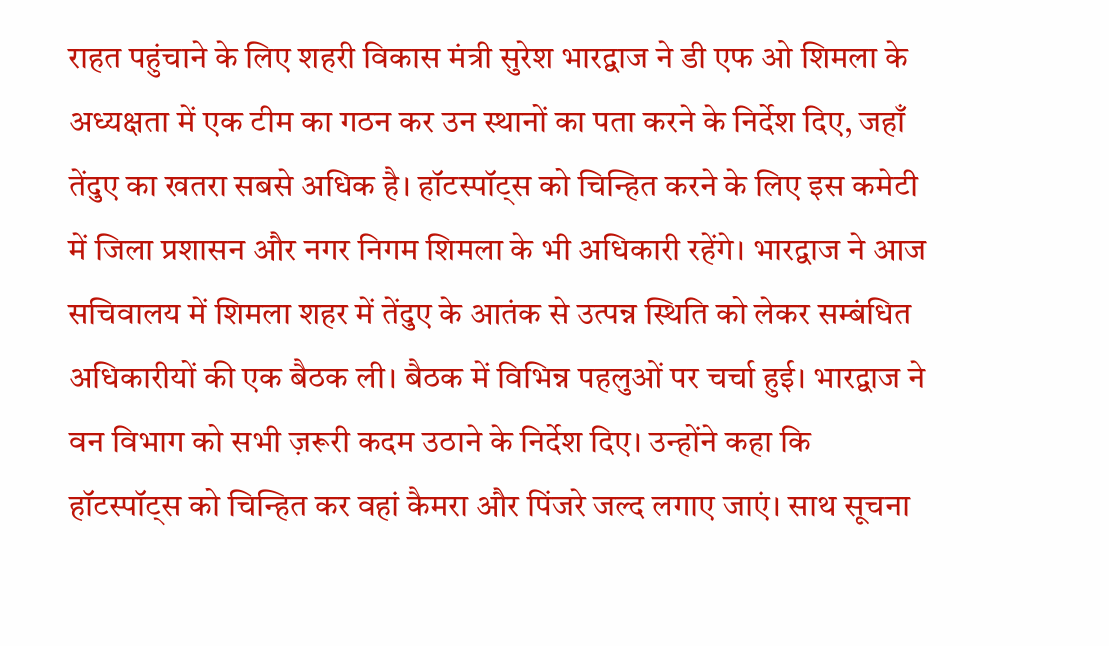राहत पहुंचाने के लिए शहरी विकास मंत्री सुरेश भारद्वाज ने डी एफ ओ शिमला के अध्यक्षता में एक टीम का गठन कर उन स्थानों का पता करने के निर्देश दिए, जहाँ तेंदुए का खतरा सबसे अधिक है। हॉटस्पॉट्स को चिन्हित करने के लिए इस कमेटी में जिला प्रशासन और नगर निगम शिमला के भी अधिकारी रहेंगे। भारद्वाज ने आज सचिवालय में शिमला शहर में तेंदुए के आतंक से उत्पन्न स्थिति को लेकर सम्बंधित अधिकारीयों की एक बैठक ली। बैठक में विभिन्न पहलुओं पर चर्चा हुई। भारद्वाज ने वन विभाग को सभी ज़रूरी कदम उठाने के निर्देश दिए। उन्होंने कहा कि हॉटस्पॉट्स को चिन्हित कर वहां कैमरा और पिंजरे जल्द लगाए जाएं। साथ सूचना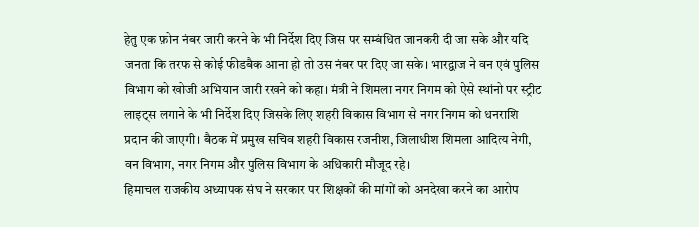हेतु एक फ़ोन नंबर जारी करने के भी निर्देश दिए जिस पर सम्बंधित जानकरी दी जा सके और यदि जनता कि तरफ से कोई फीडबैक आना हो तो उस नंबर पर दिए जा सके। भारद्वाज ने वन एवं पुलिस विभाग को खोजी अभियान जारी रखने को कहा। मंत्री ने शिमला नगर निगम को ऐसे स्थांनो पर स्ट्रीट लाइट्स लगाने के भी निर्देश दिए जिसके लिए शहरी विकास विभाग से नगर निगम को धनराशि प्रदान की जाएगी। बैठक में प्रमुख सचिव शहरी विकास रजनीश, जिलाधीश शिमला आदित्य नेगी, वन विभाग, नगर निगम और पुलिस विभाग के अधिकारी मौजूद रहे।
हिमाचल राजकीय अध्यापक संघ ने सरकार पर शिक्षकों की मांगों को अनदेखा करने का आरोप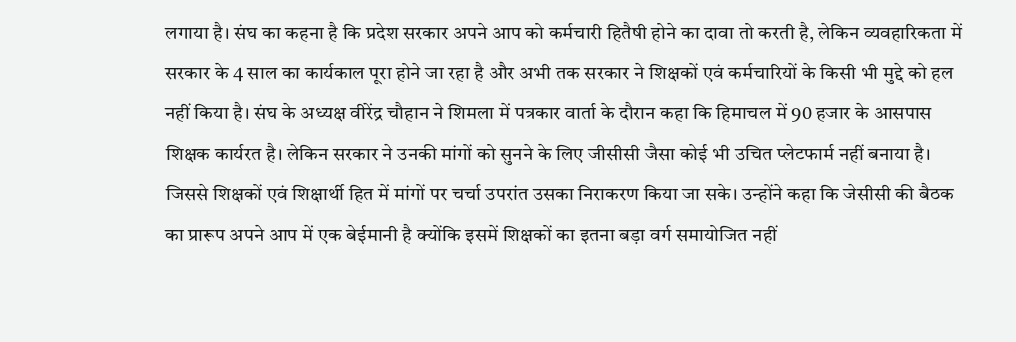लगाया है। संघ का कहना है कि प्रदेश सरकार अपने आप को कर्मचारी हितैषी होने का दावा तो करती है, लेकिन व्यवहारिकता में सरकार के 4 साल का कार्यकाल पूरा होने जा रहा है और अभी तक सरकार ने शिक्षकों एवं कर्मचारियों के किसी भी मुद्दे को हल नहीं किया है। संघ के अध्यक्ष वीरेंद्र चौहान ने शिमला में पत्रकार वार्ता के दौरान कहा कि हिमाचल में 90 हजार के आसपास शिक्षक कार्यरत है। लेकिन सरकार ने उनकी मांगों को सुनने के लिए जीसीसी जैसा कोई भी उचित प्लेटफार्म नहीं बनाया है। जिससे शिक्षकों एवं शिक्षार्थी हित में मांगों पर चर्चा उपरांत उसका निराकरण किया जा सके। उन्होंने कहा कि जेसीसी की बैठक का प्रारूप अपने आप में एक बेईमानी है क्योंकि इसमें शिक्षकों का इतना बड़ा वर्ग समायोजित नहीं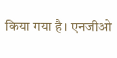किया गया है। एनजीओ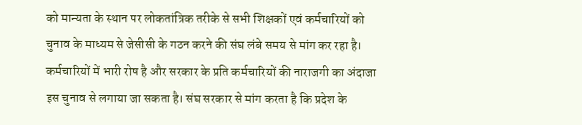को मान्यता के स्थान पर लोकतांत्रिक तरीके से सभी शिक्षकों एवं कर्मचारियों को चुनाव के माध्यम से जेसीसी के गठन करने की संघ लंबे समय से मांग कर रहा है। कर्मचारियों में भारी रोष है और सरकार के प्रति कर्मचारियों की नाराजगी का अंदाजा इस चुनाव से लगाया जा सकता है। संघ सरकार से मांग करता है कि प्रदेश के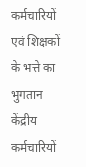कर्मचारियों एवं शिक्षकों के भत्ते का भुगतान केंद्रीय कर्मचारियों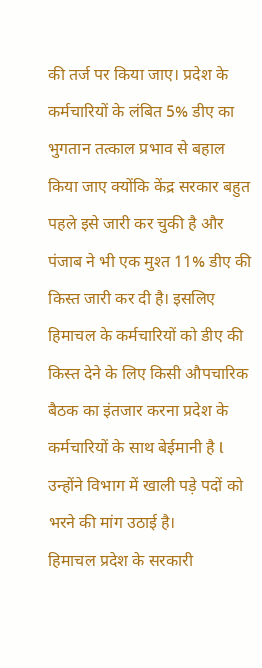की तर्ज पर किया जाए। प्रदेश के कर्मचारियों के लंबित 5% डीए का भुगतान तत्काल प्रभाव से बहाल किया जाए क्योंकि केंद्र सरकार बहुत पहले इसे जारी कर चुकी है और पंजाब ने भी एक मुश्त 11% डीए की किस्त जारी कर दी है। इसलिए हिमाचल के कर्मचारियों को डीए की किस्त देने के लिए किसी औपचारिक बैठक का इंतजार करना प्रदेश के कर्मचारियों के साथ बेईमानी है l उन्होंने विभाग में खाली पड़े पदों को भरने की मांग उठाई है।
हिमाचल प्रदेश के सरकारी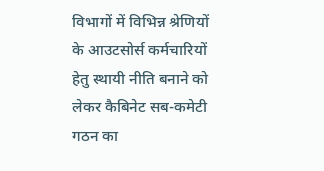विभागों में विभिन्न श्रेणियों के आउटसोर्स कर्मचारियों हेतु स्थायी नीति बनाने को लेकर कैबिनेट सब-कमेटी गठन का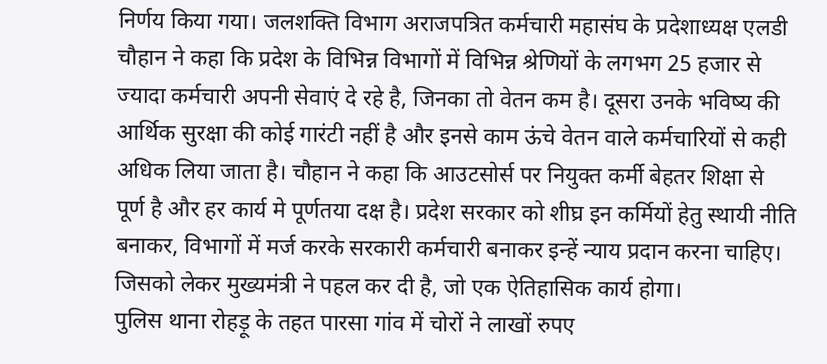निर्णय किया गया। जलशक्ति विभाग अराजपत्रित कर्मचारी महासंघ के प्रदेशाध्यक्ष एलडी चौहान ने कहा कि प्रदेश के विभिन्न विभागों में विभिन्न श्रेणियों के लगभग 25 हजार से ज्यादा कर्मचारी अपनी सेवाएं दे रहे है, जिनका तो वेतन कम है। दूसरा उनके भविष्य की आर्थिक सुरक्षा की कोई गारंटी नहीं है और इनसे काम ऊंचे वेतन वाले कर्मचारियों से कही अधिक लिया जाता है। चौहान ने कहा कि आउटसोर्स पर नियुक्त कर्मी बेहतर शिक्षा से पूर्ण है और हर कार्य मे पूर्णतया दक्ष है। प्रदेश सरकार को शीघ्र इन कर्मियों हेतु स्थायी नीति बनाकर, विभागों में मर्ज करके सरकारी कर्मचारी बनाकर इन्हें न्याय प्रदान करना चाहिए। जिसको लेकर मुख्यमंत्री ने पहल कर दी है, जो एक ऐतिहासिक कार्य होगा।
पुलिस थाना रोहड़ू के तहत पारसा गांव में चोरों ने लाखों रुपए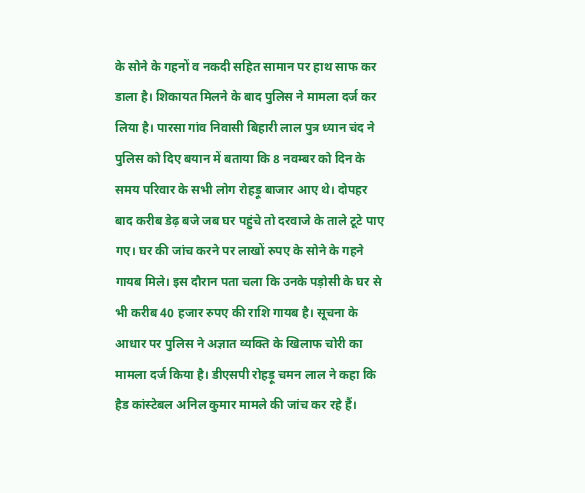के सोने के गहनों व नकदी सहित सामान पर हाथ साफ कर डाला है। शिकायत मिलने के बाद पुलिस ने मामला दर्ज कर लिया है। पारसा गांव निवासी बिहारी लाल पुत्र ध्यान चंद ने पुलिस को दिए बयान में बताया कि 8 नवम्बर को दिन के समय परिवार के सभी लोग रोहड़ू बाजार आए थे। दोपहर बाद करीब डेढ़ बजे जब घर पहुंचे तो दरवाजे के ताले टूटे पाए गए। घर की जांच करने पर लाखों रुपए के सोने के गहने गायब मिले। इस दौरान पता चला कि उनके पड़ोसी के घर से भी करीब 40 हजार रुपए की राशि गायब है। सूचना के आधार पर पुलिस ने अज्ञात व्यक्ति के खिलाफ चोरी का मामला दर्ज किया है। डीएसपी रोहड़ू चमन लाल ने कहा कि हैड कांस्टेबल अनिल कुमार मामले की जांच कर रहे हैं।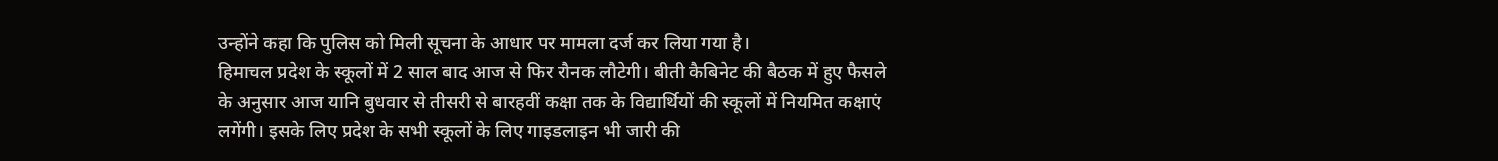उन्होंने कहा कि पुलिस को मिली सूचना के आधार पर मामला दर्ज कर लिया गया है।
हिमाचल प्रदेश के स्कूलों में 2 साल बाद आज से फिर रौनक लौटेगी। बीती कैबिनेट की बैठक में हुए फैसले के अनुसार आज यानि बुधवार से तीसरी से बारहवीं कक्षा तक के विद्यार्थियों की स्कूलों में नियमित कक्षाएं लगेंगी। इसके लिए प्रदेश के सभी स्कूलों के लिए गाइडलाइन भी जारी की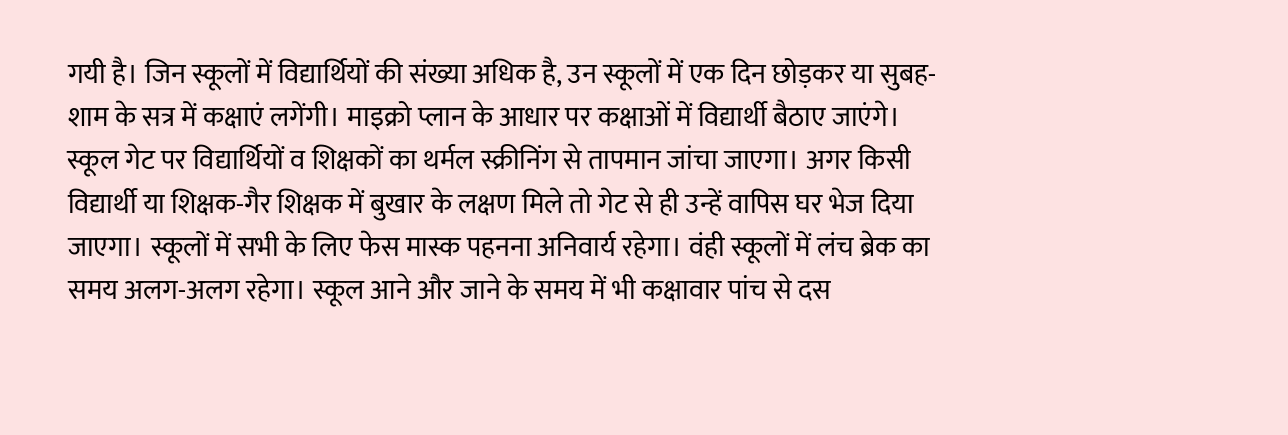गयी है। जिन स्कूलों में विद्यार्थियों की संख्या अधिक है, उन स्कूलों में एक दिन छोड़कर या सुबह-शाम के सत्र में कक्षाएं लगेंगी। माइक्रो प्लान के आधार पर कक्षाओं में विद्यार्थी बैठाए जाएंगे। स्कूल गेट पर विद्यार्थियों व शिक्षकों का थर्मल स्क्रीनिंग से तापमान जांचा जाएगा। अगर किसी विद्यार्थी या शिक्षक-गैर शिक्षक में बुखार के लक्षण मिले तो गेट से ही उन्हें वापिस घर भेज दिया जाएगा। स्कूलों में सभी के लिए फेस मास्क पहनना अनिवार्य रहेगा। वंही स्कूलों में लंच ब्रेक का समय अलग-अलग रहेगा। स्कूल आने और जाने के समय में भी कक्षावार पांच से दस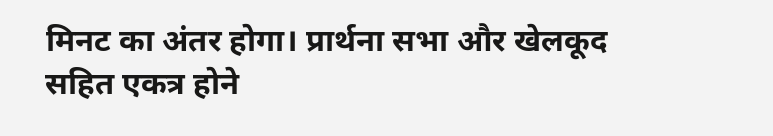मिनट का अंतर होगा। प्रार्थना सभा और खेलकूद सहित एकत्र होने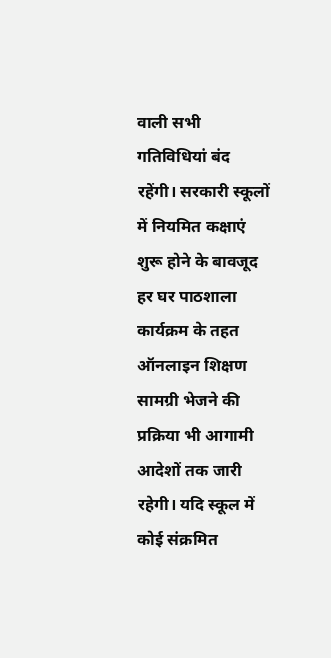वाली सभी गतिविधियां बंद रहेंगी। सरकारी स्कूलों में नियमित कक्षाएं शुरू होने के बावजूद हर घर पाठशाला कार्यक्रम के तहत ऑनलाइन शिक्षण सामग्री भेजने की प्रक्रिया भी आगामी आदेशों तक जारी रहेगी। यदि स्कूल में कोई संक्रमित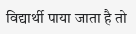विद्यार्थी पाया जाता है तो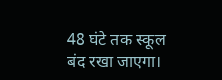48 घंटे तक स्कूल बंद रखा जाएगा।